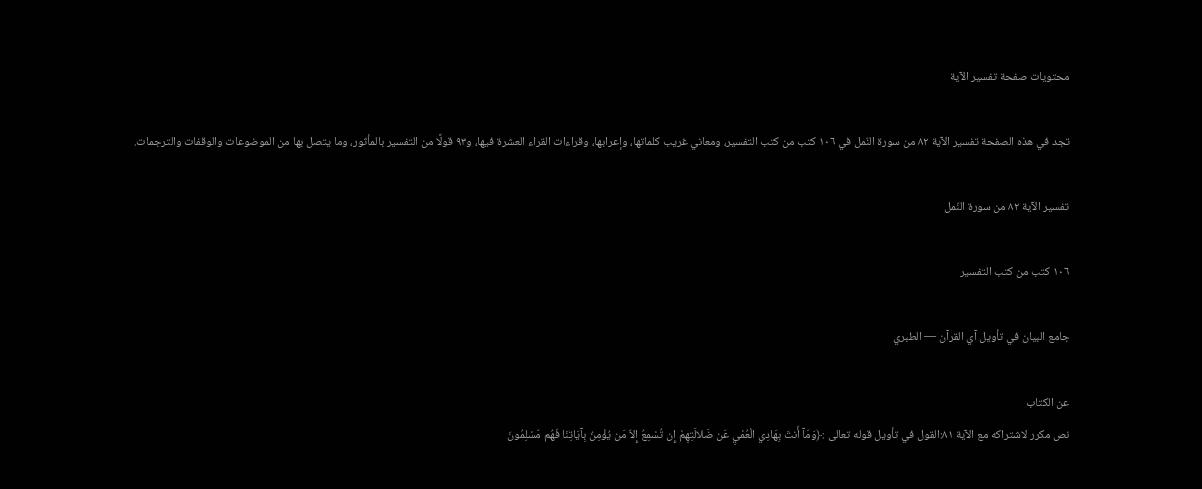محتويات صفحة تفسير الآية

تجد في هذه الصفحة تفسير الآية ٨٢ من سورة النّمل في ١٠٦ كتب من كتب التفسير، ومعاني غريب كلماتها، وإعرابها، وقراءات القراء العشرة فيها، و٩٣ قولًا من التفسير بالمأثور، وما يتصل بها من الموضوعات والوقفات والترجمات.

تفسير الآية ٨٢ من سورة النّمل

١٠٦ كتب من كتب التفسير

جامع البيان في تأويل آي القرآن — الطبري

عن الكتاب
نص مكرر لاشتراكه مع الآية ٨١:القول في تأويل قوله تعالى :﴿وَمَآ أَنتَ بِهَادِي الْعُمْيِ عَن ضَلالَتِهِمْ إِن تُسْمِعُ إِلاّ مَن يُؤْمِنُ بِآيَاتِنَا فَهُم مّسْلِمُونَ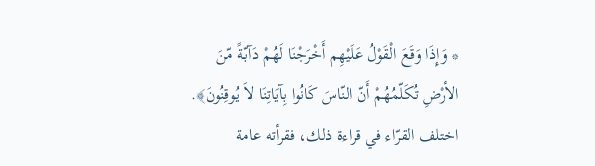* وَإِذَا وَقَعَ الْقَوْلُ عَلَيْهِم أَخْرَجْنَا لَهُمْ دَآبّةً مّنَ الأرْضِ تُكَلّمُهُمْ أَنّ النّاسَ كَانُوا بِآيَاتِنَا لاَ يُوقِنُونَ﴾.
اختلف القرّاء في قراءة ذلك، فقرأته عامة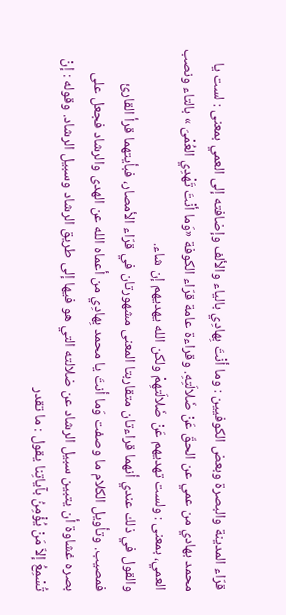قرّاء المدينة والبصرة وبعض الكوفيين : وما أنْتَ بِهادِي بالياء والألف وإضافته إلى العمي بمعنى : لست يا محمد بهادي من عمي عن الحقّ عَنْ ضَلالَتِهِ. وقراءة عامة قرّاء الكوفة «وَما أنْتَ تَهْدِي العُمْىَ » بالتاء ونصب العمي، بمعنى : ولست تهديهم عَنْ ضَلالَتهِمْ ولكن الله يهديهم إن شاء.
والقول في ذلك عندي أنهما قراءتان متقاربتا المعنى مشهورتان في قرّاء الأمصار، فبأيتهما قرأ القارئ فمصيب. وتأويل الكلام ما وصفت وَما أنتَ يا محمد بِهادِي من أعماه الله عن الهدى والرشاد فجعل على بصره غشاوة أن يتبين سبيل الرشاد عن ضلالته التي هو فيها إلى طريق الرشاد وسبيل الرشاد. وقوله : إنْ تُسْمِعُ إلاّ مَنْ يُؤْمِنُ بآياتِنا يقول : ما تقدر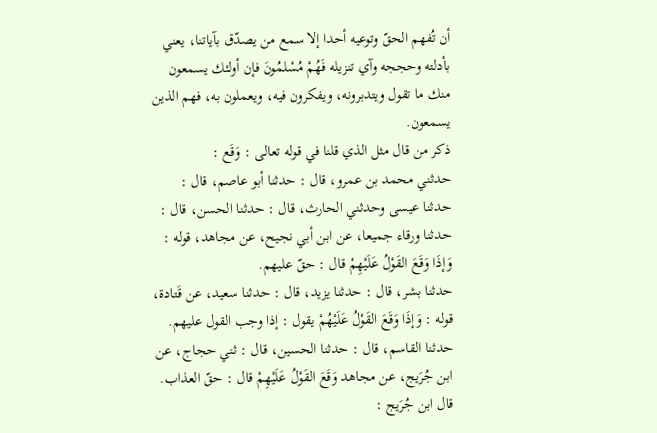أن تُفهم الحقّ وتوعيه أحدا إلا سمع من يصدّق بآياتنا، يعني بأدلته وحججه وآي تنزيله فَهُمْ مُسْلمُونَ فإن أولئك يسمعون منك ما تقول ويتدبرونه، ويفكرون فيه، ويعملون به، فهم الذين يسمعون.
ذكر من قال مثل الذي قلنا في قوله تعالى : وَقَع :
حدثني محمد بن عمرو، قال : حدثنا أبو عاصم، قال : حدثنا عيسى وحدثني الحارث، قال : حدثنا الحسن، قال : حدثنا ورقاء جميعا، عن ابن أبي نجيح، عن مجاهد، قوله : وَإذَا وَقَعَ القَوْلُ عَلَيْهِمْ قال : حقّ عليهم.
حدثنا بشر، قال : حدثنا يزيد، قال : حدثنا سعيد، عن قَتادة، قوله : وَإذَا وَقَعَ القَوْلُ عَلَيْهُمْ يقول : إذا وجب القول عليهم.
حدثنا القاسم، قال : حدثنا الحسين، قال : ثني حجاج، عن ابن جُرَيج، عن مجاهد وَقَعَ القَوْلُ عَلَيْهِمْ قال : حقّ العذاب.
قال ابن جُرَيج :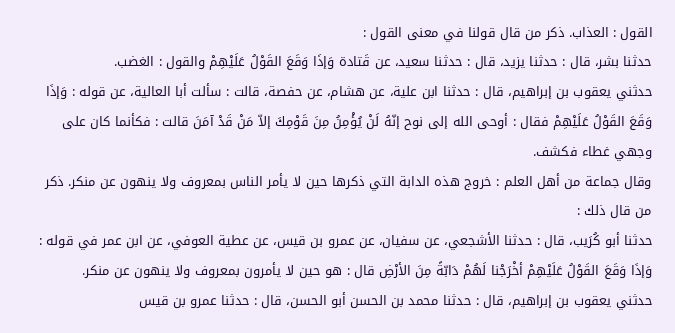القول : العذاب. ذكر من قال قولنا في معنى القول :
حدثنا بشر، قال : حدثنا يزيد، قال : حدثنا سعيد، عن قَتادة وَإذَا وَقَعَ القَوْلُ عَلَيْهِمْ والقول : الغضب.
حدثني يعقوب بن إبراهيم، قال : حدثنا ابن علية، عن هشام، عن حفصة، قالت : سألت أبا العالية، عن قوله : وَإذَا وَقَعَ القَوْلُ عَلَيْهِمْ فقال : أوحى الله إلى نوح إنّهُ لَنْ يُؤْمِنُ مِنَ قَوْمِكَ إلاّ مَنْ قَدْ آمَنَ قالت : فكأنما كان على وجهي غطاء فكشف.
وقال جماعة من أهل العلم : خروج هذه الدابة التي ذكرها حين لا يأمر الناس بمعروف ولا ينهون عن منكر. ذكر من قال ذلك :
حدثنا أبو كُرَيب، قال : حدثنا الأشجعي، عن سفيان، عن عمرو بن قيس، عن عطية العوفي، عن ابن عمر في قوله : وَإذَا وَقَعَ القَوْلُ عَلَيْهِمْ أخْرَجْنا لَهُمْ دَابّةً مِنَ الأرْضِ قال : هو حين لا يأمرون بمعروف ولا ينهون عن منكر.
حدثني يعقوب بن إبراهيم، قال : حدثنا محمد بن الحسن أبو الحسن، قال : حدثنا عمرو بن قيس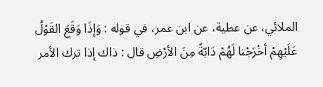الملائي، عن عطية، عن ابن عمر، في قوله : وَإذَا وَقَعَ القَوْلُ عَلَيْهِمْ أخْرَجْنا لَهُمْ دَابّةً مِنَ الأرْضِ قال : ذاك إذا ترك الأمر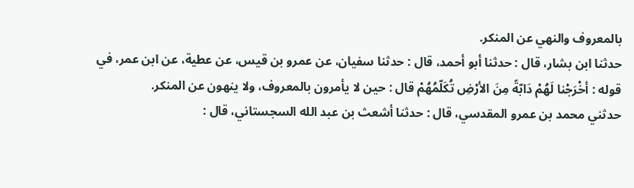بالمعروف والنهي عن المنكر.
حدثنا ابن بشار، قال : حدثنا أبو أحمد، قال : حدثنا سفيان، عن عمرو بن قيس، عن عطية، عن ابن عمر، في قوله : أخْرَجْنا لَهُمْ دَابّةً مِنَ الأرْضِ تُكَلّمُهُمْ قال : حين لا يأمرون بالمعروف، ولا ينهون عن المنكر.
حدثني محمد بن عمرو المقدسي، قال : حدثنا أشعث بن عبد الله السجستاني، قال :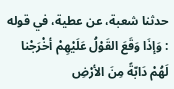حدثنا شعبة، عن عطية، في قوله : وَإذَا وَقَعَ القَوْلُ عَلَيْهِمْ أخْرَجْنا لَهُمْ دَابّةً مِنَ الأرْضِ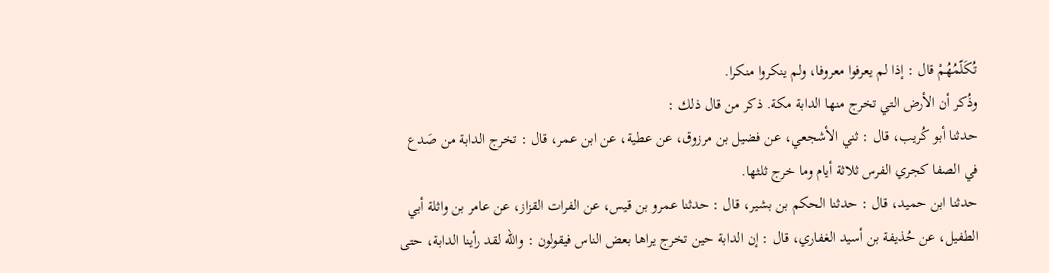تُكَلّمُهُمْ قال : إذا لم يعرفوا معروفا، ولم ينكروا منكرا.
وذُكر أن الأرض التي تخرج منها الدابة مكة. ذكر من قال ذلك :
حدثنا أبو كُريب، قال : ثني الأشجعي، عن فضيل بن مرزوق، عن عطية، عن ابن عمر، قال : تخرج الدابة من صَدع في الصفا كجري الفرس ثلاثة أيام وما خرج ثلثها.
حدثنا ابن حميد، قال : حدثنا الحكم بن بشير، قال : حدثنا عمرو بن قيس، عن الفرات القزاز، عن عامر بن واثلة أبي الطفيل، عن حُذيفة بن أسيد الغفاري، قال : إن الدابة حين تخرج يراها بعض الناس فيقولون : والله لقد رأينا الدابة، حتى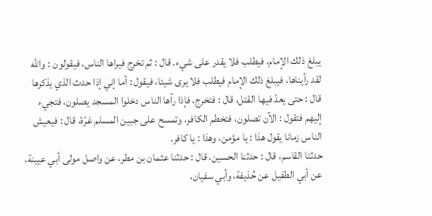يبلغ ذلك الإمام، فيطلب فلا يقدر على شيء. قال : ثم تخرج فيراها الناس، فيقولون : والله لقد رأيناها، فيبلغ ذلك الإمام فيطلب فلا يرى شيئا، فيقول : أما إني إذا حدث الذي يذكرها قال : حتى يعدّ فيها القتل، قال : فتخرج، فإذا رآها الناس دخلوا المسجد يصلون، فتجيء إليهم فتقول : الآن تصلون، فتخطم الكافر، وتمسح على جبين المسلم غرّة، قال : فيعيش الناس زمانا يقول هذا : يا مؤمن، وهذا : يا كافر.
حدثنا القاسم، قال : حدثنا الحسين، قال : حدثنا عثمان بن مطر، عن واصل مولى أبي عيينة، عن أبي الطفيل عن حُذيفة، وأبي سفيان،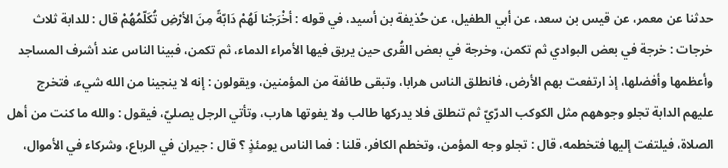حدثنا عن معمر، عن قيس بن سعد، عن أبي الطفيل، عن حُذيفة بن أسيد، في قوله : أخْرَجْنا لَهُمْ دَابّةً مِنَ الأرْضِ تُكَلّمُهُمْ قال : للدابة ثلاث خرجات : خرجة في بعض البوادي ثم تكمن، وخرجة في بعض القُرى حين يريق فيها الأمراء الدماء، ثم تكمن، فبينا الناس عند أشرف المساجد وأعظمها وأفضلها، إذ ارتفعت بهم الأرض، فانطلق الناس هرابا، وتبقى طائفة من المؤمنين، ويقولون : إنه لا ينجينا من الله شيء، فتخرج عليهم الدابة تجلو وجوههم مثل الكوكب الدرّيّ ثم تنطلق فلا يدركها طالب ولا يفوتها هارب، وتأتي الرجل يصليّ، فيقول : والله ما كنت من أهل الصلاة، فيلتفت إليها فتخطمه، قال : تجلو وجه المؤمن، وتخطم الكافر، قلنا : فما الناس يومئذٍ ؟ قال : جيران في الرباع، وشركاء في الأموال،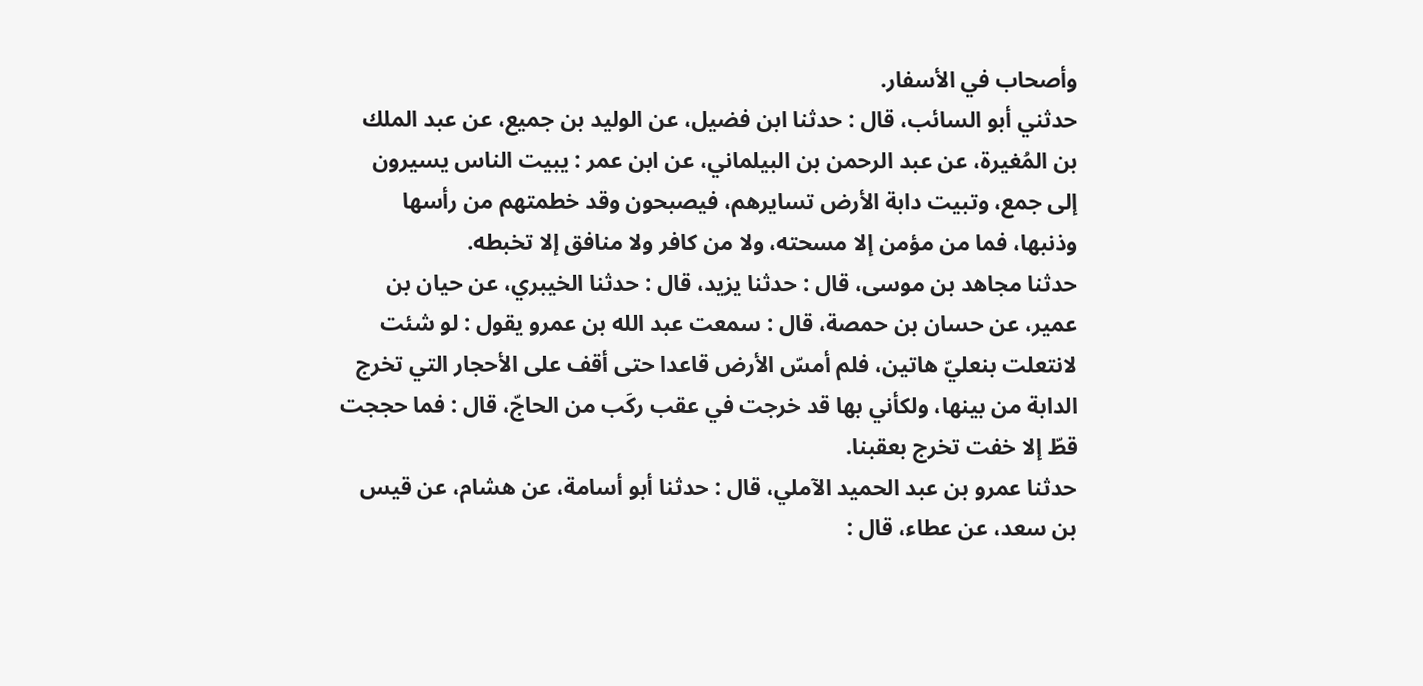وأصحاب في الأسفار.
حدثني أبو السائب، قال : حدثنا ابن فضيل، عن الوليد بن جميع، عن عبد الملك بن المُغيرة، عن عبد الرحمن بن البيلماني، عن ابن عمر : يبيت الناس يسيرون إلى جمع، وتبيت دابة الأرض تسايرهم، فيصبحون وقد خطمتهم من رأسها وذنبها، فما من مؤمن إلا مسحته، ولا من كافر ولا منافق إلا تخبطه.
حدثنا مجاهد بن موسى، قال : حدثنا يزيد، قال : حدثنا الخيبري، عن حيان بن عمير، عن حسان بن حمصة، قال : سمعت عبد الله بن عمرو يقول : لو شئت لانتعلت بنعليّ هاتين، فلم أمسّ الأرض قاعدا حتى أقف على الأحجار التي تخرج الدابة من بينها، ولكأني بها قد خرجت في عقب ركَب من الحاجّ، قال : فما حججت قطّ إلا خفت تخرج بعقبنا.
حدثنا عمرو بن عبد الحميد الآملي، قال : حدثنا أبو أسامة، عن هشام، عن قيس بن سعد، عن عطاء، قال :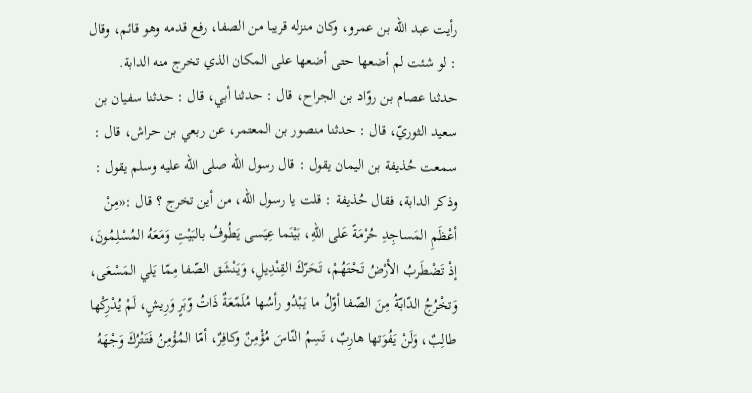رأيت عبد الله بن عمرو، وكان منزله قريبا من الصفا، رفع قدمه وهو قائم، وقال : لو شئت لم أضعها حتى أضعها على المكان الذي تخرج منه الدابة.
حدثنا عصام بن روّاد بن الجراح، قال : حدثنا أبي، قال : حدثنا سفيان بن سعيد الثوريّ، قال : حدثنا منصور بن المعتمر، عن ربعي بن حراش، قال : سمعت حُذيفة بن اليمان يقول : قال رسول الله صلى الله عليه وسلم يقول : وذكر الدابة، فقال حُذيفة : قلت يا رسول الله، من أين تخرج ؟ قال :«مِنْ أعْظَمِ المَساجِدِ حُرْمَةً عَلى اللّهِ، بَيْنَما عِيَسى يَطُوفُ بالبَيْتِ وَمَعَهُ المُسْلِمُونَ، إذْ تَضْطَربُ الأرْضُ تَحْتَهُمْ، تَحَرّكَ القِنْدِيلِ، وَيَنْشَق الصّفا مِمّا يَلي المَسْعَى، وَتخْرُجُ الدّابّةُ مِنَ الصّفا أوّلُ ما يَبْدُو رأسُها مُلَمّعَةٌ ذَاتُ وّبَرٍ وَرِيشٍ، لَمْ يُدْرِكْها طالِبٌ، وَلَنْ يَفُوَتها هارِبٌ، تَسِمُ النّاسَ مُؤْمِنٌ وكافِرٌ، أمّا المُؤْمِنُ فَتَتْرُكَ وَجْهَهُ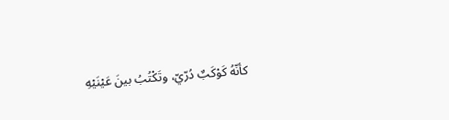كأنّهُ كَوْكَبٌ دُرّيّ، وتَكْتُبُ بينَ عَيْنَيْهِ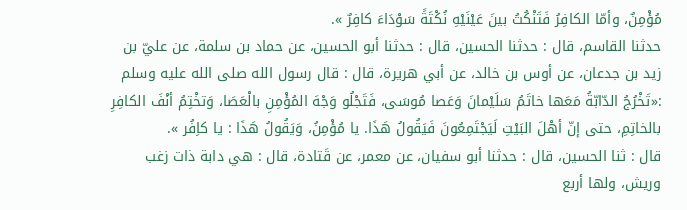مُؤْمِنٌ، وأمّا الكافِرُ فَتَنْكُتُ بينَ عَيْنَيْهِ نُكْتَةً سَوْدَاءَ كافِرٌ ».
حدثنا القاسم، قال : حدثنا الحسين، قال : حدثنا أبو الحسين، عن حماد بن سلمة، عن عليّ بن زيد بن جدعان، عن أوس بن خالد، عن أبي هريرة، قال : قال رسول الله صلى الله عليه وسلم :«تَخْرُجُ الدّابّةُ مَعَها خاتَمُ سَلَيْمانَ وَعَصا مُوسَى، فَتَجْلُو وَجْهَ المُؤْمِنِ بالْعَصَا، وَتخْتِمُ أنْفَ الكافِرِ بالخاتِمِ، حتى إنّ أهْلَ البَيْتِ لَيَجْتَمِعُونَ فَيَقُولُ هَذَا. يا مُؤْمِنُ، وَيَقُولُ هَذَا : يا كاِفُر ».
قال : ثنا الحسين، قال : حدثنا أبو سفيان، عن معمر، عن قَتادة، قال : هي دابة ذات زغب وريش، ولها أربع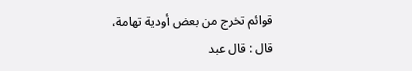قوائم تخرج من بعض أودية تهامة، قال : قال عبد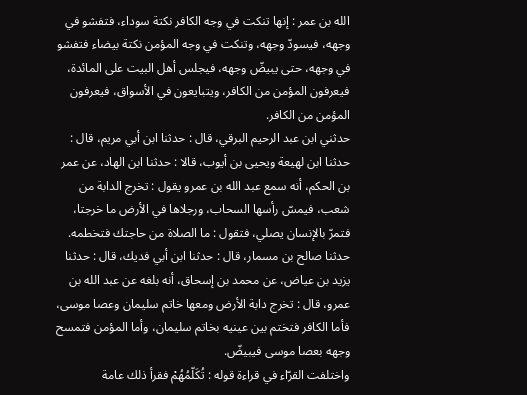الله بن عمر : إنها تنكت في وجه الكافر نكتة سوداء، فتفشو في وجهه، فيسودّ وجهه، وتنكت في وجه المؤمن نكتة بيضاء فتفشو في وجهه، حتى يبيضّ وجهه، فيجلس أهل البيت على المائدة، فيعرفون المؤمن من الكافر، ويتبايعون في الأسواق، فيعرفون المؤمن من الكافر.
حدثني ابن عبد الرحيم البرقي، قال : حدثنا ابن أبي مريم، قال : حدثنا ابن لهيعة ويحيى بن أيوب، قالا : حدثنا ابن الهاد، عن عمر بن الحكم، أنه سمع عبد الله بن عمرو يقول : تخرج الدابة من شعب، فيمسّ رأسها السحاب، ورجلاها في الأرض ما خرجتا، فتمرّ بالإنسان يصلي، فتقول : ما الصلاة من حاجتك فتخطمه.
حدثنا صالح بن مسمار، قال : حدثنا ابن أبي فديك، قال : حدثنا يزيد بن عياض، عن محمد بن إسحاق، أنه بلغه عن عبد الله بن عمرو، قال : تخرج دابة الأرض ومعها خاتم سليمان وعصا موسى، فأما الكافر فتختم بين عينيه بخاتم سليمان، وأما المؤمن فتمسح وجهه بعصا موسى فيبيضّ.
واختلفت القرّاء في قراءة قوله : تُكَلّمُهُمْ فقرأ ذلك عامة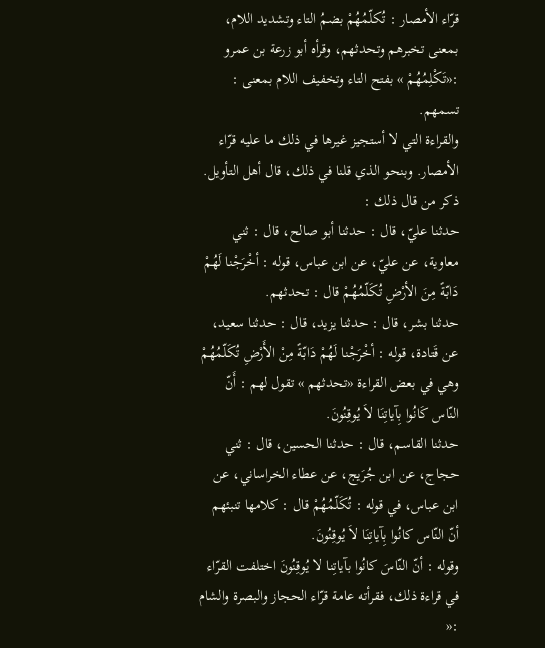قرّاء الأمصار : تُكلّمُهُمْ بضمُ التاء وتشديد اللام، بمعنى تخبرهم وتحدثهم، وقرأه أبو زرعة بن عمرو :«تَكْلِمُهُمْ » بفتح التاء وتخفيف اللام بمعنى : تسمهم.
والقراءة التي لا أستجيز غيرها في ذلك ما عليه قرّاء الأمصار. وبنحو الذي قلنا في ذلك، قال أهل التأويل. ذكر من قال ذلك :
حدثنا عليّ، قال : حدثنا أبو صالح، قال : ثني معاوية، عن عليّ، عن ابن عباس، قوله : أخْرَجْنا لَهُمْ دَابّةً مِنَ الأرْضِ تُكَلّمُهُمْ قال : تحدثهم.
حدثنا بشر، قال : حدثنا يزيد، قال : حدثنا سعيد، عن قَتادة، قوله : أخْرَجْنا لَهُمْ دَابّةً مِنْ الأَرْضِ تُكَلّمُهُمْ وهي في بعض القراءة «تحدثهم » تقول لهم : أَنّ النّاس كَانُوا بِآياتِنَا لاَ يُوقِنُونَ.
حدثنا القاسم، قال : حدثنا الحسين، قال : ثني حجاج، عن ابن جُرَيج، عن عطاء الخراساني، عن ابن عباس، في قوله : تُكَلّمُهُمْ قال : كلامها تنبئهم أنّ النّاس كانُوا بِآياتِنَا لاَ يُوقِنُونَ.
وقوله : أنّ النّاسَ كانُوا بآياتِنا لا يُوقِنُونَ اختلفت القرّاء في قراءة ذلك، فقرأته عامة قرّاء الحجاز والبصرة والشام :«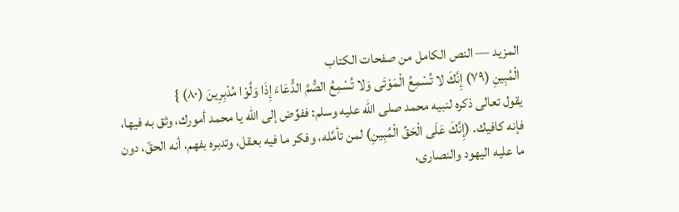المزيد — النص الكامل من صفحات الكتاب
الْمُبِينِ (٧٩) إِنَّكَ لا تُسْمِعُ الْمَوْتَى وَلا تُسْمِعُ الصُّمَّ الدُّعَاءَ إِذَا وَلَّوْا مُدْبِرِينَ (٨٠) }
يقول تعالى ذكره لنبيه محمد صلى الله عليه وسلم: ففوِّض إلى الله يا محمد أمورك، وثق به فيها، فإنه كافيك. (إِنَّكَ عَلَى الْحَقِّ الْمُبِينِ) لمن تأمَّله، وفكر ما فيه بعقل، وتدبره بفهم، أنه الحقّ، دون ما عليه اليهود والنصارى،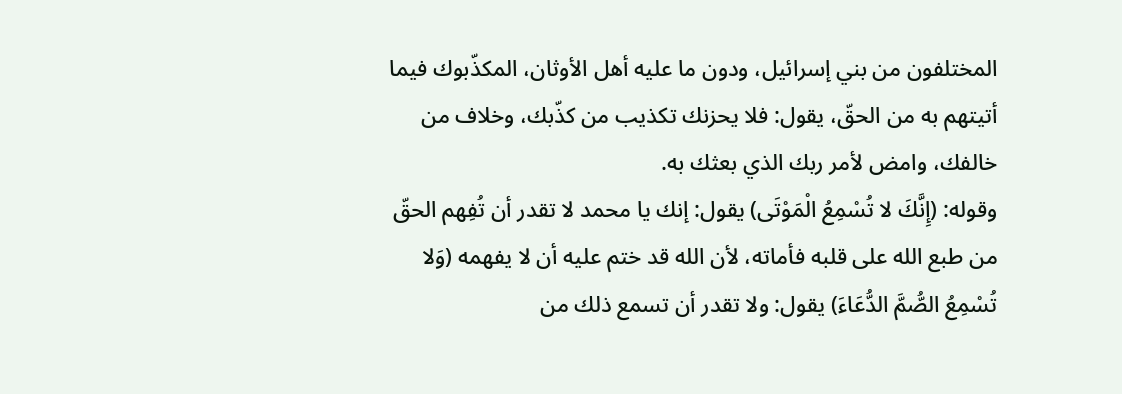المختلفون من بني إسرائيل، ودون ما عليه أهل الأوثان، المكذّبوك فيما أتيتهم به من الحقّ، يقول: فلا يحزنك تكذيب من كذّبك، وخلاف من خالفك، وامض لأمر ربك الذي بعثك به.
وقوله: (إِنَّكَ لا تُسْمِعُ الْمَوْتَى) يقول: إنك يا محمد لا تقدر أن تُفِهم الحقّ من طبع الله على قلبه فأماته، لأن الله قد ختم عليه أن لا يفهمه (وَلا تُسْمِعُ الصُّمَّ الدُّعَاءَ) يقول: ولا تقدر أن تسمع ذلك من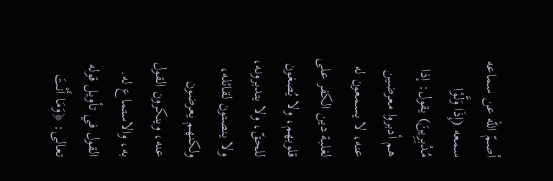أصمّ الله عن سماعه سمعه (إِذَا وَلَّوْا مُدْبِرِينَ) يقول: إذا هم أدبروا معرضين عنه، لا يسمعون له لغلبة دين الكفر على قلوبهم، ولا يُصغون للحقّ، ولا يتدبرونه، ولا ينصتون لقائله، ولكنهم يعرضون عنه، وينكرون القول به، والاستماع له.
القول في تأويل قوله تعالى: ﴿وَمَا أَنْتَ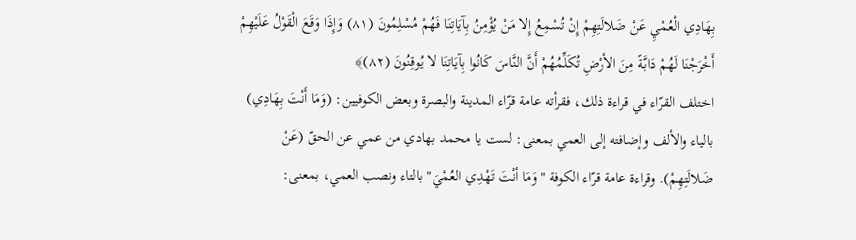بِهَادِي الْعُمْيِ عَنْ ضَلالَتِهِمْ إِنْ تُسْمِعُ إِلا مَنْ يُؤْمِنُ بِآيَاتِنَا فَهُمْ مُسْلِمُونَ (٨١) وَإِذَا وَقَعَ الْقَوْلُ عَلَيْهِمْ أَخْرَجْنَا لَهُمْ دَابَّةً مِنَ الأرْضِ تُكَلِّمُهُمْ أَنَّ النَّاسَ كَانُوا بِآيَاتِنَا لا يُوقِنُونَ (٨٢)﴾
اختلف القرّاء في قراءة ذلك، فقرأته عامة قرّاء المدينة والبصرة وبعض الكوفيين: (وَمَا أَنْتَ بِهَادِي) بالياء والألف وإضافته إلى العمي بمعنى: لست يا محمد بهادي من عمي عن الحقّ (عَنْ ضَلالَتِهِمْ). وقراءة عامة قرّاء الكوفة "وَمَا أنْتَ تَهْدِي العُمْيَ" بالتاء ونصب العمي، بمعنى: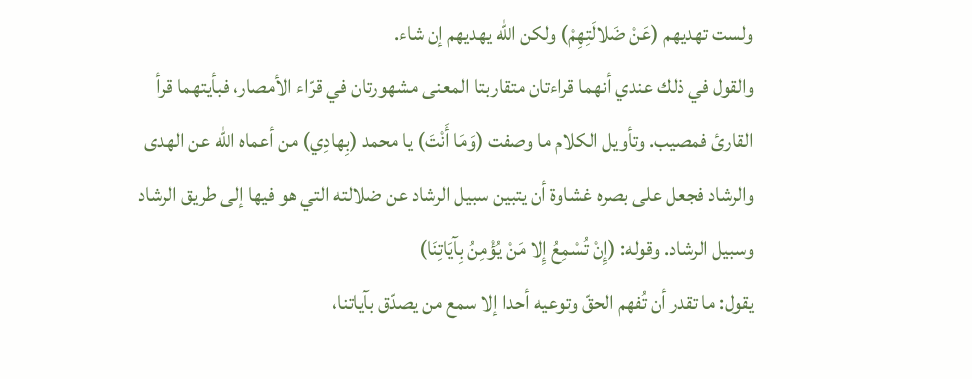ولست تهديهم (عَنْ ضَلالَتِهِمْ) ولكن الله يهديهم إن شاء.
والقول في ذلك عندي أنهما قراءتان متقاربتا المعنى مشهورتان في قرّاء الأمصار، فبأيتهما قرأ القارئ فمصيب. وتأويل الكلام ما وصفت (وَمَا أَنْتَ) يا محمد (بِهادِي) من أعماه الله عن الهدى والرشاد فجعل على بصره غشاوة أن يتبين سبيل الرشاد عن ضلالته التي هو فيها إلى طريق الرشاد وسبيل الرشاد. وقوله: (إِنْ تُسْمِعُ إِلا مَنْ يُؤْمِنُ بِآيَاتِنَا)
يقول: ما تقدر أن تُفهم الحقّ وتوعيه أحدا إلا سمع من يصدّق بآياتنا،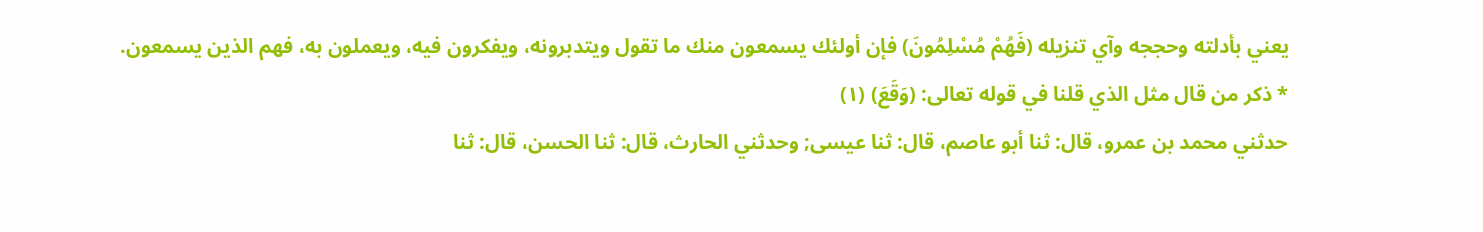يعني بأدلته وحججه وآي تنزيله (فَهُمْ مُسْلِمُونَ) فإن أولئك يسمعون منك ما تقول ويتدبرونه، ويفكرون فيه، ويعملون به، فهم الذين يسمعون.
* ذكر من قال مثل الذي قلنا في قوله تعالى: (وَقَعَ) (١)
حدثني محمد بن عمرو، قال: ثنا أبو عاصم، قال: ثنا عيسى; وحدثني الحارث، قال: ثنا الحسن، قال: ثنا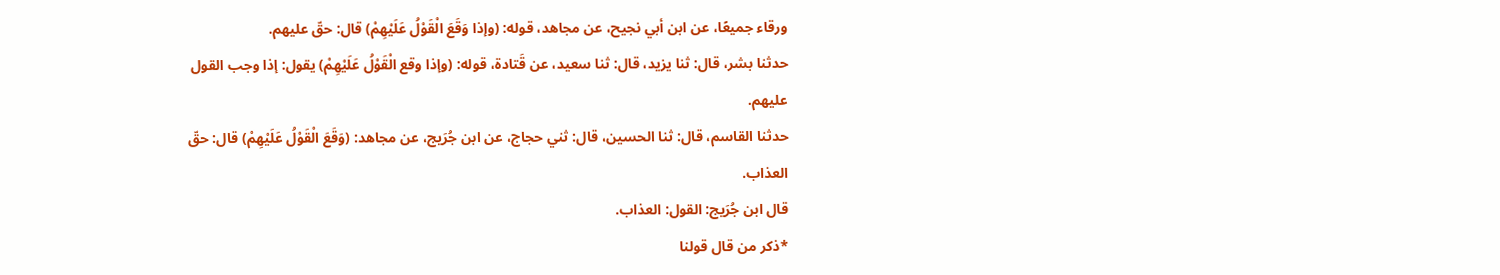ورقاء جميعًا، عن ابن أبي نجيح، عن مجاهد، قوله: (وإذا وَقَعَ الْقَوْلُ عَلَيْهِمْ) قال: حقّ عليهم.
حدثنا بشر، قال: ثنا يزيد، قال: ثنا سعيد، عن قَتادة، قوله: (وإذا وقع الْقَوْلُ عَلَيْهِمْ) يقول: إذا وجب القول عليهم.
حدثنا القاسم، قال: ثنا الحسين، قال: ثني حجاج، عن ابن جُرَيج، عن مجاهد: (وَقَعَ الْقَوْلُ عَلَيْهِمْ) قال: حقّ العذاب.
قال ابن جُرَيج: القول: العذاب.
*ذكر من قال قولنا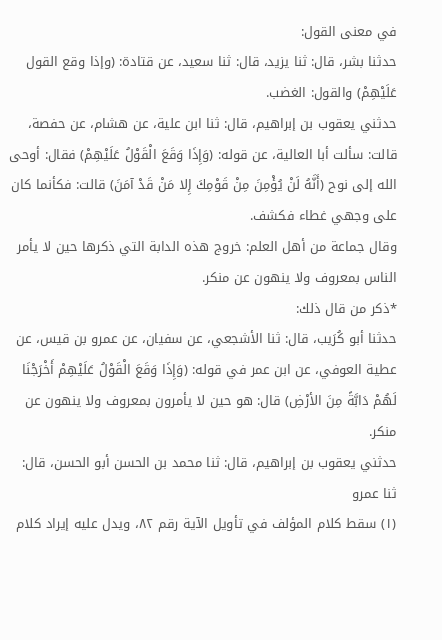في معنى القول:
حدثنا بشر، قال: ثنا يزيد، قال: ثنا سعيد، عن قتادة: (وإذا وقع القول عَلَيْهِمْ) والقول: الغضب.
حدثني يعقوب بن إبراهيم، قال: ثنا ابن علية، عن هشام، عن حفصة، قالت: سألت أبا العالية، عن قوله: (وَإِذَا وَقَعَ الْقَوْلُ عَلَيْهِمْ) فقال: أوحى الله إلى نوح (أَنَّهُ لَنْ يُؤْمِنَ مِنْ قَوْمِكَ إِلا مَنْ قَدْ آمَنَ) قالت: فكأنما كان على وجهي غطاء فكشف.
وقال جماعة من أهل العلم: خروج هذه الدابة التي ذكرها حين لا يأمر الناس بمعروف ولا ينهون عن منكر.
*ذكر من قال ذلك:
حدثنا أبو كُرَيب، قال: ثنا الأشجعي، عن سفيان، عن عمرو بن قيس، عن عطية العوفي، عن ابن عمر في قوله: (وَإِذَا وَقَعَ الْقَوْلُ عَلَيْهِمْ أَخْرَجْنَا لَهُمْ دَابَّةً مِنَ الأرْضِ) قال: هو حين لا يأمرون بمعروف ولا ينهون عن منكر.
حدثني يعقوب بن إبراهيم، قال: ثنا محمد بن الحسن أبو الحسن، قال: ثنا عمرو
(١) سقط كلام المؤلف في تأويل الآية رقم ٨٢، ويدل عليه إيراد كلام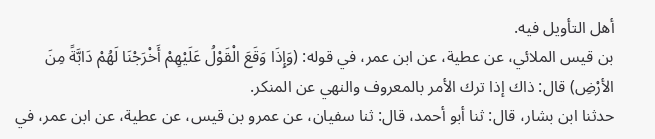أهل التأويل فيه.
بن قيس الملائي، عن عطية، عن ابن عمر، في قوله: (وَإِذَا وَقَعَ الْقَوْلُ عَلَيْهِمْ أَخْرَجْنَا لَهُمْ دَابَّةً مِنَ الأرْضِ) قال: ذاك إذا ترك الأمر بالمعروف والنهي عن المنكر.
حدثنا ابن بشار، قال: ثنا أبو أحمد، قال: ثنا سفيان، عن عمرو بن قيس، عن عطية، عن ابن عمر، في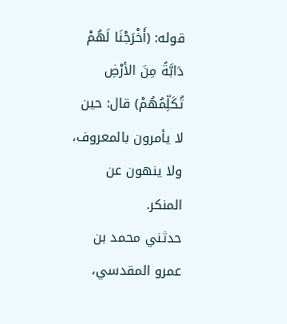قوله: (أَخْرَجْنَا لَهُمْ دَابَّةً مِنَ الأرْضِ تُكَلِّمُهُمْ) قال: حين لا يأمرون بالمعروف، ولا ينهون عن المنكر.
حدثني محمد بن عمرو المقدسي،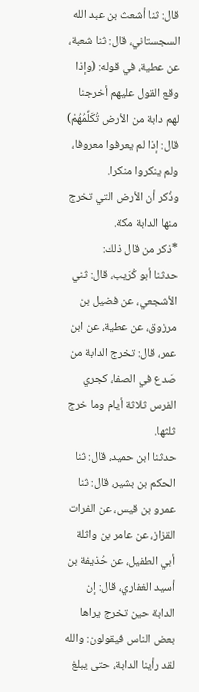قال: ثنا أشعث بن عبد الله السجستاني، قال: ثنا شعبة، عن عطية، في قوله: (وإذا وقع القول عليهم أخرجنا لهم دابة من الأرض تُكَلِّمُهُمْ) قال: إذا لم يعرفوا معروفا، ولم ينكروا منكرا.
وذُكر أن الأرض التي تخرج منها الدابة مكة.
*ذكر من قال ذلك:
حدثنا أبو كُرَيب، قال: ثني الأشجعي، عن فضيل بن مرزوق، عن عطية، عن ابن عمر، قال: تخرج الدابة من صَدع في الصفا، كجري الفرس ثلاثة أيام وما خرج ثلثها.
حدثنا ابن حميد، قال: ثنا الحكم بن بشير، قال: ثنا عمرو بن قيس، عن الفرات القزاز، عن عامر بن واثلة أبي الطفيل، عن حُذيفة بن أسيد الغفاري، قال: إن الدابة حين تخرج يراها بعض الناس فيقولون: والله لقد رأينا الدابة، حتى يبلغ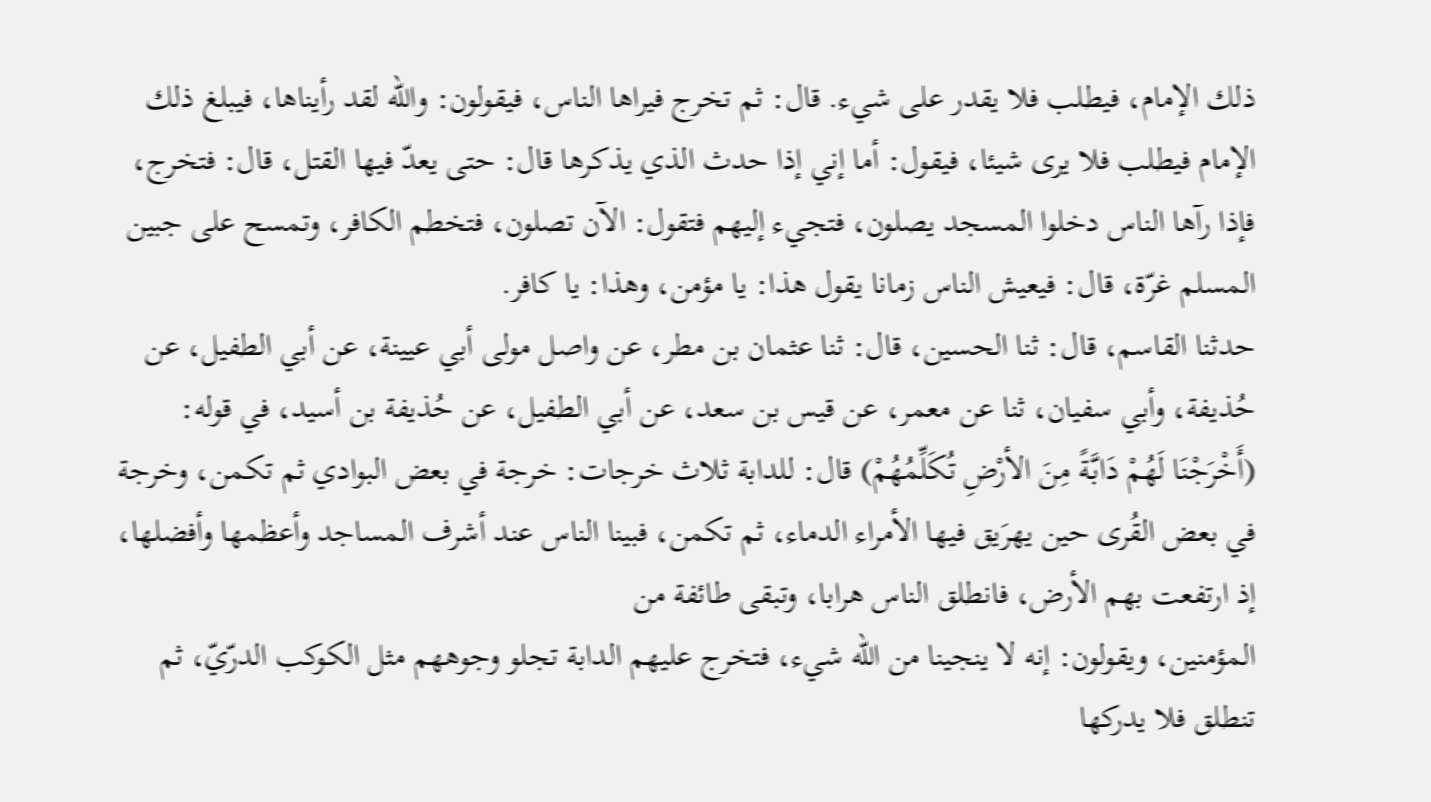ذلك الإمام، فيطلب فلا يقدر على شيء. قال: ثم تخرج فيراها الناس، فيقولون: والله لقد رأيناها، فيبلغ ذلك الإمام فيطلب فلا يرى شيئا، فيقول: أما إني إذا حدث الذي يذكرها قال: حتى يعدّ فيها القتل، قال: فتخرج، فإذا رآها الناس دخلوا المسجد يصلون، فتجيء إليهم فتقول: الآن تصلون، فتخطم الكافر، وتمسح على جبين المسلم غرّة، قال: فيعيش الناس زمانا يقول هذا: يا مؤمن، وهذا: يا كافر.
حدثنا القاسم، قال: ثنا الحسين، قال: ثنا عثمان بن مطر، عن واصل مولى أبي عيينة، عن أبي الطفيل، عن حُذيفة، وأبي سفيان، ثنا عن معمر، عن قيس بن سعد، عن أبي الطفيل، عن حُذيفة بن أسيد، في قوله: (أَخْرَجْنَا لَهُمْ دَابَّةً مِنَ الأرْضِ تُكَلِّمُهُمْ) قال: للدابة ثلاث خرجات: خرجة في بعض البوادي ثم تكمن، وخرجة في بعض القُرى حين يهرَيق فيها الأمراء الدماء، ثم تكمن، فبينا الناس عند أشرف المساجد وأعظمها وأفضلها، إذ ارتفعت بهم الأرض، فانطلق الناس هرابا، وتبقى طائفة من
المؤمنين، ويقولون: إنه لا ينجينا من الله شيء، فتخرج عليهم الدابة تجلو وجوههم مثل الكوكب الدرّيّ، ثم تنطلق فلا يدركها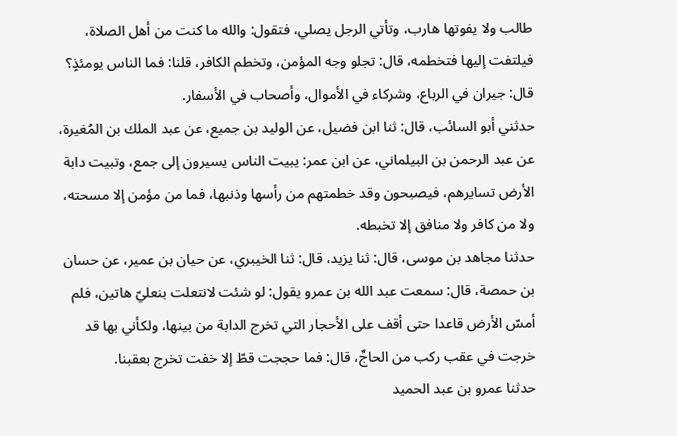طالب ولا يفوتها هارب، وتأتي الرجل يصلي، فتقول: والله ما كنت من أهل الصلاة، فيلتفت إليها فتخطمه، قال: تجلو وجه المؤمن، وتخطم الكافر، قلنا: فما الناس يومئذٍ؟ قال: جيران في الرباع، وشركاء في الأموال، وأصحاب في الأسفار.
حدثني أبو السائب، قال: ثنا ابن فضيل، عن الوليد بن جميع، عن عبد الملك بن المُغيرة، عن عبد الرحمن بن البيلماني، عن ابن عمر: يبيت الناس يسيرون إلى جمع، وتبيت دابة الأرض تسايرهم، فيصبحون وقد خطمتهم من رأسها وذنبها، فما من مؤمن إلا مسحته، ولا من كافر ولا منافق إلا تخبطه.
حدثنا مجاهد بن موسى، قال: ثنا يزيد، قال: ثنا الخيبري، عن حيان بن عمير، عن حسان بن حمصة، قال: سمعت عبد الله بن عمرو يقول: لو شئت لانتعلت بنعليّ هاتين، فلم أمسّ الأرض قاعدا حتى أقف على الأحجار التي تخرج الدابة من بينها، ولكأني بها قد خرجت في عقب ركب من الحاجِّ، قال: فما حججت قطّ إلا خفت تخرج بعقبنا.
حدثنا عمرو بن عبد الحميد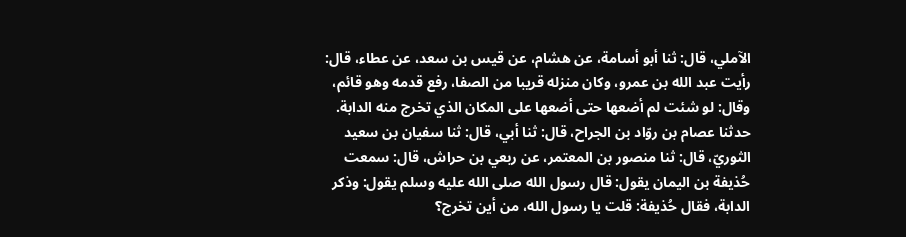الآملي، قال: ثنا أبو أسامة، عن هشام، عن قيس بن سعد، عن عطاء، قال: رأيت عبد الله بن عمرو، وكان منزله قريبا من الصفا، رفع قدمه وهو قائم، وقال: لو شئت لم أضعها حتى أضعها على المكان الذي تخرج منه الدابة.
حدثنا عصام بن روّاد بن الجراح، قال: ثنا أبي، قال: ثنا سفيان بن سعيد الثوريّ، قال: ثنا منصور بن المعتمر، عن ربعي بن حراش، قال: سمعت حُذيفة بن اليمان يقول: قال رسول الله صلى الله عليه وسلم يقول: وذكر الدابة، فقال حُذيفة: قلت يا رسول الله، من أين تخرج؟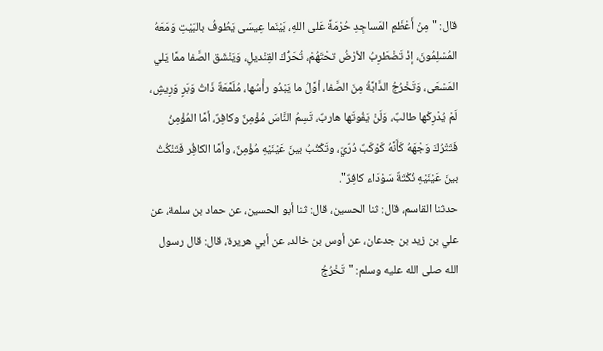قال: "مِنْ أَعْظَمِ المَساجِدِ حُرْمَةً عَلى اللهِ، بَيْنَما عِيسَى يَطُوفُ بالبَيْتِ وَمَعَهُ المُسْلِمُونَ، إذْ تَضْطَرِبُ الأرْضُ تحْتَهُمْ، تُحَرُّكَ القِنْديلِ، وَيَنْشَق الصَّفا ممَّا يَلي المَسْعَى، وَتَخْرُجُ الدَّابَّةُ مِنَ الصَّفا، أوَّلُ ما يَبْدُو رأْسُها، مُلَمَّعَةٌ ذَاتُ وَبَرٍ وَرِيشٍ، لَمْ يُدْرِكْها طالبٌ، وَلَنْ يَفُوتَها هاربٌ، تَسِمُ النَّاسَ مُؤْمِنٌ وكافِرٌ، أمَّا المُؤْمِنُ فَتَتْرُكَ وَجْهَهُ كَأَنَّهُ كَوْكَبٌ دُرّيّ، وتَكْتُبُ بينَ عَيْنَيْهِ مُؤْمِنٌ، وأمَّا الكافُِر فَتَنْكُتُ بينَ عَيْنَيْهِ نُكْتَةٌ سَوْدَاء كافِرٌ".
حدثنا القاسم، قال: ثنا الحسين، قال: ثنا أبو الحسين، عن حماد بن سلمة، عن علي بن زيد بن جدعان، عن أوس بن خالد، عن أبي هريرة، قال: قال رسول الله صلى الله عليه وسلم: "تَخْرُجُ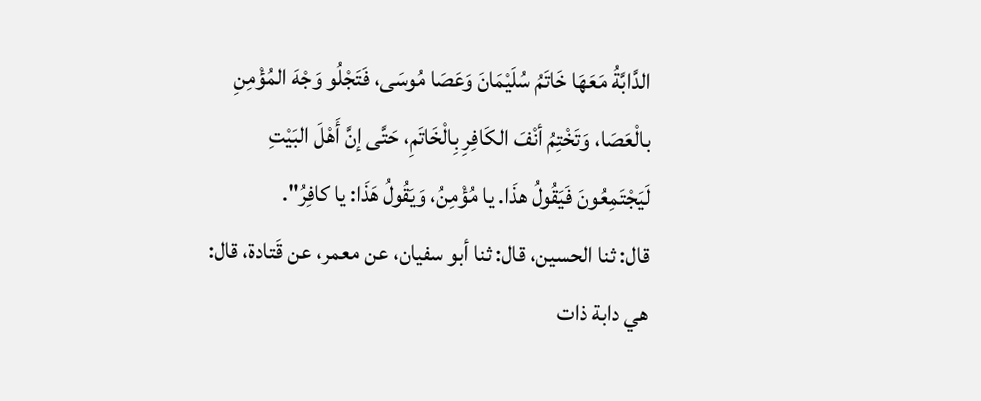الدَّابَّةُ مَعَهَا خَاتَمُ سُلَيْمَانَ وَعَصَا مُوسَى، فَتَجْلُو وَجْهَ المُؤْمِنِ بالْعَصَا، وَتَخْتِمُ أنْفَ الكَافِرِ بِالْخَاتَمِ، حَتَّى إنَّ أَهْلَ البَيْتِ لَيَجْتَمِعُونَ فَيَقُولُ هذَا. يا مُؤْمِنُ، وَيَقُولُ هَذَا: يا كافِرُ".
قال: ثنا الحسين، قال: ثنا أبو سفيان، عن معمر، عن قَتادة، قال: هي دابة ذات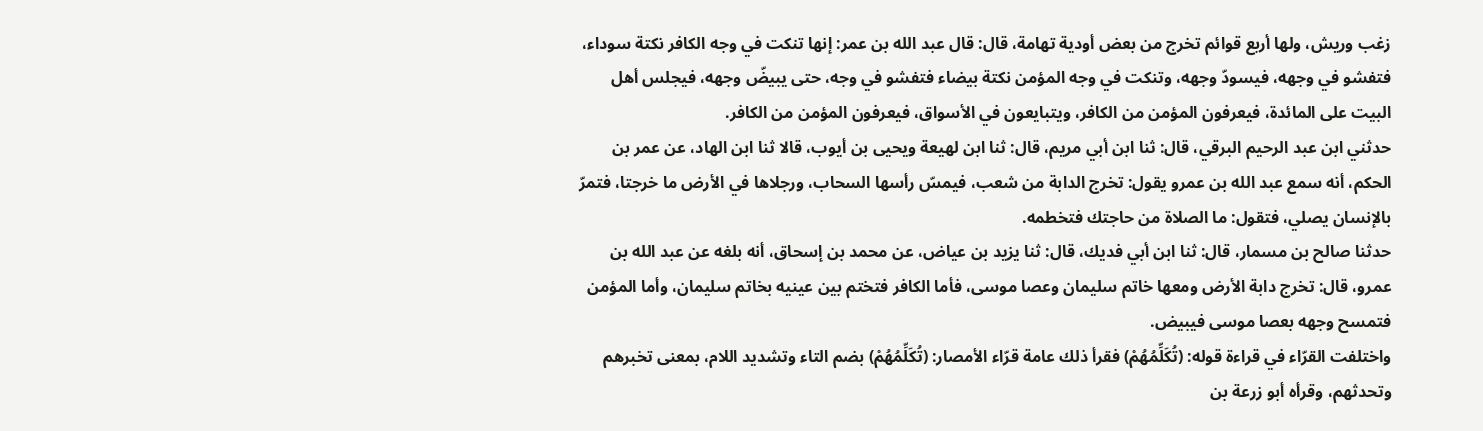زغب وريش، ولها أربع قوائم تخرج من بعض أودية تهامة، قال: قال عبد الله بن عمر: إنها تنكت في وجه الكافر نكتة سوداء، فتفشو في وجهه، فيسودّ وجهه، وتنكت في وجه المؤمن نكتة بيضاء فتفشو في وجه، حتى يبيضّ وجهه، فيجلس أهل البيت على المائدة، فيعرفون المؤمن من الكافر، ويتبايعون في الأسواق، فيعرفون المؤمن من الكافر.
حدثني ابن عبد الرحيم البرقي، قال: ثنا ابن أبي مريم، قال: ثنا ابن لهيعة ويحيى بن أيوب، قالا ثنا ابن الهاد، عن عمر بن الحكم، أنه سمع عبد الله بن عمرو يقول: تخرج الدابة من شعب، فيمسّ رأسها السحاب، ورجلاها في الأرض ما خرجتا، فتمرّ بالإنسان يصلي، فتقول: ما الصلاة من حاجتك فتخطمه.
حدثنا صالح بن مسمار، قال: ثنا ابن أبي فديك، قال: ثنا يزيد بن عياض، عن محمد بن إسحاق، أنه بلغه عن عبد الله بن عمرو، قال: تخرج دابة الأرض ومعها خاتم سليمان وعصا موسى، فأما الكافر فتختم بين عينيه بخاتم سليمان، وأما المؤمن فتمسح وجهه بعصا موسى فيبيض.
واختلفت القرّاء في قراءة قوله: (تُكَلِّمُهُمْ) فقرأ ذلك عامة قرّاء الأمصار: (تُكَلِّمُهُمْ) بضم التاء وتشديد اللام، بمعنى تخبرهم وتحدثهم، وقرأه أبو زرعة بن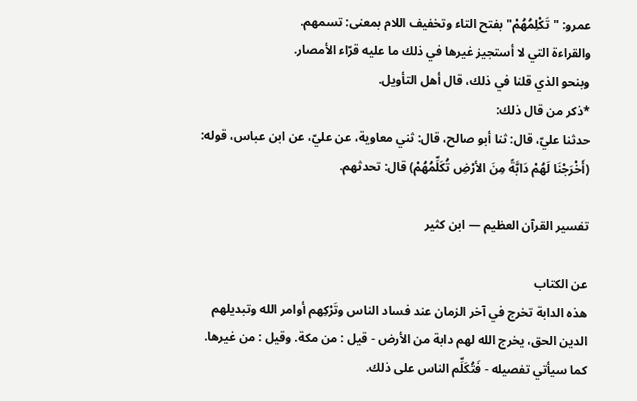عمرو: "تَكْلِمُهُمْ" بفتح التاء وتخفيف اللام بمعنى: تسمهم.
والقراءة التي لا أستجيز غيرها في ذلك ما عليه قرّاء الأمصار.
وبنحو الذي قلنا في ذلك، قال أهل التأويل.
*ذكر من قال ذلك:
حدثنا عليّ، قال: ثنا أبو صالح، قال: ثني معاوية، عن عليّ، عن ابن عباس، قوله: (أَخْرَجْنَا لَهُمْ دَابَّةً مِنَ الأرْضِ تُكَلِّمُهُمْ) قال: تحدثهم.

تفسير القرآن العظيم — ابن كثير

عن الكتاب
هذه الدابة تخرج في آخر الزمان عند فساد الناس وتَرْكِهم أوامر الله وتبديلهم الدين الحق، يخرج الله لهم دابة من الأرض - قيل : من مكة. وقيل : من غيرها. كما سيأتي تفصيله - فَتُكَلِّم الناس على ذلك.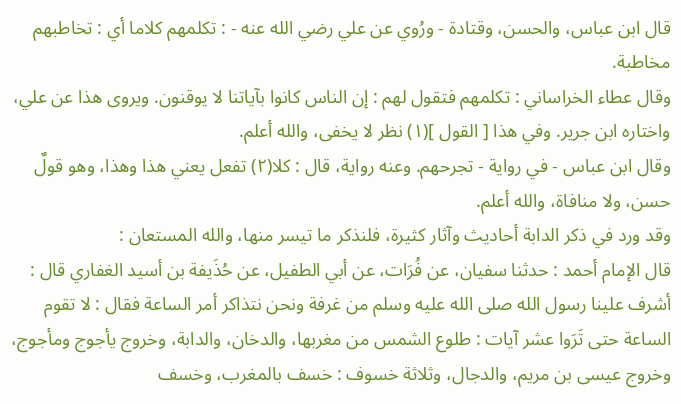قال ابن عباس، والحسن، وقتادة - ورُوي عن علي رضي الله عنه - : تكلمهم كلاما أي : تخاطبهم مخاطبة.
وقال عطاء الخراساني : تكلمهم فتقول لهم : إن الناس كانوا بآياتنا لا يوقنون. ويروى هذا عن علي، واختاره ابن جرير. وفي هذا [ القول ](١) نظر لا يخفى، والله أعلم.
وقال ابن عباس - في رواية - تجرحهم. وعنه رواية، قال : كلا(٢) تفعل يعني هذا وهذا، وهو قولٌ حسن، ولا منافاة، والله أعلم.
وقد ورد في ذكر الدابة أحاديث وآثار كثيرة، فلنذكر ما تيسر منها، والله المستعان :
قال الإمام أحمد : حدثنا سفيان، عن فُرَات، عن أبي الطفيل، عن حُذَيفة بن أسيد الغفاري قال : أشرف علينا رسول الله صلى الله عليه وسلم من غرفة ونحن نتذاكر أمر الساعة فقال : لا تقوم الساعة حتى تَرَوا عشر آيات : طلوع الشمس من مغربها، والدخان، والدابة، وخروج يأجوج ومأجوج، وخروج عيسى بن مريم، والدجال، وثلاثة خسوف : خسف بالمغرب، وخسف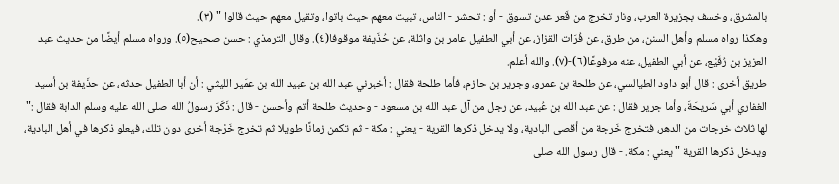بالمشرق، وخسف بجزيرة العرب، ونار تخرج من قَعر عدن تسوق - أو : تحشر - الناس، تبيت معهم حيث باتوا، وتقيل معهم حيث قالوا " (٣).
وهكذا رواه مسلم وأهل السنن، من طرق، عن فُرَات القزاز، عن أبي الطفيل عامر بن واثلة، عن حُذَيفة موقوفا(٤). وقال الترمذي : حسن صحيح(٥). ورواه مسلم أيضًا من حديث عبد العزيز بن رُفَيْع، عن أبي الطفيل، عنه مرفوعًا(٦)-(٧). والله أعلم.
طريق أخرى : قال أبو داود الطيالسي، عن طلحة بن عمرو، وجرير بن حازم، فأما طلحة فقال : أخبرني عبد الله بن عبيد الله بن عمَير الليثي : أن أبا الطفيل حدثه، عن حذَيفة بن أسيد الغفاري أبي سَريحَةَ، وأما جرير فقال : عن عبد الله بن عُبيد، عن رجل من آل عبد الله بن مسعود - وحديث طلحة أتم وأحسن - قال : ذَكَرَ رسولُ الله صلى الله عليه وسلم الدابة فقال :" لها ثلاث خرجات من الدهر، فتخرج خَرجة من أقصى البادية، ولا يدخل ذكرها القرية - يعني : مكة - ثم تكمن زمانًا طويلا ثم تخرج خَرْجة أخرى دون تلك، فيعلو ذكرها في أهل البادية، ويدخل ذكرها القرية " يعني : مكة. - قال رسول الله صلى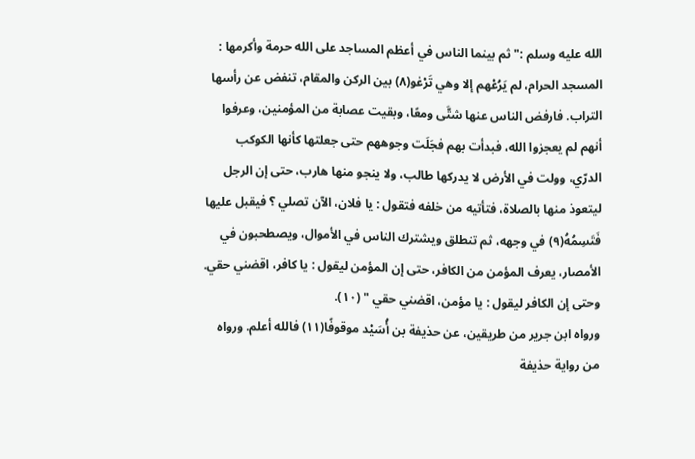الله عليه وسلم :" ثم بينما الناس في أعظم المساجد على الله حرمة وأكرمها : المسجد الحرام، لم يَرُعْهم إلا وهي تَرْغو(٨) بين الركن والمقام، تنفض عن رأسها التراب. فارفض الناس عنها شتَّى ومعًا، وبقيت عصابة من المؤمنين، وعرفوا أنهم لم يعجزوا الله، فبدأت بهم فجَلَت وجوههم حتى جعلتها كأنها الكوكب الدرّي، وولت في الأرض لا يدركها طالب، ولا ينجو منها هارب، حتى إن الرجل ليتعوذ منها بالصلاة، فتأتيه من خلفه فتقول : يا فلان، الآن تصلي ؟ فيقبل عليها فَتَسِمُهُ(٩) في وجهه، ثم تنطلق ويشترك الناس في الأموال، ويصطحبون في الأمصار، يعرف المؤمن من الكافر، حتى إن المؤمن ليقول : يا كافر، اقضني حقي. وحتى إن الكافر ليقول : يا مؤمن، اقضني حقي " (١٠).
ورواه ابن جرير من طريقين، عن حذيفة بن أُسَيْد موقوفًا(١١) فالله أعلم. ورواه من رواية حذيفة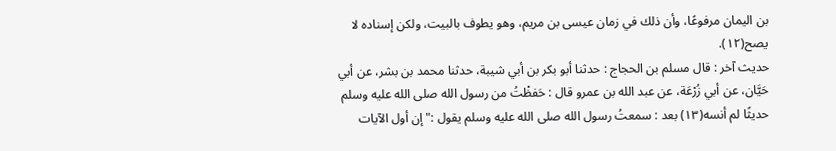بن اليمان مرفوعًا، وأن ذلك في زمان عيسى بن مريم، وهو يطوف بالبيت، ولكن إسناده لا يصح(١٢).
حديث آخر : قال مسلم بن الحجاج : حدثنا أبو بكر بن أبي شيبة، حدثنا محمد بن بشر، عن أبي حَيَّان، عن أبي زُرْعَة، عن عبد الله بن عمرو قال : حَفظْتُ من رسول الله صلى الله عليه وسلم حديثًا لم أنسه(١٣) بعد : سمعتُ رسول الله صلى الله عليه وسلم يقول :" إن أول الآيات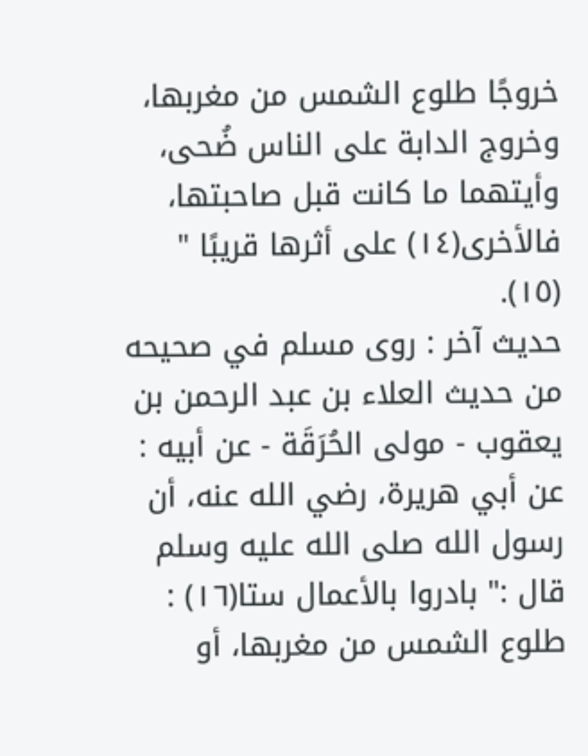خروجًا طلوع الشمس من مغربها، وخروج الدابة على الناس ضُحى، وأيتهما ما كانت قبل صاحبتها، فالأخرى(١٤) على أثرها قريبًا " (١٥).
حديث آخر : روى مسلم في صحيحه من حديث العلاء بن عبد الرحمن بن يعقوب - مولى الحُرَقَة - عن أبيه : عن أبي هريرة، رضي الله عنه، أن رسول الله صلى الله عليه وسلم قال :" بادروا بالأعمال ستا(١٦) : طلوع الشمس من مغربها، أو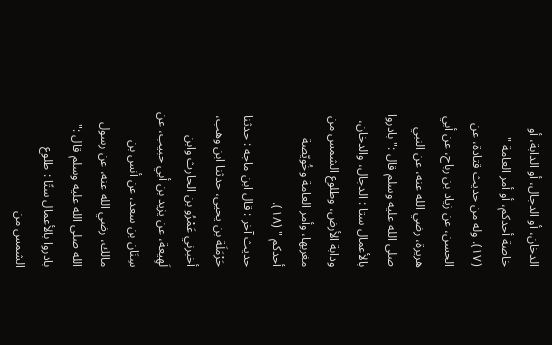الدخان، أو الدجال، أو الدابة، أو خاصة أحدكم، أو أمر العامة " (١٧). وله من حديث قتادة، عن الحسن، عن زياد بن رباح، عن أبي هريرة، رضي الله عنه، عن النبي صلى الله عليه وسلم قال :" بادروا بالأعمال ستا : الدجال، والدخان، ودابة الأرض، وطلوع الشمس من مغربها، وأمر العامة وخُويّصة أحدكم " (١٨).
حديث آخر : قال ابن ماجه : حدثنا حَرْمَلَة بن يحيى، حدثنا ابن وهب، أخبرني عَمْرُو بن الحارث وابن لَهِيعة، عن يزيد بن أبي حبيب، عن سِنَان بن سعد، عن أنس بن مالك، رضي الله عنه، عن رسول الله صلى الله عليه وسلم قال :" بادروا بالأعمال ستًا : طلوع الشمس من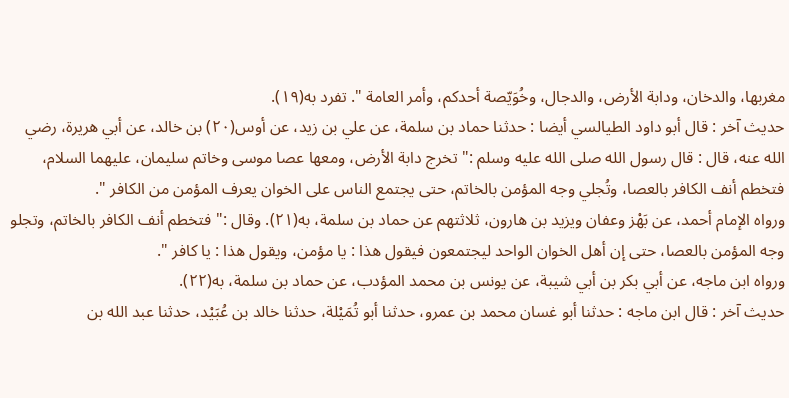مغربها، والدخان، ودابة الأرض، والدجال، وخُوَيّصة أحدكم، وأمر العامة ". تفرد به(١٩).
حديث آخر : قال أبو داود الطيالسي أيضا : حدثنا حماد بن سلمة، عن علي بن زيد، عن أوس(٢٠) بن خالد، عن أبي هريرة، رضي الله عنه، قال : قال رسول الله صلى الله عليه وسلم :" تخرج دابة الأرض، ومعها عصا موسى وخاتم سليمان، عليهما السلام، فتخطم أنف الكافر بالعصا، وتُجلي وجه المؤمن بالخاتم، حتى يجتمع الناس على الخوان يعرف المؤمن من الكافر ".
ورواه الإمام أحمد، عن بَهْز وعفان ويزيد بن هارون، ثلاثتهم عن حماد بن سلمة، به(٢١). وقال :" فتخطم أنف الكافر بالخاتم، وتجلو وجه المؤمن بالعصا، حتى إن أهل الخوان الواحد ليجتمعون فيقول هذا : يا مؤمن، ويقول هذا : يا كافر ".
ورواه ابن ماجه، عن أبي بكر بن أبي شيبة، عن يونس بن محمد المؤدب، عن حماد بن سلمة، به(٢٢).
حديث آخر : قال ابن ماجه : حدثنا أبو غسان محمد بن عمرو، حدثنا أبو تُمَيْلة، حدثنا خالد بن عُبَيْد، حدثنا عبد الله بن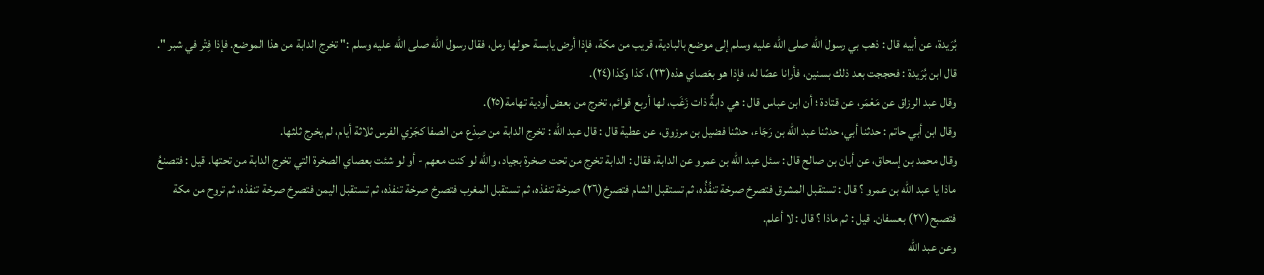بُرَيدة، عن أبيه قال : ذهب بي رسول الله صلى الله عليه وسلم إلى موضع بالبادية، قريب من مكة، فإذا أرض يابسة حولها رمل، فقال رسول الله صلى الله عليه وسلم :" تخرج الدابة من هذا الموضع. فإذا فِتْر في شبر ".
قال ابن بُرَيدة : فحججت بعد ذلك بسنين، فأرانا عصًا له، فإذا هو بعَصاي هذه(٢٣)، كذا وكذا(٢٤).
وقال عبد الرزاق عن مَعْمَر، عن قتادة ؛ أن ابن عباس قال : هي دابةٌ ذات زَغَب، لها أربع قوائم، تخرج من بعض أودية تهامة(٢٥).
وقال ابن أبي حاتم : حدثنا أبي، حدثنا عبد الله بن رَجَاء، حدثنا فضيل بن مرزوق، عن عطية قال : قال عبد الله : تخرج الدابة من صِدْع من الصفا كجَرْي الفرس ثلاثة أيام، لم يخرج ثلثها.
وقال محمد بن إسحاق، عن أبان بن صالح قال : سئل عبد الله بن عمرو عن الدابة، فقال : الدابة تخرج من تحت صخرة بجياد، والله لو كنت معهم - أو لو شئت بعصاي الصخرة التي تخرج الدابة من تحتها. قيل : فتصنعُ ماذا يا عبد الله بن عمرو ؟ قال : تستقبل المشرق فتصرخ صرخة تنفُذُه، ثم تستقبل الشام فتصرخ(٢٦) صرخة تنفذه، ثم تستقبل المغرب فتصرخ صرخة تنفذه، ثم تستقبل اليمن فتصرخ صرخة تنفذه، ثم تروح من مكة فتصبح(٢٧) بعسفان. قيل : ثم ماذا ؟ قال : لا أعلم.
وعن عبد الله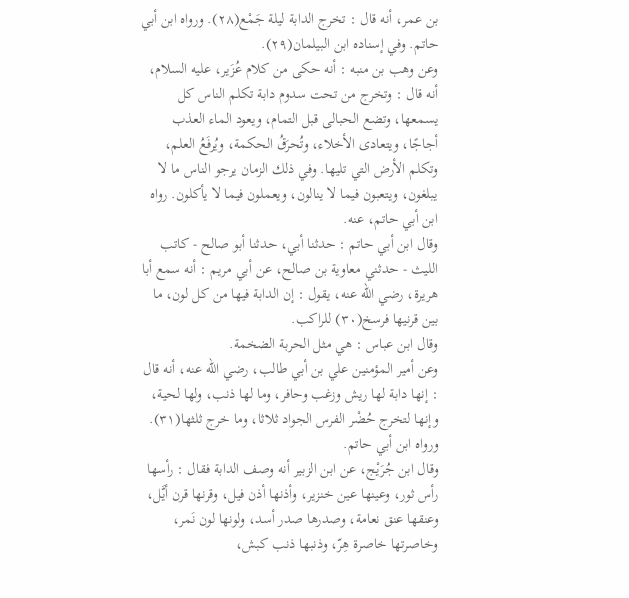بن عمر، أنه قال : تخرج الدابة ليلة جَمْع(٢٨). ورواه ابن أبي حاتم. وفي إسناده ابن البيلمان(٢٩).
وعن وهب بن منبه : أنه حكى من كلام عُزَير، عليه السلام، أنه قال : وتخرج من تحت سدوم دابة تكلم الناس كل يسمعها، وتضع الحبالى قبل التمام، ويعود الماء العذب أجاجًا، ويتعادى الأخلاء، وتُحرَقُ الحكمة، ويُرفَعُ العلم، وتكلم الأرض التي تليها. وفي ذلك الزمان يرجو الناس ما لا يبلغون، ويتعبون فيما لا ينالون، ويعملون فيما لا يأكلون. رواه ابن أبي حاتم، عنه.
وقال ابن أبي حاتم : حدثنا أبي، حدثنا أبو صالح - كاتب الليث - حدثني معاوية بن صالح، عن أبي مريم : أنه سمع أبا هريرة، رضي الله عنه، يقول : إن الدابة فيها من كل لون، ما بين قرنيها فرسخ(٣٠) للراكب.
وقال ابن عباس : هي مثل الحربة الضخمة.
وعن أمير المؤمنين علي بن أبي طالب، رضي الله عنه، أنه قال : إنها دابة لها ريش وزغب وحافر، وما لها ذنب، ولها لحية، وإنها لتخرج حُضْر الفرس الجواد ثلاثا، وما خرج ثلثها(٣١). ورواه ابن أبي حاتم.
وقال ابن جُرَيْج، عن ابن الزبير أنه وصف الدابة فقال : رأسها رأس ثور، وعينها عين خنزير، وأذنها أذن فيل، وقرنها قرن أيَّل، وعنقها عنق نعامة، وصدرها صدر أسد، ولونها لون نَمر، وخاصرتها خاصرة هِرّ، وذنبها ذنب كبش،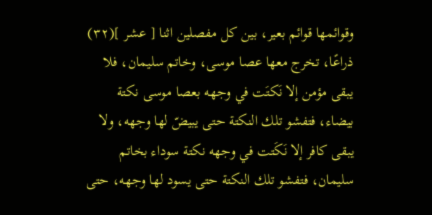وقوائمها قوائم بعير، بين كل مفصلين اثنا [ عشر ](٣٢) ذراعًا، تخرج معها عصا موسى، وخاتم سليمان، فلا يبقى مؤمن إلا نَكتَت في وجهه بعصا موسى نكتة بيضاء، فتفشو تلك النكتة حتى يبيضّ لها وجهه، ولا يبقى كافر إلا نَكَتت في وجهه نكتة سوداء بخاتم سليمان، فتفشو تلك النكتة حتى يسود لها وجهه، حتى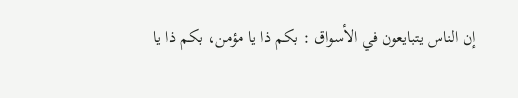إن الناس يتبايعون في الأسواق : بكم ذا يا مؤمن، بكم ذا يا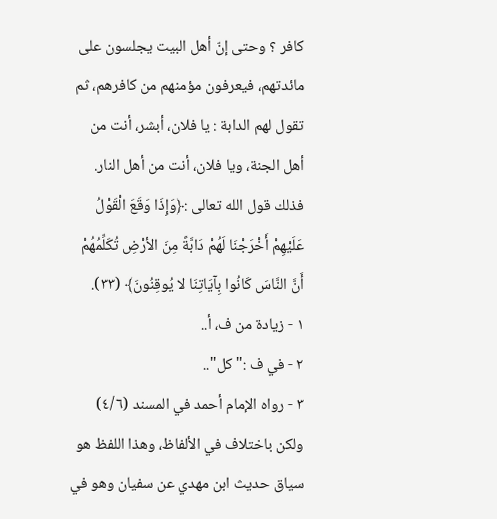كافر ؟ وحتى إنّ أهل البيت يجلسون على مائدتهم، فيعرفون مؤمنهم من كافرهم، ثم تقول لهم الدابة : يا فلان، أبشر، أنت من أهل الجنة، ويا فلان، أنت من أهل النار. فذلك قول الله تعالى :﴿وَإِذَا وَقَعَ الْقَوْلُ عَلَيْهِمْ أَخْرَجْنَا لَهُمْ دَابَّةً مِنَ الأرْضِ تُكَلِّمُهُمْ أَنَّ النَّاسَ كَانُوا بِآيَاتِنَا لا يُوقِنُونَ﴾ (٣٣).
١ - زيادة من ف، أ..
٢ - في ف :"كل"..
٣ - رواه الإمام أحمد في المسند (٤/٦) ولكن باختلاف في الألفاظ، وهذا اللفظ هو سياق حديث ابن مهدي عن سفيان وهو في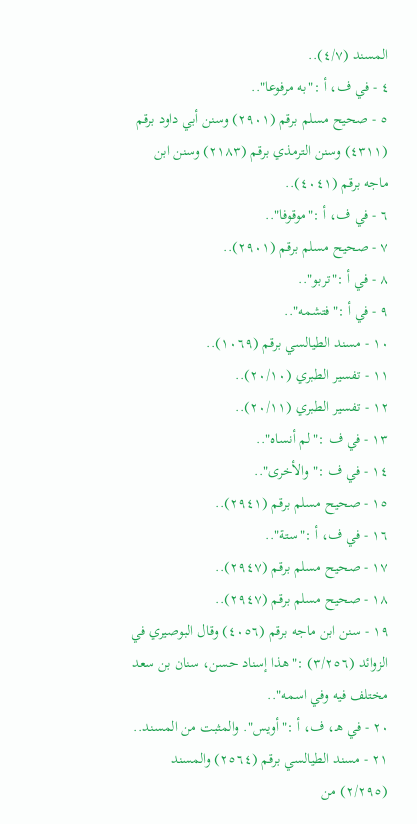المسند (٤/٧)..
٤ - في ف، أ :"به مرفوعا"..
٥ - صحيح مسلم برقم (٢٩٠١) وسنن أبي داود برقم (٤٣١١) وسنن الترمذي برقم (٢١٨٣) وسنن ابن ماجه برقم (٤٠٤١)..
٦ - في ف، أ :"موقوفا"..
٧ - صحيح مسلم برقم (٢٩٠١)..
٨ - في أ :"تربو"..
٩ - في أ :"فتشمه"..
١٠ - مسند الطيالسي برقم (١٠٦٩)..
١١ - تفسير الطبري (٢٠/١٠)..
١٢ - تفسير الطبري (٢٠/١١)..
١٣ - في ف :"لم أنساه"..
١٤ - في ف :"والأخرى"..
١٥ - صحيح مسلم برقم (٢٩٤١)..
١٦ - في ف، أ :"ستة"..
١٧ - صحيح مسلم برقم (٢٩٤٧)..
١٨ - صحيح مسلم برقم (٢٩٤٧)..
١٩ - سنن ابن ماجه برقم (٤٠٥٦) وقال البوصيري في الزوائد (٣/٢٥٦) :"هذا إسناد حسن، سنان بن سعد مختلف فيه وفي اسمه"..
٢٠ - في هـ، ف، أ :"أويس". والمثبت من المسند..
٢١ - مسند الطيالسي برقم (٢٥٦٤) والمسند (٢/٢٩٥) من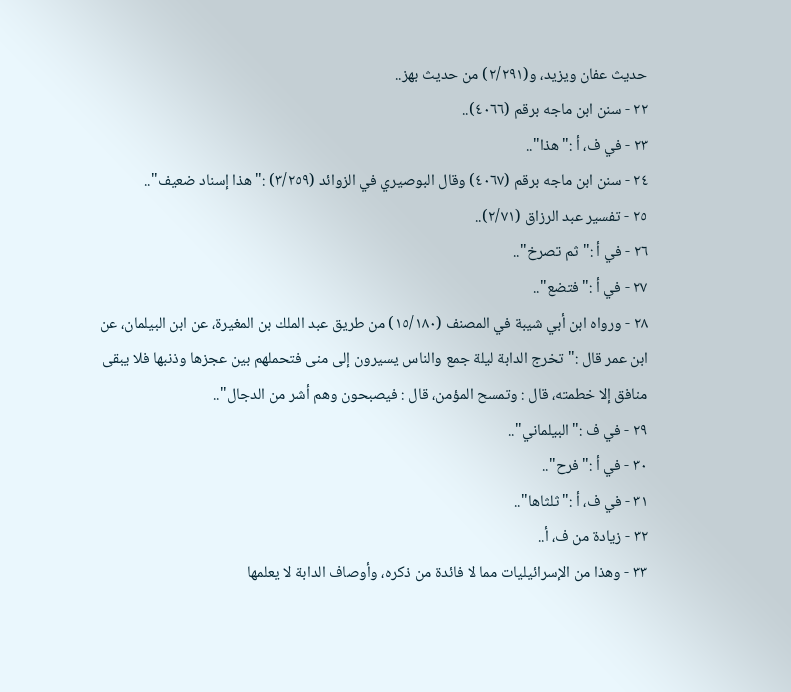حديث عفان ويزيد، و(٢/٢٩١) من حديث بهز..
٢٢ - سنن ابن ماجه برقم (٤٠٦٦)..
٢٣ - في ف، أ :"هذا"..
٢٤ - سنن ابن ماجه برقم (٤٠٦٧) وقال البوصيري في الزوائد (٣/٢٥٩) :"هذا إسناد ضعيف"..
٢٥ - تفسير عبد الرزاق (٢/٧١)..
٢٦ - في أ :"ثم تصرخ"..
٢٧ - في أ :"فتضع"..
٢٨ - ورواه ابن أبي شيبة في المصنف (١٥/١٨٠) من طريق عبد الملك بن المغيرة، عن ابن البيلمان، عن ابن عمر قال :"تخرج الدابة ليلة جمع والناس يسيرون إلى منى فتحملهم بين عجزها وذنبها فلا يبقى منافق إلا خطمته، قال : وتمسح المؤمن، قال : فيصبحون وهم أشر من الدجال"..
٢٩ - في ف :"البيلماني"..
٣٠ - في أ :"فرح"..
٣١ - في ف، أ :"ثلثاها"..
٣٢ - زيادة من ف، أ..
٣٣ - وهذا من الإسرائيليات مما لا فائدة من ذكره، وأوصاف الدابة لا يعلمها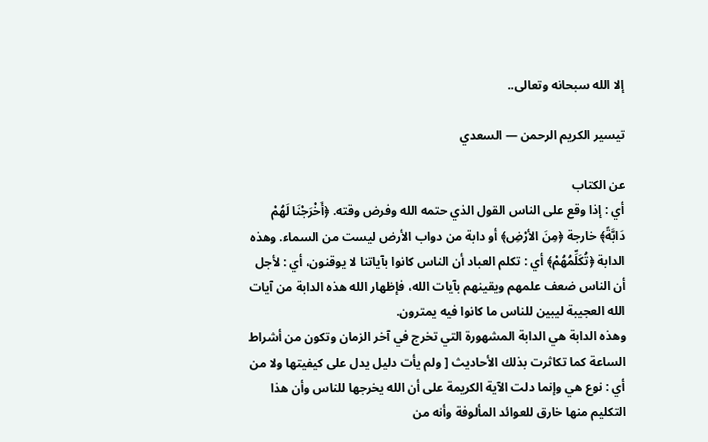إلا الله سبحانه وتعالى..

تيسير الكريم الرحمن — السعدي

عن الكتاب
أي : إذا وقع على الناس القول الذي حتمه الله وفرض وقته. ﴿أَخْرَجْنَا لَهُمْ دَابَّةً﴾ خارجة ﴿مِنَ الأرْضِ﴾ أو دابة من دواب الأرض ليست من السماء. وهذه الدابة ﴿تُكَلِّمُهُمْ﴾ أي : تكلم العباد أن الناس كانوا بآياتنا لا يوقنون، أي : لأجل أن الناس ضعف علمهم ويقينهم بآيات الله، فإظهار الله هذه الدابة من آيات الله العجيبة ليبين للناس ما كانوا فيه يمترون.
وهذه الدابة هي الدابة المشهورة التي تخرج في آخر الزمان وتكون من أشراط الساعة كما تكاثرت بذلك الأحاديث [ ولم يأت دليل يدل على كيفيتها ولا من أي : نوع هي وإنما دلت الآية الكريمة على أن الله يخرجها للناس وأن هذا التكليم منها خارق للعوائد المألوفة وأنه من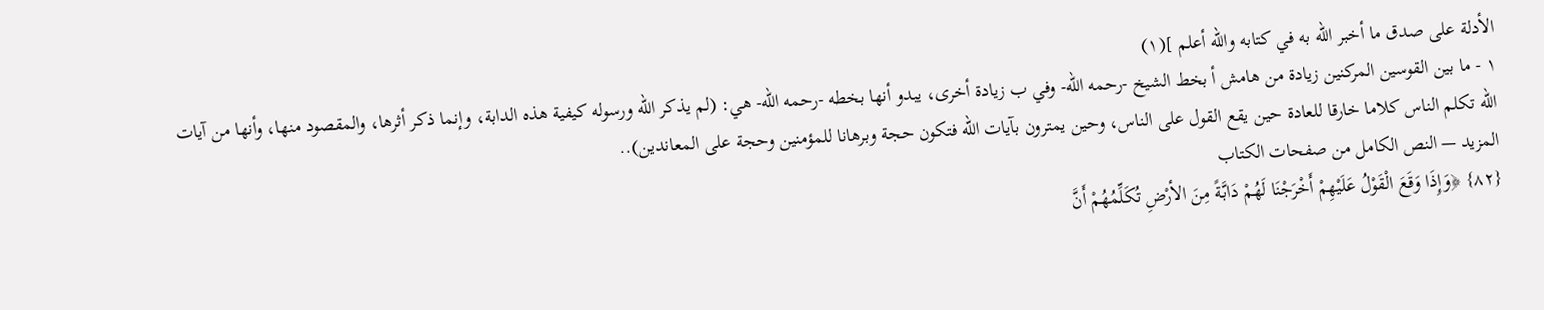الأدلة على صدق ما أخبر الله به في كتابه والله أعلم ](١)
١ - ما بين القوسين المركنين زيادة من هامش أ بخط الشيخ -رحمه الله- وفي ب زيادة أخرى، يبدو أنها بخطه -رحمه الله- هي: (لم يذكر الله ورسوله كيفية هذه الدابة، وإنما ذكر أثرها، والمقصود منها، وأنها من آيات الله تكلم الناس كلاما خارقا للعادة حين يقع القول على الناس، وحين يمترون بآيات الله فتكون حجة وبرهانا للمؤمنين وحجة على المعاندين)..
المزيد — النص الكامل من صفحات الكتاب
{٨٢} ﴿وَإِذَا وَقَعَ الْقَوْلُ عَلَيْهِمْ أَخْرَجْنَا لَهُمْ دَابَّةً مِنَ الأرْضِ تُكَلِّمُهُمْ أَنَّ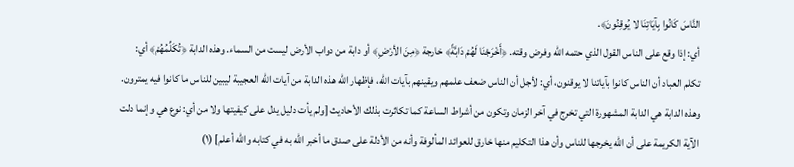النَّاسَ كَانُوا بِآيَاتِنَا لا يُوقِنُونَ﴾.
أي: إذا وقع على الناس القول الذي حتمه الله وفرض وقته. ﴿أَخْرَجْنَا لَهُمْ دَابَّةً﴾ خارجة ﴿مِنَ الأرْضِ﴾ أو دابة من دواب الأرض ليست من السماء. وهذه الدابة ﴿تُكَلِّمُهُمْ﴾ أي: تكلم العباد أن الناس كانوا بآياتنا لا يوقنون، أي: لأجل أن الناس ضعف علمهم ويقينهم بآيات الله، فإظهار الله هذه الدابة من آيات الله العجيبة ليبين للناس ما كانوا فيه يمترون.
وهذه الدابة هي الدابة المشهورة التي تخرج في آخر الزمان وتكون من أشراط الساعة كما تكاثرت بذلك الأحاديث [ولم يأت دليل يدل على كيفيتها ولا من أي: نوع هي وإنما دلت الآية الكريمة على أن الله يخرجها للناس وأن هذا التكليم منها خارق للعوائد المألوفة وأنه من الأدلة على صدق ما أخبر الله به في كتابه والله أعلم] (١)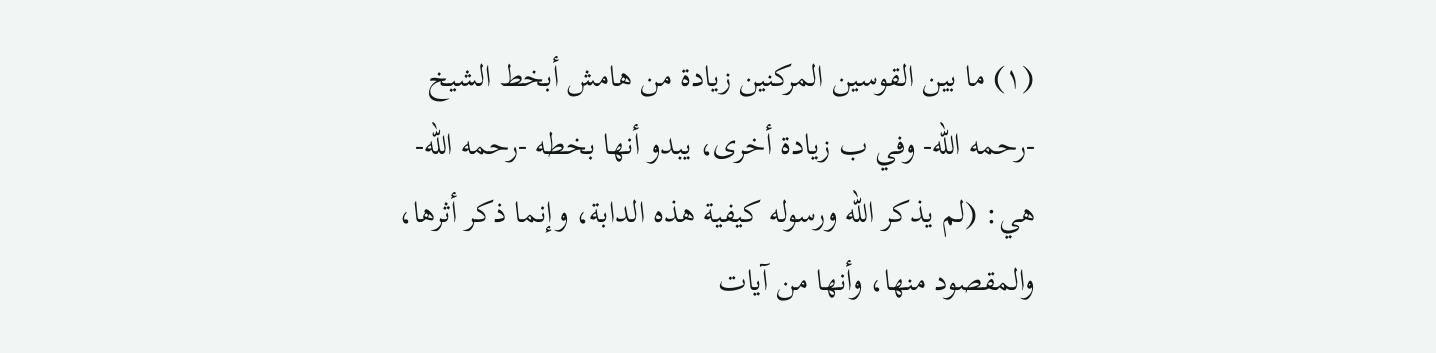(١) ما بين القوسين المركنين زيادة من هامش أبخط الشيخ -رحمه الله- وفي ب زيادة أخرى، يبدو أنها بخطه -رحمه الله- هي: (لم يذكر الله ورسوله كيفية هذه الدابة، وإنما ذكر أثرها، والمقصود منها، وأنها من آيات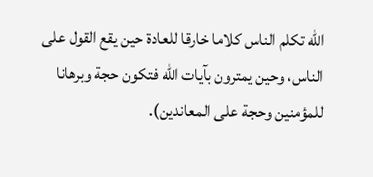الله تكلم الناس كلاما خارقا للعادة حين يقع القول على الناس، وحين يمترون بآيات الله فتكون حجة وبرهانا للمؤمنين وحجة على المعاندين).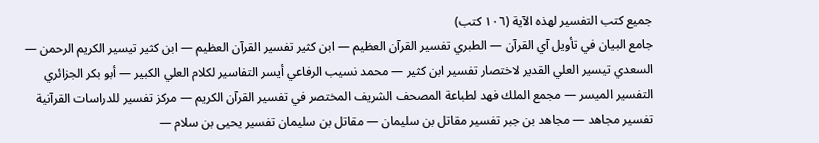جميع كتب التفسير لهذه الآية (١٠٦ كتب)
جامع البيان في تأويل آي القرآن — الطبري تفسير القرآن العظيم — ابن كثير تفسير القرآن العظيم — ابن كثير تيسير الكريم الرحمن — السعدي تيسير العلي القدير لاختصار تفسير ابن كثير — محمد نسيب الرفاعي أيسر التفاسير لكلام العلي الكبير — أبو بكر الجزائري التفسير الميسر — مجمع الملك فهد لطباعة المصحف الشريف المختصر في تفسير القرآن الكريم — مركز تفسير للدراسات القرآنية تفسير مجاهد — مجاهد بن جبر تفسير مقاتل بن سليمان — مقاتل بن سليمان تفسير يحيى بن سلام —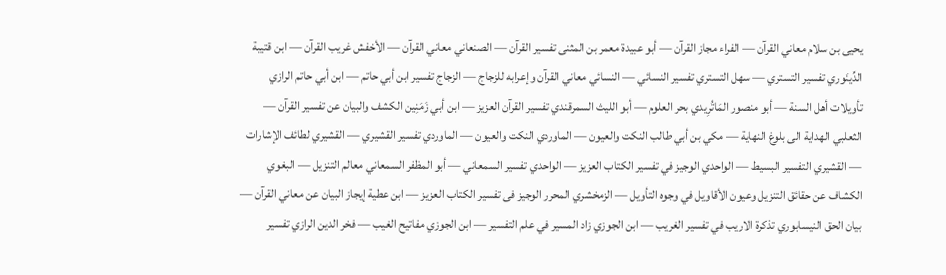يحيى بن سلام معاني القرآن — الفراء مجاز القرآن — أبو عبيدة معمر بن المثنى تفسير القرآن — الصنعاني معاني القرآن — الأخفش غريب القرآن — ابن قتيبة الدِّينَوري تفسير التستري — سهل التستري تفسير النسائي — النسائي معاني القرآن وإعرابه للزجاج — الزجاج تفسير ابن أبي حاتم — ابن أبي حاتم الرازي تأويلات أهل السنة — أبو منصور المَاتُرِيدي بحر العلوم — أبو الليث السمرقندي تفسير القرآن العزيز — ابن أبي زَمَنِين الكشف والبيان عن تفسير القرآن — الثعلبي الهداية الى بلوغ النهاية — مكي بن أبي طالب النكت والعيون — الماوردي النكت والعيون — الماوردي تفسير القشيري — القشيري لطائف الإشارات — القشيري التفسير البسيط — الواحدي الوجيز في تفسير الكتاب العزيز — الواحدي تفسير السمعاني — أبو المظفر السمعاني معالم التنزيل — البغوي الكشاف عن حقائق التنزيل وعيون الأقاويل في وجوه التأويل — الزمخشري المحرر الوجيز فى تفسير الكتاب العزيز — ابن عطية إيجاز البيان عن معاني القرآن — بيان الحق النيسابوري تذكرة الاريب في تفسير الغريب — ابن الجوزي زاد المسير في علم التفسير — ابن الجوزي مفاتيح الغيب — فخر الدين الرازي تفسير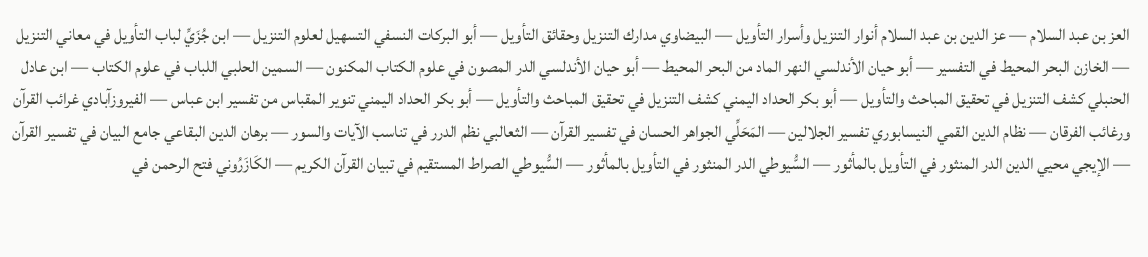العز بن عبد السلام — عز الدين بن عبد السلام أنوار التنزيل وأسرار التأويل — البيضاوي مدارك التنزيل وحقائق التأويل — أبو البركات النسفي التسهيل لعلوم التنزيل — ابن جُزَيِّ لباب التأويل في معاني التنزيل — الخازن البحر المحيط في التفسير — أبو حيان الأندلسي النهر الماد من البحر المحيط — أبو حيان الأندلسي الدر المصون في علوم الكتاب المكنون — السمين الحلبي اللباب في علوم الكتاب — ابن عادل الحنبلي كشف التنزيل في تحقيق المباحث والتأويل — أبو بكر الحداد اليمني كشف التنزيل في تحقيق المباحث والتأويل — أبو بكر الحداد اليمني تنوير المقباس من تفسير ابن عباس — الفيروزآبادي غرائب القرآن ورغائب الفرقان — نظام الدين القمي النيسابوري تفسير الجلالين — المَحَلِّي الجواهر الحسان في تفسير القرآن — الثعالبي نظم الدرر في تناسب الآيات والسور — برهان الدين البقاعي جامع البيان في تفسير القرآن — الإيجي محيي الدين الدر المنثور في التأويل بالمأثور — السُّيوطي الدر المنثور في التأويل بالمأثور — السُّيوطي الصراط المستقيم في تبيان القرآن الكريم — الكَازَرُوني فتح الرحمن في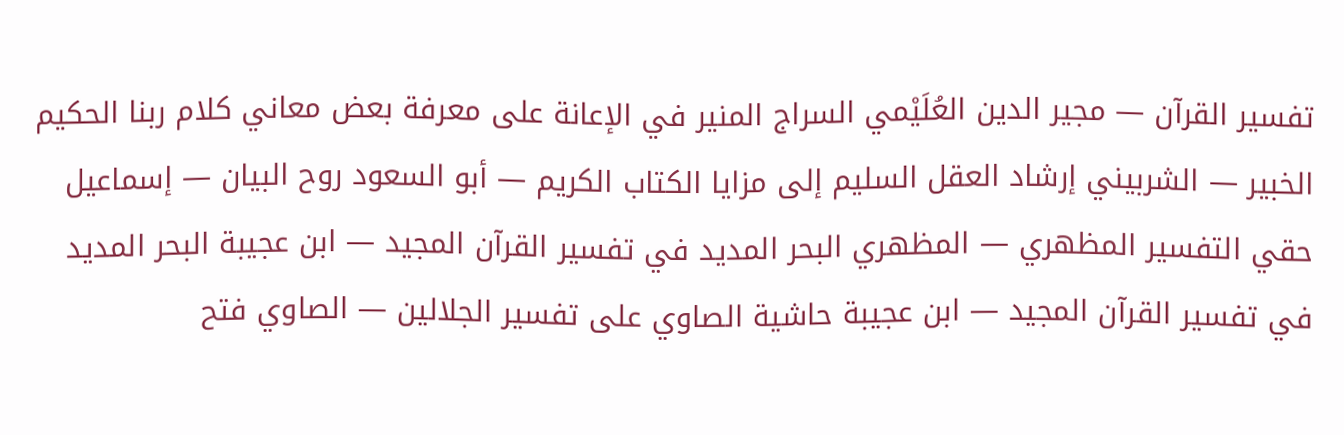تفسير القرآن — مجير الدين العُلَيْمي السراج المنير في الإعانة على معرفة بعض معاني كلام ربنا الحكيم الخبير — الشربيني إرشاد العقل السليم إلى مزايا الكتاب الكريم — أبو السعود روح البيان — إسماعيل حقي التفسير المظهري — المظهري البحر المديد في تفسير القرآن المجيد — ابن عجيبة البحر المديد في تفسير القرآن المجيد — ابن عجيبة حاشية الصاوي على تفسير الجلالين — الصاوي فتح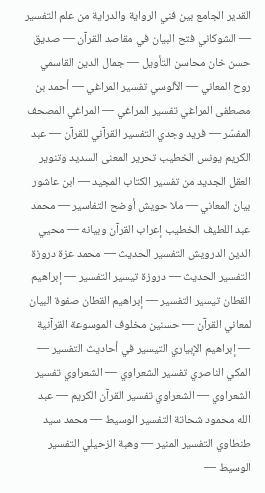القدير الجامع بين فني الرواية والدراية من علم التفسير — الشوكاني فتح البيان في مقاصد القرآن — صديق حسن خان محاسن التأويل — جمال الدين القاسمي روح المعاني — الألوسي تفسير المراغي — أحمد بن مصطفى المراغي تفسير المراغي — المراغي المصحف المفسّر — فريد وجدي التفسير القرآني للقرآن — عبد الكريم يونس الخطيب تحرير المعنى السديد وتنوير العقل الجديد من تفسير الكتاب المجيد — ابن عاشور بيان المعاني — ملا حويش أوضح التفاسير — محمد عبد اللطيف الخطيب إعراب القرآن وبيانه — محيي الدين الدرويش التفسير الحديث — محمد عزة دروزة التفسير الحديث — دروزة تيسير التفسير — إبراهيم القطان تيسير التفسير — إبراهيم القطان صفوة البيان لمعاني القرآن — حسنين مخلوف الموسوعة القرآنية — إبراهيم الإبياري التيسير في أحاديث التفسير — المكي الناصري تفسير الشعراوي — الشعراوي تفسير الشعراوي — الشعراوي تفسير القرآن الكريم — عبد الله محمود شحاتة التفسير الوسيط — محمد سيد طنطاوي التفسير المنير — وهبة الزحيلي التفسير الوسيط —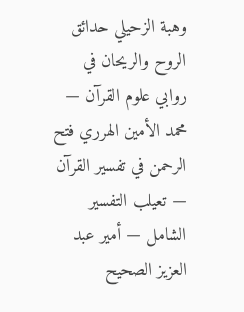وهبة الزحيلي حدائق الروح والريحان في روابي علوم القرآن — محمد الأمين الهرري فتح الرحمن في تفسير القرآن — تعيلب التفسير الشامل — أمير عبد العزيز الصحيح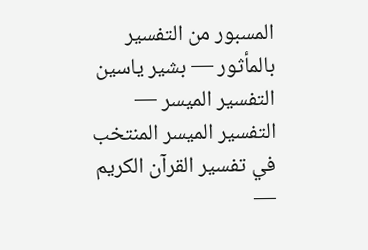المسبور من التفسير بالمأثور — بشير ياسين التفسير الميسر — التفسير الميسر المنتخب في تفسير القرآن الكريم —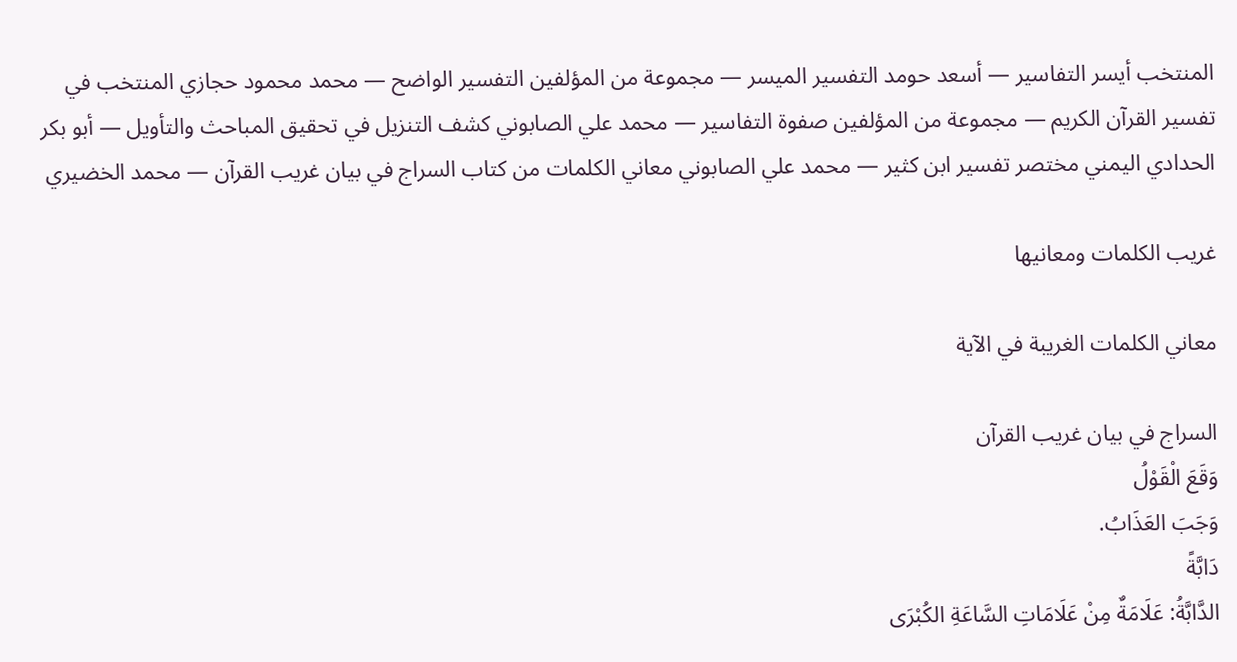المنتخب أيسر التفاسير — أسعد حومد التفسير الميسر — مجموعة من المؤلفين التفسير الواضح — محمد محمود حجازي المنتخب في تفسير القرآن الكريم — مجموعة من المؤلفين صفوة التفاسير — محمد علي الصابوني كشف التنزيل في تحقيق المباحث والتأويل — أبو بكر الحدادي اليمني مختصر تفسير ابن كثير — محمد علي الصابوني معاني الكلمات من كتاب السراج في بيان غريب القرآن — محمد الخضيري

غريب الكلمات ومعانيها

معاني الكلمات الغريبة في الآية

السراج في بيان غريب القرآن
وَقَعَ الْقَوْلُ
وَجَبَ العَذَابُ.
دَابَّةً
الدَّابَّةُ: عَلَامَةٌ مِنْ عَلَامَاتِ السَّاعَةِ الكُبْرَى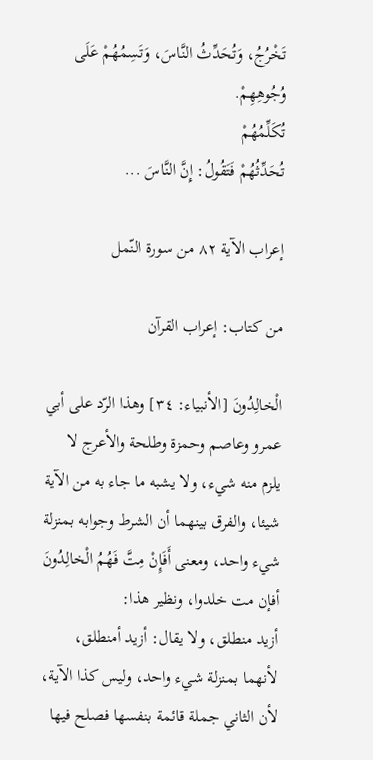تَخْرُجُ، وَتُحَدِّثُ النَّاسَ، وَتَسِمُهُمْ عَلَى وُجُوهِهِمْ.
تُكَلِّمُهُمْ
تُحَدِّثُهُمْ فَتَقُولُ: إِنَّ النَّاسَ ...

إعراب الآية ٨٢ من سورة النّمل

من كتاب: إعراب القرآن

الْخالِدُونَ [الأنبياء: ٣٤] وهذا الرّد على أبي عمرو وعاصم وحمزة وطلحة والأعرج لا يلزم منه شيء، ولا يشبه ما جاء به من الآية شيئا، والفرق بينهما أن الشرط وجوابه بمنزلة شيء واحد، ومعنى أَفَإِنْ مِتَّ فَهُمُ الْخالِدُونَ أفإن مت خلدوا، ونظير هذا:
أزيد منطلق، ولا يقال: أزيد أمنطلق، لأنهما بمنزلة شيء واحد، وليس كذا الآية، لأن الثاني جملة قائمة بنفسها فصلح فيها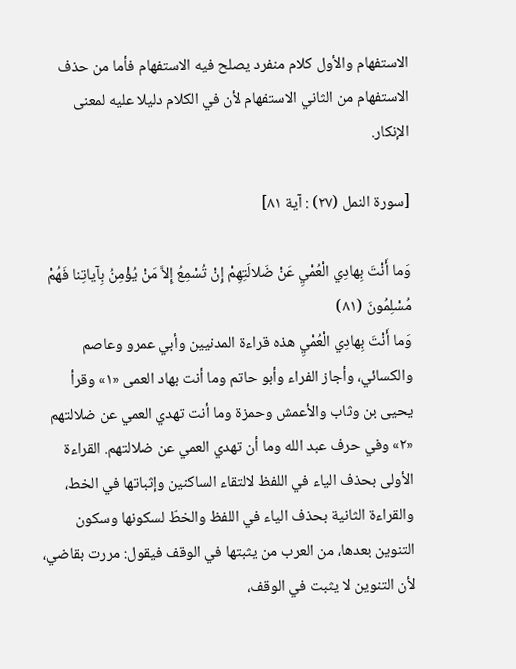الاستفهام والأول كلام منفرد يصلح فيه الاستفهام فأما من حذف الاستفهام من الثاني الاستفهام لأن في الكلام دليلا عليه لمعنى الإنكار.

[سورة النمل (٢٧) : آية ٨١]

وَما أَنْتَ بِهادِي الْعُمْيِ عَنْ ضَلالَتِهِمْ إِنْ تُسْمِعُ إِلاَّ مَنْ يُؤْمِنُ بِآياتِنا فَهُمْ مُسْلِمُونَ (٨١)
وَما أَنْتَ بِهادِي الْعُمْيِ هذه قراءة المدنيين وأبي عمرو وعاصم والكسائي، وأجاز الفراء وأبو حاتم وما أنت بهاد العمى «١» وقرأ يحيى بن وثاب والأعمش وحمزة وما أنت تهدي العمي عن ضلالتهم «٢» وفي حرف عبد الله وما أن تهدي العمي عن ضلالتهم. القراءة الأولى بحذف الياء في اللفظ لالتقاء الساكنين وإثباتها في الخط، والقراءة الثانية بحذف الياء في اللفظ والخطّ لسكونها وسكون التنوين بعدها، من العرب من يثبتها في الوقف فيقول: مررت بقاضي، لأن التنوين لا يثبت في الوقف،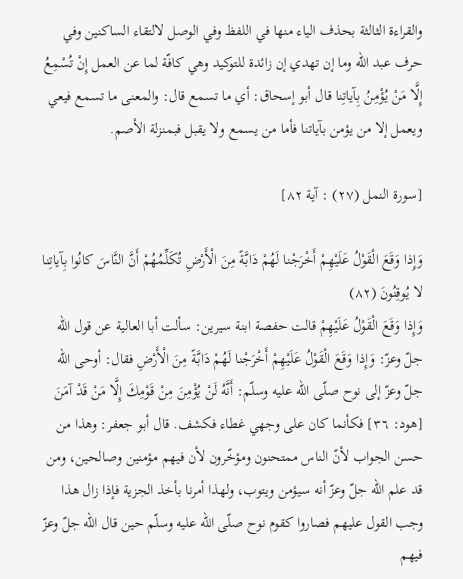والقراءة الثالثة بحذف الياء منها في اللفظ وفي الوصل لالتقاء الساكنين وفي حرف عبد الله وما إن تهدي إن زائدة للتوكيد وهي كافّة لما عن العمل إِنْ تُسْمِعُ إِلَّا مَنْ يُؤْمِنُ بِآياتِنا قال أبو إسحاق: أي ما تسمع قال: والمعنى ما تسمع فيعي ويعمل إلا من يؤمن بآياتنا فأما من يسمع ولا يقبل فبمنزلة الأصم.

[سورة النمل (٢٧) : آية ٨٢]

وَإِذا وَقَعَ الْقَوْلُ عَلَيْهِمْ أَخْرَجْنا لَهُمْ دَابَّةً مِنَ الْأَرْضِ تُكَلِّمُهُمْ أَنَّ النَّاسَ كانُوا بِآياتِنا لا يُوقِنُونَ (٨٢)
وَإِذا وَقَعَ الْقَوْلُ عَلَيْهِمْ قالت حفصة ابنة سيرين: سألت أبا العالية عن قول الله جلّ وعزّ: وَإِذا وَقَعَ الْقَوْلُ عَلَيْهِمْ أَخْرَجْنا لَهُمْ دَابَّةً مِنَ الْأَرْضِ فقال: أوحى الله جلّ وعزّ إلى نوح صلّى الله عليه وسلّم: أَنَّهُ لَنْ يُؤْمِنَ مِنْ قَوْمِكَ إِلَّا مَنْ قَدْ آمَنَ [هود: ٣٦] فكأنما كان على وجهي غطاء فكشف. قال أبو جعفر: وهذا من حسن الجواب لأنّ الناس ممتحنون ومؤخّرون لأن فيهم مؤمنين وصالحين، ومن قد علم الله جلّ وعزّ أنه سيؤمن ويتوب، ولهذا أمرنا بأخذ الجزية فإذا زال هذا وجب القول عليهم فصاروا كقوم نوح صلّى الله عليه وسلّم حين قال الله جلّ وعزّ فيهم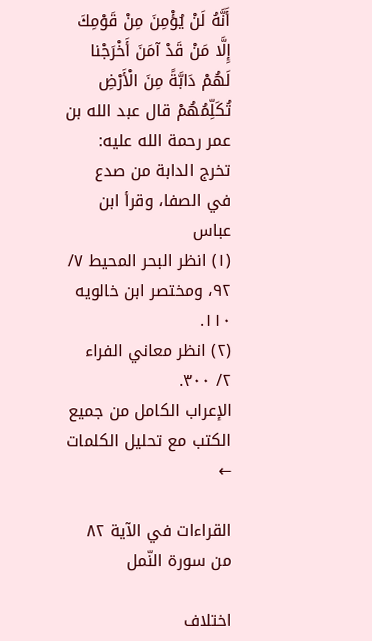أَنَّهُ لَنْ يُؤْمِنَ مِنْ قَوْمِكَ إِلَّا مَنْ قَدْ آمَنَ أَخْرَجْنا لَهُمْ دَابَّةً مِنَ الْأَرْضِ تُكَلِّمُهُمْ قال عبد الله بن عمر رحمة الله عليه: تخرج الدابة من صدع في الصفا، وقرأ ابن عباس
(١) انظر البحر المحيط ٧/ ٩٢، ومختصر ابن خالويه ١١٠.
(٢) انظر معاني الفراء ٢/ ٣٠٠.
الإعراب الكامل من جميع الكتب مع تحليل الكلمات ←

القراءات في الآية ٨٢ من سورة النّمل

اختلاف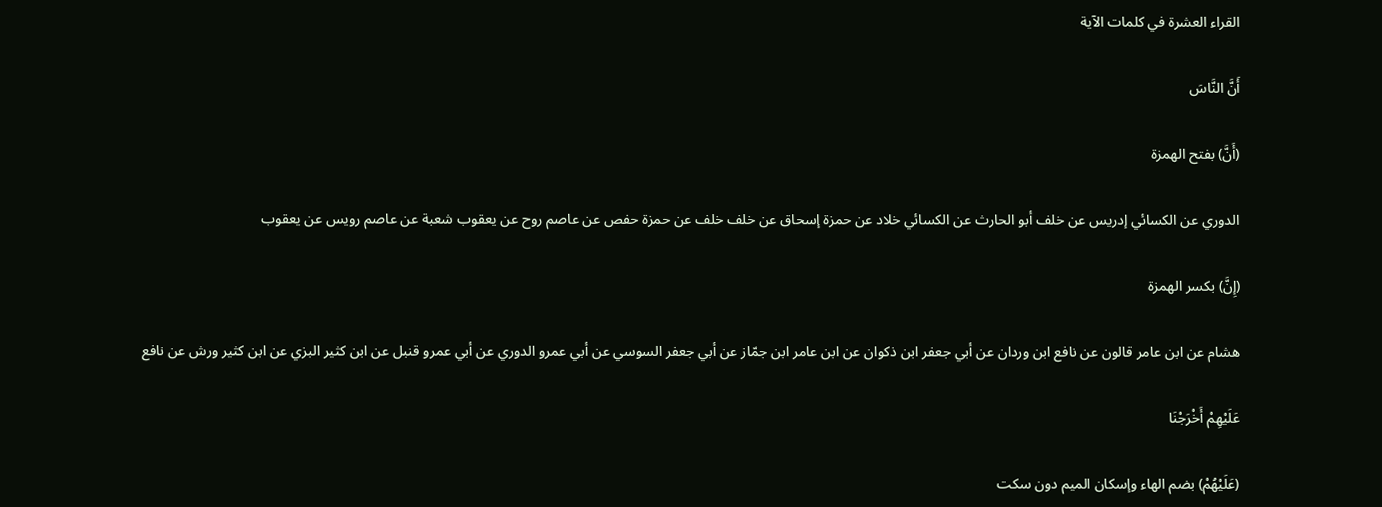القراء العشرة في كلمات الآية

أَنَّ النَّاسَ

(أَنَّ) بفتح الهمزة

الدوري عن الكسائي إدريس عن خلف أبو الحارث عن الكسائي خلاد عن حمزة إسحاق عن خلف خلف عن حمزة حفص عن عاصم روح عن يعقوب شعبة عن عاصم رويس عن يعقوب

(إِنَّ) بكسر الهمزة

هشام عن ابن عامر قالون عن نافع ابن وردان عن أبي جعفر ابن ذكوان عن ابن عامر ابن جمّاز عن أبي جعفر السوسي عن أبي عمرو الدوري عن أبي عمرو قنبل عن ابن كثير البزي عن ابن كثير ورش عن نافع

عَلَيْهِمْ أَخْرَجْنَا

(عَلَيْهُمْ) بضم الهاء وإسكان الميم دون سكت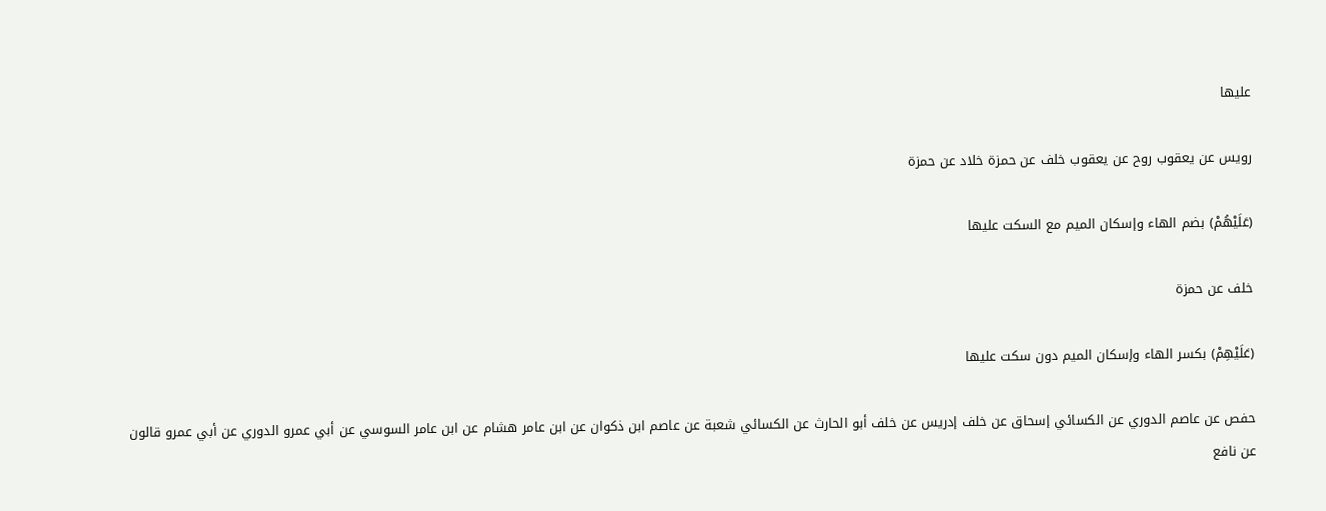عليها

رويس عن يعقوب روح عن يعقوب خلف عن حمزة خلاد عن حمزة

(عَلَيْهُمْ) بضم الهاء وإسكان الميم مع السكت عليها

خلف عن حمزة

(عَلَيْهِمْ) بكسر الهاء وإسكان الميم دون سكت عليها

حفص عن عاصم الدوري عن الكسائي إسحاق عن خلف إدريس عن خلف أبو الحارث عن الكسائي شعبة عن عاصم ابن ذكوان عن ابن عامر هشام عن ابن عامر السوسي عن أبي عمرو الدوري عن أبي عمرو قالون عن نافع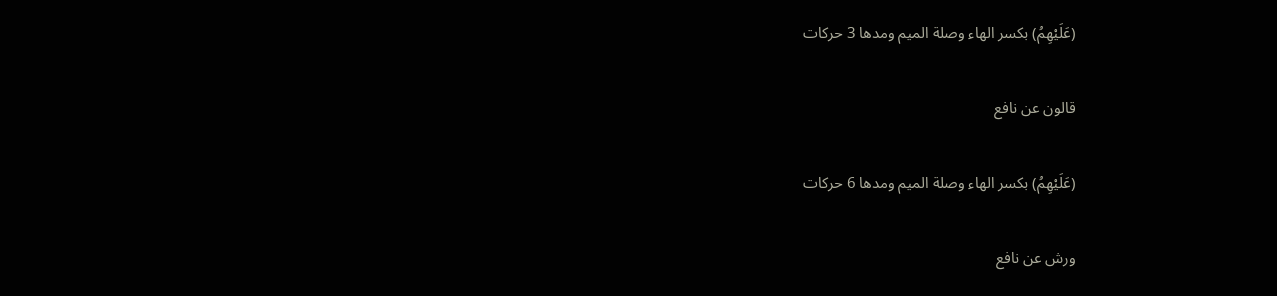(عَلَيْهِمُ) بكسر الهاء وصلة الميم ومدها 3 حركات

قالون عن نافع

(عَلَيْهِمُ) بكسر الهاء وصلة الميم ومدها 6 حركات

ورش عن نافع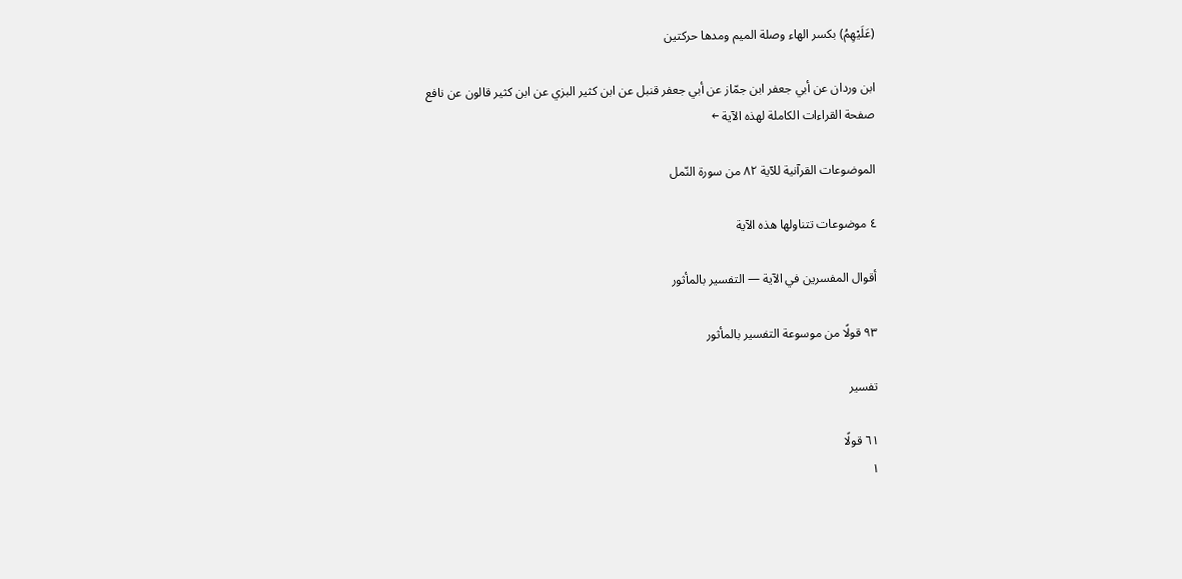(عَلَيْهِمُ) بكسر الهاء وصلة الميم ومدها حركتين

ابن وردان عن أبي جعفر ابن جمّاز عن أبي جعفر قنبل عن ابن كثير البزي عن ابن كثير قالون عن نافع
صفحة القراءات الكاملة لهذه الآية ←

الموضوعات القرآنية للآية ٨٢ من سورة النّمل

٤ موضوعات تتناولها هذه الآية

أقوال المفسرين في الآية — التفسير بالمأثور

٩٣ قولًا من موسوعة التفسير بالمأثور

تفسير

٦١ قولًا
١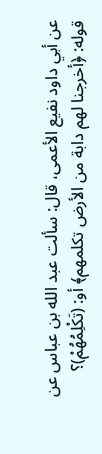عن أبي داود نفيع الأعمى، قال: سألت عبد الله بن عباس عن قوله: ﴿أخرجنا لهم دابة من الأرض تكلمهم﴾ أو: (تَكْلِمُهُمْ)؟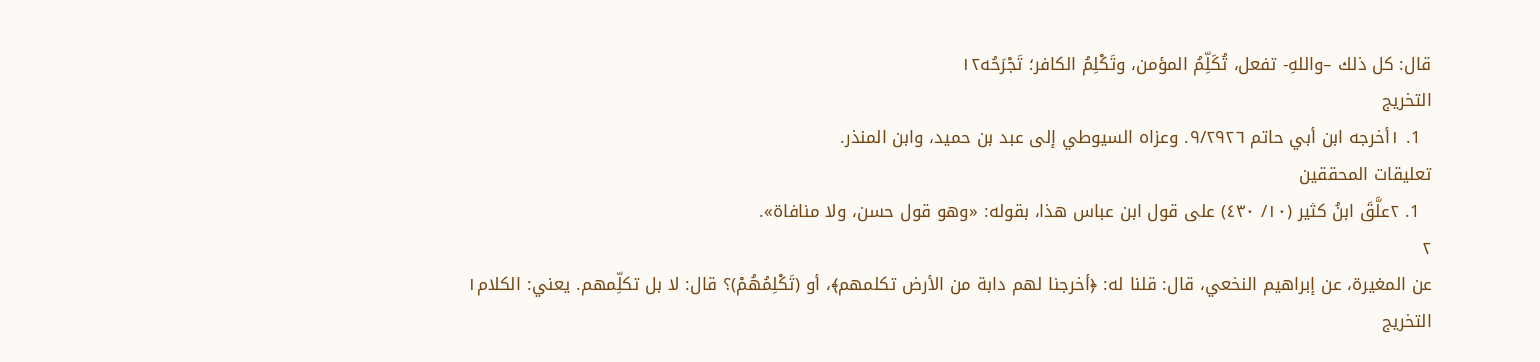قال: كل ذلك –واللهِ- تفعل، تُكَلِّمُ المؤمن، وتَكْلِمُ الكافر؛ تَجْرَحُه١٢
التخريج
  1. ١أخرجه ابن أبي حاتم ٩/٢٩٢٦. وعزاه السيوطي إلى عبد بن حميد، وابن المنذر.
تعليقات المحققين
  1. ٢علَّقَ ابنُ كثير (١٠/ ٤٣٠) على قول ابن عباس هذا، بقوله: «وهو قول حسن، ولا منافاة».
٢
عن المغيرة، عن إبراهيم النخعي، قال: قلنا له: ﴿أخرجنا لهم دابة من الأرض تكلمهم﴾، أو (تَكْلِمُهُمْ)؟ قال: لا بل تكلِّمهم. يعني: الكلام١
التخريج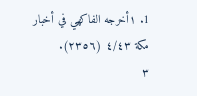1. ١أخرجه الفاكهي في أخبار مكة ٤/٤٣ (٢٣٥٦).
٣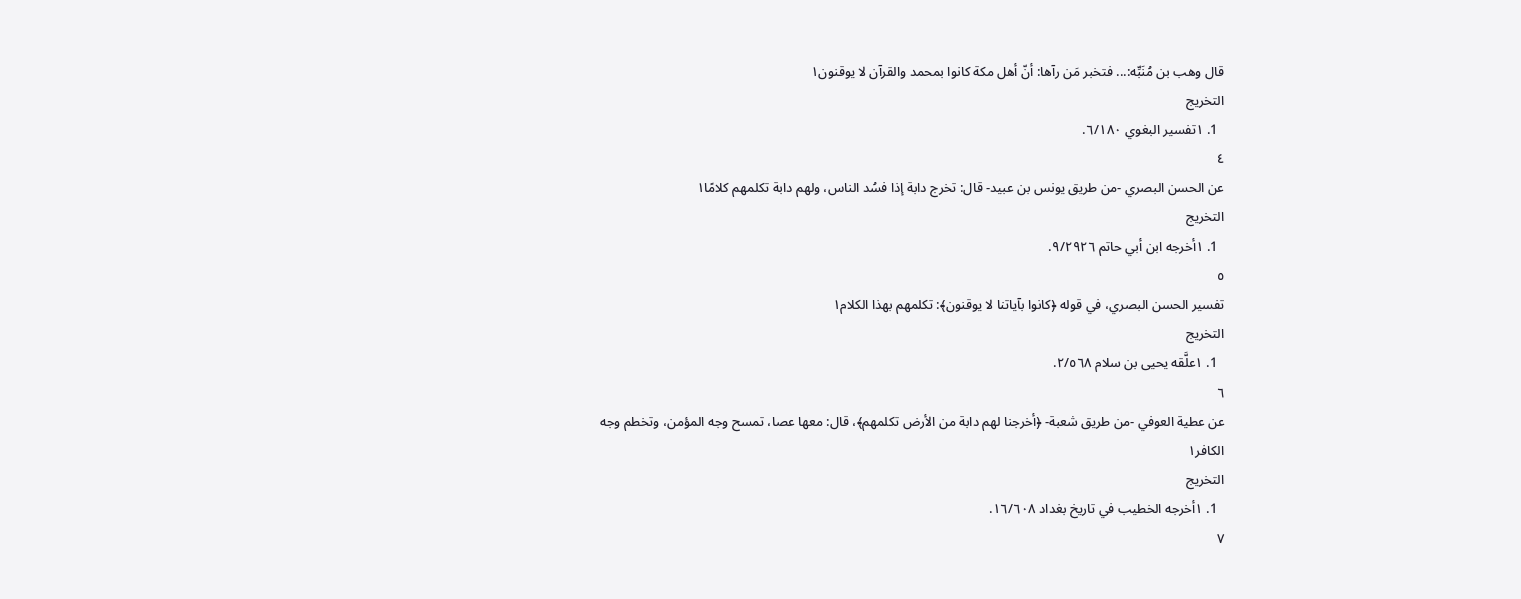قال وهب بن مُنَبِّه:... فتخبر مَن رآها: أنّ أهل مكة كانوا بمحمد والقرآن لا يوقنون١
التخريج
  1. ١تفسير البغوي ٦/١٨٠.
٤
عن الحسن البصري -من طريق يونس بن عبيد- قال: تخرج دابة إذا فسُد الناس، ولهم دابة تكلمهم كلامًا١
التخريج
  1. ١أخرجه ابن أبي حاتم ٩/٢٩٢٦.
٥
تفسير الحسن البصري، في قوله ﴿كانوا بآياتنا لا يوقنون﴾: تكلمهم بهذا الكلام١
التخريج
  1. ١علَّقه يحيى بن سلام ٢/٥٦٨.
٦
عن عطية العوفي -من طريق شعبة- ﴿أخرجنا لهم دابة من الأرض تكلمهم﴾، قال: معها عصا، تمسح وجه المؤمن، وتخطم وجه الكافر١
التخريج
  1. ١أخرجه الخطيب في تاريخ بغداد ١٦/٦٠٨.
٧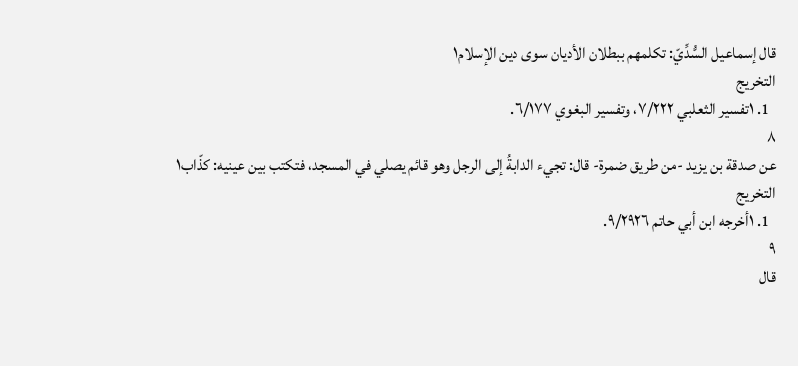قال إسماعيل السُّدِّيّ: تكلمهم ببطلان الأديان سوى دين الإسلام١
التخريج
  1. ١تفسير الثعلبي ٧/٢٢٢، وتفسير البغوي ٦/١٧٧.
٨
عن صدقة بن يزيد -من طريق ضمرة- قال: تجيء الدابةُ إلى الرجل وهو قائم يصلي في المسجد، فتكتب بين عينيه: كذّاب١
التخريج
  1. ١أخرجه ابن أبي حاتم ٩/٢٩٢٦.
٩
قال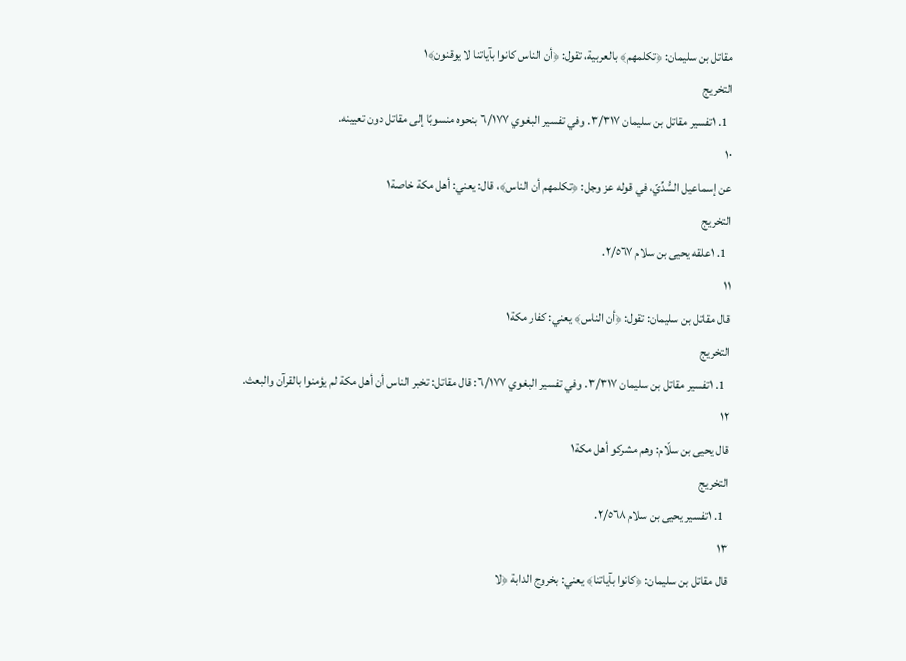مقاتل بن سليمان: ﴿تكلمهم﴾ بالعربية، تقول: ﴿أن الناس كانوا بآياتنا لا يوقنون﴾١
التخريج
  1. ١تفسير مقاتل بن سليمان ٣/٣١٧. وفي تفسير البغوي ٦/١٧٧ بنحوه منسوبًا إلى مقاتل دون تعيينه.
١٠
عن إسماعيل السُّدِّيّ، في قوله عز وجل: ﴿تكلمهم أن الناس﴾، قال: يعني: أهل مكة خاصة١
التخريج
  1. ١علقه يحيى بن سلام ٢/٥٦٧.
١١
قال مقاتل بن سليمان: تقول: ﴿أن الناس﴾ يعني: كفار مكة١
التخريج
  1. ١تفسير مقاتل بن سليمان ٣/٣١٧. وفي تفسير البغوي ٦/١٧٧: قال مقاتل: تخبر الناس أن أهل مكة لم يؤمنوا بالقرآن والبعث.
١٢
قال يحيى بن سلّام: وهم مشركو أهل مكة١
التخريج
  1. ١تفسير يحيى بن سلام ٢/٥٦٨.
١٣
قال مقاتل بن سليمان: ﴿كانوا بآياتنا﴾ يعني: بخروج الدابة ﴿لا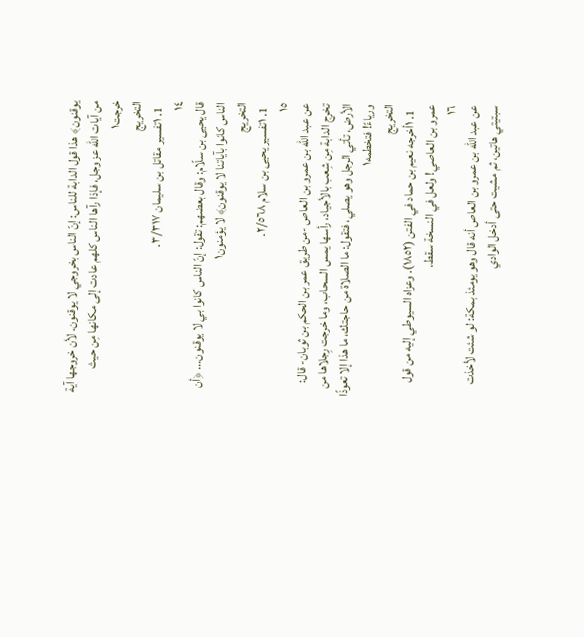يوقنون﴾ هذا قول الدابة للناس: إنّ الناس بخروجي لا يوقنون. لأن خروجها آية من آيات الله عز وجل، فإذا رآها الناس كلهم عادت إلى مكانها مِن حيث خرجت١
التخريج
  1. ١تفسير مقاتل بن سليمان ٣/٣١٧.
١٤
قال يحيى بن سلّام: وقال بعضهم: تقول: إنّ الناس كانوا بي لا يوقنون... ﴿أن الناس كانوا بآياتنا لا يوقنون﴾ لا يؤمنون١
التخريج
  1. ١تفسير يحيى بن سلام ٢/٥٦٨.
١٥
عن عبد الله بن عمرو بن العاص -من طريق عمر بن الحكم بن ثوبان- قال: تخرج الدابة مِن شِعب بالأجياد، رأسها يمس السحاب، وما خرجت رِجلاها من الأرض، تأتي الرجل وهو يصلي، فتقول: ما الصلاة من حاجتك، ما هذا إلا تعوذًا ورياءً! فتخطمه١
التخريج
  1. ١أخرجه نعيم بن حماد في الفتن (١٨٥٢). وعزاه السيوطي إليه من قول عمرو بن العاصي! ولعل في النسخة سقط.
١٦
عن عبد الله بن عمرو بن العاص أنه قال وهو يومئذ بمكة: لو شئت لأخذت سبتيتي هاتين، ثم مشيت حتى أدخل الوادي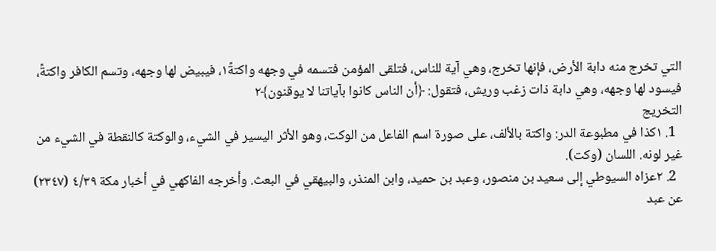التي تخرج منه دابة الأرض، فإنها تخرج، وهي آية للناس، فتلقى المؤمن فتسمه في وجهه واكتةً١، فيبيض لها وجهه، وتسم الكافر واكتةً، فيسود لها وجهه، وهي دابة ذات زغب وريش، فتقول: ﴿أن الناس كانوا بآياتنا لا يوقنون﴾٢
التخريج
  1. ١كذا في مطبوعة الدر: واكتة بالألف، على صورة اسم الفاعل من الوكت، وهو الأثر اليسير في الشيء، والوكتة كالنقطة في الشيء من غير لونه. اللسان (وكت).
  2. ٢عزاه السيوطي إلى سعيد بن منصور، وعبد بن حميد، وابن المنذر، والبيهقي في البعث. وأخرجه الفاكهي في أخبار مكة ٤/٣٩ (٢٣٤٧) عن عبد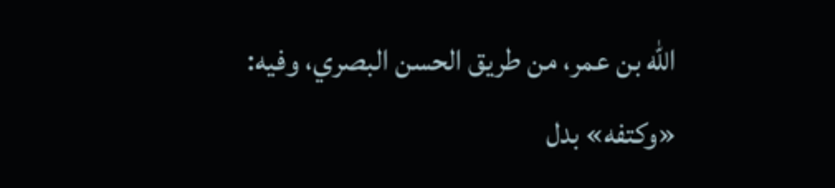الله بن عمر، من طريق الحسن البصري، وفيه: «وكتفه» بدل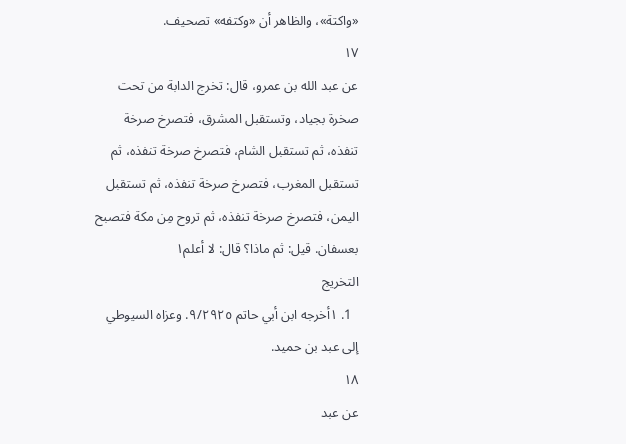«واكتة»، والظاهر أن «وكتفه» تصحيف.
١٧
عن عبد الله بن عمرو، قال: تخرج الدابة من تحت صخرة بجياد، وتستقبل المشرق، فتصرخ صرخة تنفذه، ثم تستقبل الشام، فتصرخ صرخة تنفذه، ثم تستقبل المغرب، فتصرخ صرخة تنفذه، ثم تستقبل اليمن، فتصرخ صرخة تنفذه، ثم تروح مِن مكة فتصبح بعسفان. قيل: ثم ماذا؟ قال: لا أعلم١
التخريج
  1. ١أخرجه ابن أبي حاتم ٩/٢٩٢٥. وعزاه السيوطي إلى عبد بن حميد.
١٨
عن عبد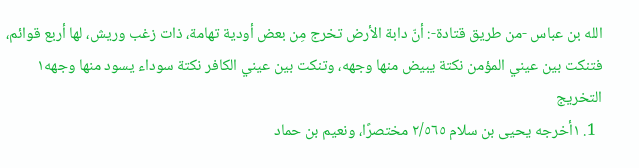الله بن عباس -من طريق قتادة-: أنّ دابة الأرض تخرج مِن بعض أودية تهامة، ذات زغب وريش، لها أربع قوائم، فتنكت بين عيني المؤمن نكتة يبيض منها وجهه، وتنكت بين عيني الكافر نكتة سوداء يسود منها وجهه١
التخريج
  1. ١أخرجه يحيى بن سلام ٢/٥٦٥ مختصرًا، ونعيم بن حماد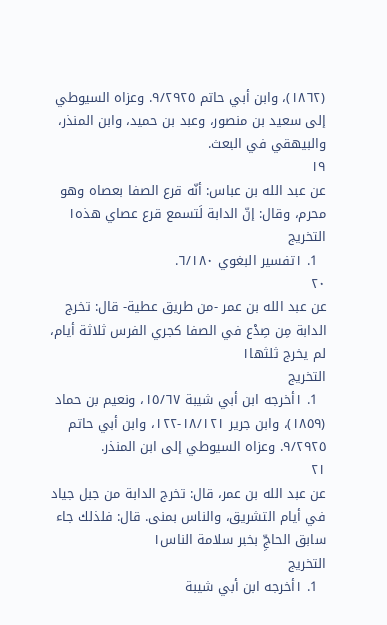(١٨٦٢)، وابن أبي حاتم ٩/٢٩٢٥. وعزاه السيوطي إلى سعيد بن منصور، وعبد بن حميد، وابن المنذر، والبيهقي في البعث.
١٩
عن عبد الله بن عباس: أنّه قرع الصفا بعصاه وهو محرم، وقال: إنّ الدابة لَتسمع قرع عصاي هذه١
التخريج
  1. ١تفسير البغوي ٦/١٨٠.
٢٠
عن عبد الله بن عمر -من طريق عطية- قال: تخرج الدابة مِن صِدْع في الصفا كجري الفرس ثلاثة أيام، لم يخرج ثلثها١
التخريج
  1. ١أخرجه ابن أبي شيبة ١٥/٦٧، ونعيم بن حماد (١٨٥٩)، وابن جرير ١٨/١٢١-١٢٢، وابن أبي حاتم ٩/٢٩٢٥. وعزاه السيوطي إلى ابن المنذر.
٢١
عن عبد الله بن عمر، قال: تخرج الدابة من جبل جياد في أيام التشريق، والناس بمنى. قال: فلذلك جاء سابق الحاجِّ بخبر سلامة الناس١
التخريج
  1. ١أخرجه ابن أبي شيبة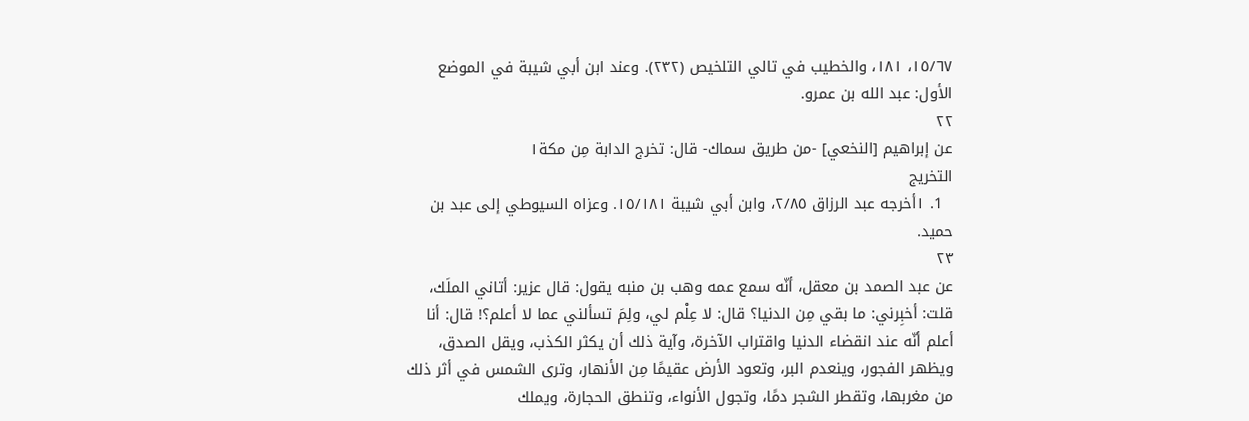١٥/٦٧، ١٨١، والخطيب في تالي التلخيص (٢٣٢). وعند ابن أبي شيبة في الموضع الأول: عبد الله بن عمرو.
٢٢
عن إبراهيم [النخعي] -من طريق سماك- قال: تخرج الدابة مِن مكة١
التخريج
  1. ١أخرجه عبد الرزاق ٢/٨٥، وابن أبي شيبة ١٥/١٨١. وعزاه السيوطي إلى عبد بن حميد.
٢٣
عن عبد الصمد بن معقل، أنّه سمع عمه وهب بن منبه يقول: قال عزير: أتاني الملَك، قلت: أخبِرني: ما بقي مِن الدنيا؟ قال: لا عِلْم لي، ولِمَ تسألني عما لا أعلم؟! قال: أنا أعلم أنّه عند انقضاء الدنيا واقتراب الآخرة، وآية ذلك أن يكثر الكذب، ويقل الصدق، ويظهر الفجور، وينعدم البر، وتعود الأرض عقيمًا مِن الأنهار، وترى الشمس في أثر ذلك من مغربها، وتقطر الشجر دمًا، وتجول الأنواء، وتنطق الحجارة، ويملك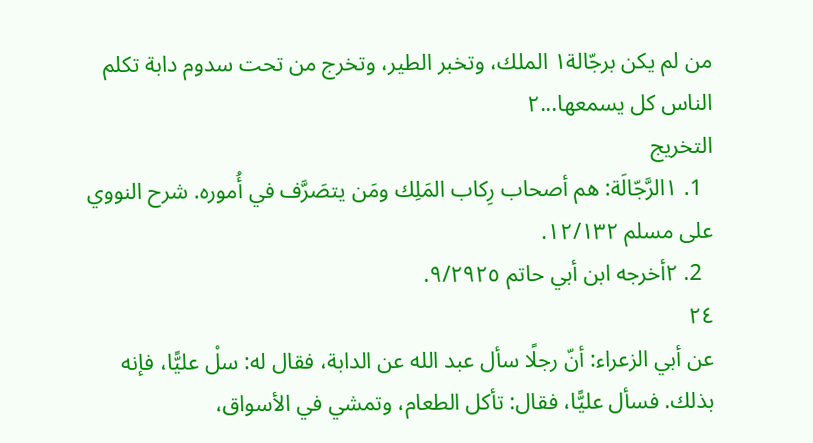من لم يكن برجّالة١ الملك، وتخبر الطير، وتخرج من تحت سدوم دابة تكلم الناس كل يسمعها...٢
التخريج
  1. ١الرَّجّالَة: هم أصحاب رِكاب المَلِك ومَن يتصَرَّف في أُموره. شرح النووي على مسلم ١٢/١٣٢.
  2. ٢أخرجه ابن أبي حاتم ٩/٢٩٢٥.
٢٤
عن أبي الزعراء: أنّ رجلًا سأل عبد الله عن الدابة، فقال له: سلْ عليًّا، فإنه بذلك. فسأل عليًّا، فقال: تأكل الطعام، وتمشي في الأسواق،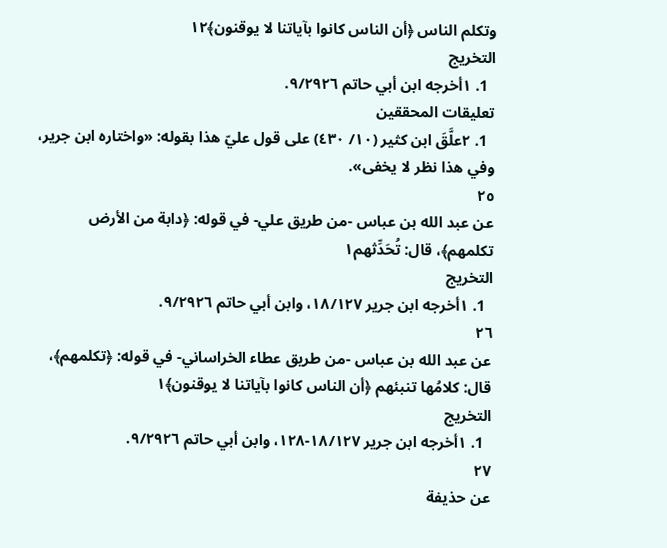وتكلم الناس ﴿أن الناس كانوا بآياتنا لا يوقنون﴾١٢
التخريج
  1. ١أخرجه ابن أبي حاتم ٩/٢٩٢٦.
تعليقات المحققين
  1. ٢علَّقَ ابن كثير (١٠/ ٤٣٠) على قول عليّ هذا بقوله: «واختاره ابن جرير، وفي هذا نظر لا يخفى».
٢٥
عن عبد الله بن عباس -من طريق علي- في قوله: ﴿دابة من الأرض تكلمهم﴾، قال: تُحَدِّثهم١
التخريج
  1. ١أخرجه ابن جرير ١٨/١٢٧، وابن أبي حاتم ٩/٢٩٢٦.
٢٦
عن عبد الله بن عباس -من طريق عطاء الخراساني- في قوله: ﴿تكلمهم﴾، قال: كلامُها تنبئهم ﴿أن الناس كانوا بآياتنا لا يوقنون﴾١
التخريج
  1. ١أخرجه ابن جرير ١٨/١٢٧-١٢٨، وابن أبي حاتم ٩/٢٩٢٦.
٢٧
عن حذيفة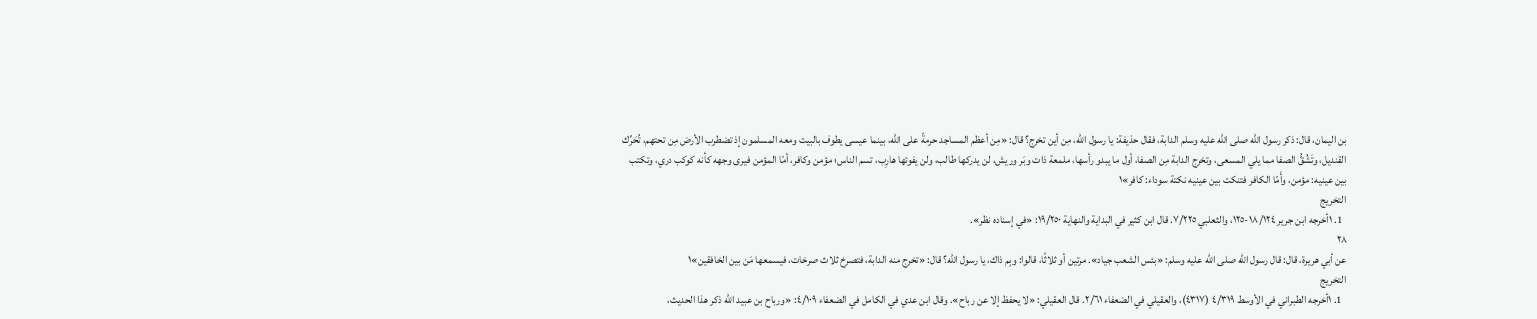بن اليمان، قال: ذكر رسول الله صلى الله عليه وسلم الدابة، فقال حذيفة: يا رسول الله، مِن أين تخرج؟ قال: «مِن أعظم المساجد حرمةً على الله، بينما عيسى يطوف بالبيت ومعه المسلمون إذ تضطرب الأرض مِن تحتهم، تُحَرِّك القنديل، وتَشُقُّ الصفا مما يلي المسعى، وتخرج الدابة مِن الصفا، أول ما يبدو رأسها، ملمعة ذات وبَر وريش، لن يدركها طالب، ولن يفوتها هارِب، تسم الناس؛ مؤمن وكافر، أمّا المؤمن فيرى وجهه كأنه كوكب دري، وتكتب بين عينيه: مؤمن، وأَمّا الكافر فتنكت بين عينيه نكتة سوداء: كافر»١
التخريج
  1. ١أخرجه ابن جرير ١٨/١٢٤-١٢٥، والثعلبي ٧/٢٢٥. قال ابن كثير في البداية والنهاية ١٩/٢٥٠: «في إسناده نظر».
٢٨
عن أبي هريرة، قال: قال رسول الله صلى الله عليه وسلم: «بئس الشعب جياد». مرتين أو ثلاثًا، قالوا: وبِم ذاك، يا رسول الله؟ قال: «تخرج منه الدابة، فتصرخ ثلاث صرخات، فيسمعها مَن بين الخافقين»١
التخريج
  1. ١أخرجه الطبراني في الأوسط ٤/٣١٩ (٤٣١٧)، والعقيلي في الضعفاء ٢/٦١. قال العقيلي: «لا يحفظ إلا عن رباح». وقال ابن عدي في الكامل في الضعفاء ٤/١٠٩: «ورباح بن عبيد الله ذكر هذا الحديث،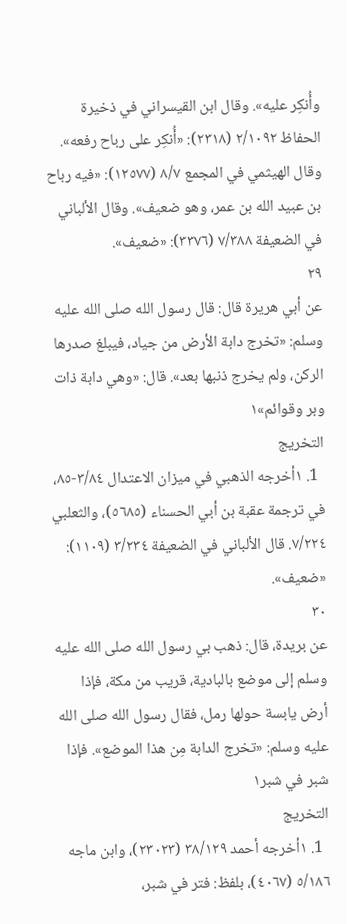وأُنكِر عليه». وقال ابن القيسراني في ذخيرة الحفاظ ٢/١٠٩٢ (٢٣١٨): «أُنكِر على رباح رفعه». وقال الهيثمي في المجمع ٨/٧ (١٢٥٧٧): «فيه رباح بن عبيد الله بن عمر، وهو ضعيف». وقال الألباني في الضعيفة ٧/٣٨٨ (٣٣٧٦): «ضعيف».
٢٩
عن أبي هريرة قال: قال رسول الله صلى الله عليه وسلم: «تخرج دابة الأرض من جياد، فيبلغ صدرها الركن، ولم يخرج ذنبها بعد». قال: «وهي دابة ذات وبر وقوائم»١
التخريج
  1. ١أخرجه الذهبي في ميزان الاعتدال ٣/٨٤-٨٥، في ترجمة عقبة بن أبي الحسناء (٥٦٨٥)، والثعلبي ٧/٢٢٤. قال الألباني في الضعيفة ٣/٢٣٤ (١١٠٩): «ضعيف».
٣٠
عن بريدة، قال: ذهب بي رسول الله صلى الله عليه وسلم إلى موضع بالبادية، قريب من مكة، فإذا أرض يابسة حولها رمل، فقال رسول الله صلى الله عليه وسلم: «تخرج الدابة مِن هذا الموضع». فإذا شبر في شبر١
التخريج
  1. ١أخرجه أحمد ٣٨/١٢٩ (٢٣٠٢٣)، وابن ماجه ٥/١٨٦ (٤٠٦٧)، بلفظ: فتر في شبر،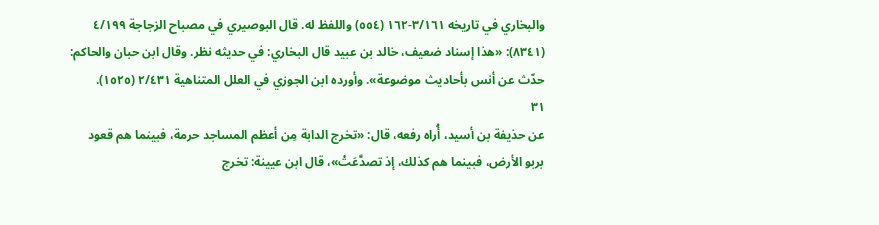والبخاري في تاريخه ٣/١٦١-١٦٢ (٥٥٤) واللفظ له. قال البوصيري في مصباح الزجاجة ٤/١٩٩ (٨٣٤١): «هذا إسناد ضعيف، خالد بن عبيد قال البخاري: في حديثه نظر. وقال ابن حبان والحاكم: حدّث عن أنس بأحاديث موضوعة». وأورده ابن الجوزي في العلل المتناهية ٢/٤٣١ (١٥٢٥).
٣١
عن حذيفة بن أسيد، أُراه رفعه، قال: «تخرج الدابة مِن أعظم المساجد حرمة، فبينما هم قعود بربو الأرض، فبينما هم كذلك، إذ تصدَّعَتْ»، قال ابن عيينة: تخرج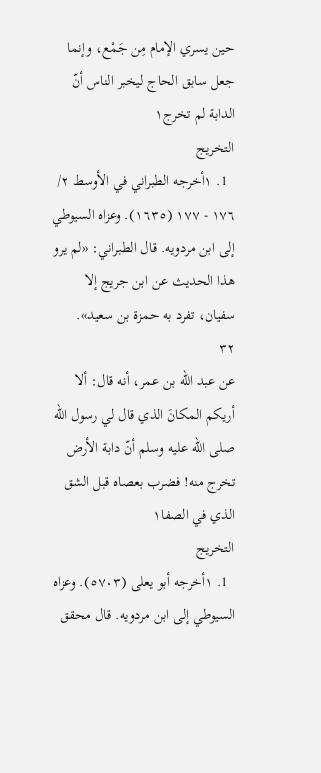حين يسري الإمام مِن جَمْع، وإنما جعل سابق الحاج ليخبر الناس أنّ الدابة لم تخرج١
التخريج
  1. ١أخرجه الطبراني في الأوسط ٢/ ١٧٦ - ١٧٧ (١٦٣٥). وعزاه السيوطي إلى ابن مردويه. قال الطبراني: «لم يرو هذا الحديث عن ابن جريج إلا سفيان، تفرد به حمزة بن سعيد».
٣٢
عن عبد الله بن عمر، أنه قال: ألا أريكم المكانَ الذي قال لي رسول الله صلى الله عليه وسلم أنّ دابة الأرض تخرج منه! فضرب بعصاه قبل الشق الذي في الصفا١
التخريج
  1. ١أخرجه أبو يعلى (٥٧٠٣). وعزاه السيوطي إلى ابن مردويه. قال محقق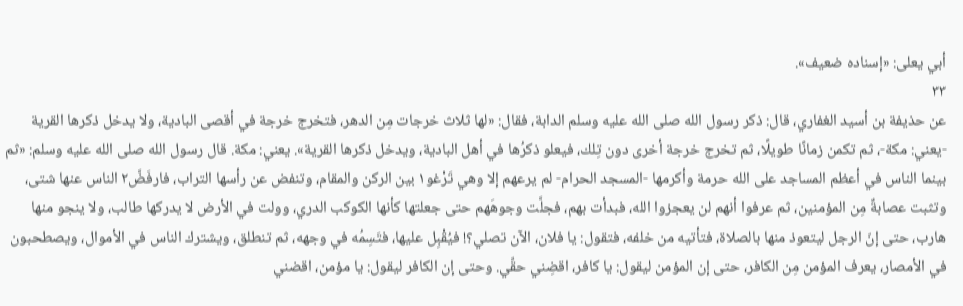أبي يعلى: «إسناده ضعيف».
٣٣
عن حذيفة بن أسيد الغفاري، قال: ذكر رسول الله صلى الله عليه وسلم الدابة، فقال: «لها ثلاث خرجات مِن الدهر، فتخرج خرجة في أقصى البادية، ولا يدخل ذكرها القرية -يعني: مكة-، ثم تكمن زمانًا طويلًا، ثم تخرج خرجة أخرى دون تِلك، فيعلو ذكرُها في أهل البادية، ويدخل ذكرها القرية». يعني: مكة. قال رسول الله صلى الله عليه وسلم: «ثم بينما الناس في أعظم المساجد على الله حرمة وأكرمها -المسجد الحرام- لم يرعهم إلا وهي تَرْغو١ بين الركن والمقام، وتنفض عن رأسها التراب، فارفَضَّ٢ الناس عنها شتى، وتثبت عصابةٌ مِن المؤمنين، ثم عرفوا أنهم لن يعجزوا الله، فبدأت بهم، فجلَّت وجوهَهم حتى جعلتها كأنها الكوكب الدري، وولت في الأرض لا يدركها طالب، ولا ينجو منها هارب، حتى إنّ الرجل ليتعوذ منها بالصلاة، فتأتيه من خلفه، فتقول: يا فلان، الآن تصلي؟! فيُقْبِل عليها، فتَسِمُه في وجهه، ثم تنطلق، ويشترك الناس في الأموال، ويصطحبون في الأمصار، يعرف المؤمن مِن الكافر، حتى إن المؤمن ليقول: يا كافر، اقضِني حقِّي. وحتى إن الكافر ليقول: يا مؤمن، اقضني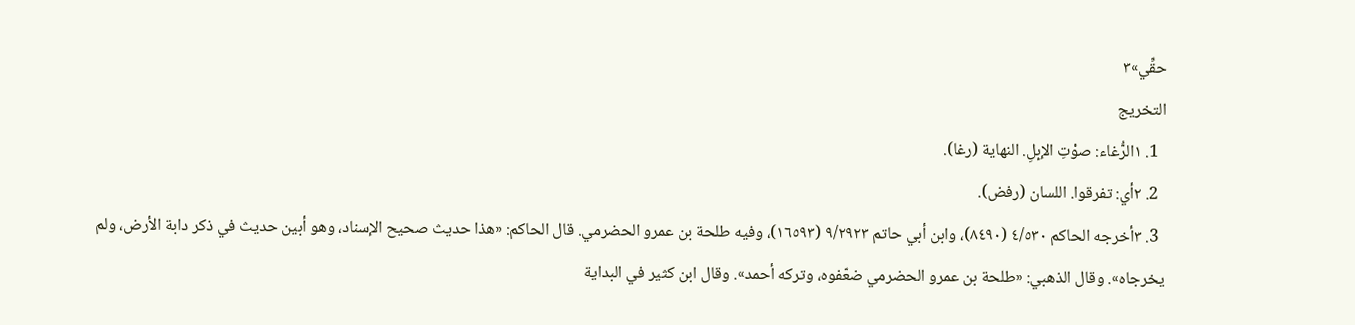حقِّي»٣
التخريج
  1. ١الرُّغاء: صوْتِ الإبِلِ. النهاية (رغا).
  2. ٢أي: تفرقوا. اللسان (رفض).
  3. ٣أخرجه الحاكم ٤/٥٣٠ (٨٤٩٠)، وابن أبي حاتم ٩/٢٩٢٣ (١٦٥٩٣)، وفيه طلحة بن عمرو الحضرمي. قال الحاكم: «هذا حديث صحيح الإسناد، وهو أبين حديث في ذكر دابة الأرض، ولم يخرجاه». وقال الذهبي: «طلحة بن عمرو الحضرمي ضعّفوه، وتركه أحمد». وقال ابن كثير في البداية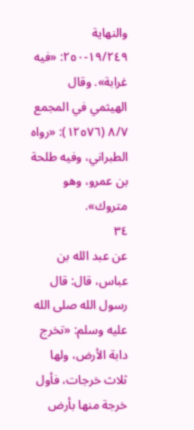والنهاية ١٩/٢٤٩-٢٥٠: «فيه غرابة». وقال الهيثمي في المجمع ٨/٧ (١٢٥٧٦): «رواه الطبراني، وفيه طلحة بن عمرو، وهو متروك».
٣٤
عن عبد الله بن عباس، قال: قال رسول الله صلى الله عليه وسلم: «تخرج دابة الأرض، ولها ثلاث خرجات، فأول خرجة منها بأرض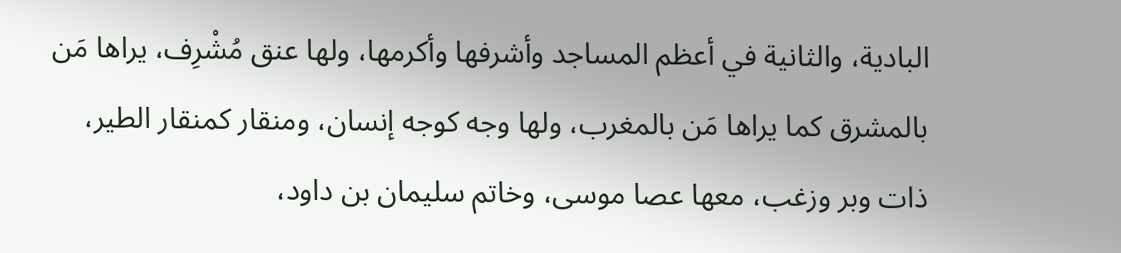البادية، والثانية في أعظم المساجد وأشرفها وأكرمها، ولها عنق مُشْرِف، يراها مَن بالمشرق كما يراها مَن بالمغرب، ولها وجه كوجه إنسان، ومنقار كمنقار الطير، ذات وبر وزغب، معها عصا موسى، وخاتم سليمان بن داود،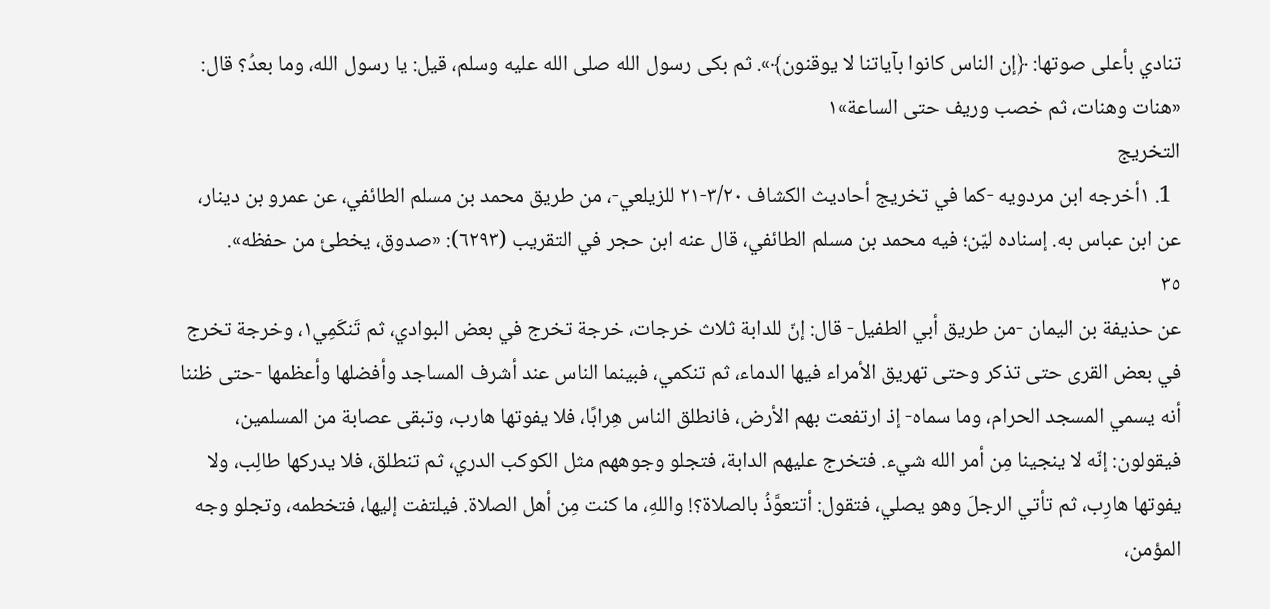تنادي بأعلى صوتها: ﴿إن الناس كانوا بآياتنا لا يوقنون﴾». ثم بكى رسول الله صلى الله عليه وسلم، قيل: يا رسول الله، وما بعدُ؟ قال: «هنات وهنات، ثم خصب وريف حتى الساعة»١
التخريج
  1. ١أخرجه ابن مردويه -كما في تخريج أحاديث الكشاف ٣/٢٠-٢١ للزيلعي-، من طريق محمد بن مسلم الطائفي، عن عمرو بن دينار، عن ابن عباس به. إسناده ليّن؛ فيه محمد بن مسلم الطائفي، قال عنه ابن حجر في التقريب (٦٢٩٣): «صدوق، يخطئ من حفظه».
٣٥
عن حذيفة بن اليمان -من طريق أبي الطفيل- قال: إنّ للدابة ثلاث خرجات، خرجة تخرج في بعض البوادي، ثم تَنكَمِي١، وخرجة تخرج في بعض القرى حتى تذكر وحتى تهريق الأمراء فيها الدماء، ثم تنكمي، فبينما الناس عند أشرف المساجد وأفضلها وأعظمها -حتى ظننا أنه يسمي المسجد الحرام، وما سماه- إذ ارتفعت بهم الأرض، فانطلق الناس هِرابًا، فلا يفوتها هارب، وتبقى عصابة من المسلمين، فيقولون: إنّه لا ينجينا مِن أمر الله شيء. فتخرج عليهم الدابة، فتجلو وجوههم مثل الكوكب الدري، ثم تنطلق، فلا يدركها طالِب، ولا يفوتها هارِب، ثم تأتي الرجلَ وهو يصلي، فتقول: أتتعوَّذُ بالصلاة؟! واللهِ، ما كنت مِن أهل الصلاة. فيلتفت إليها، فتخطمه، وتجلو وجه المؤمن،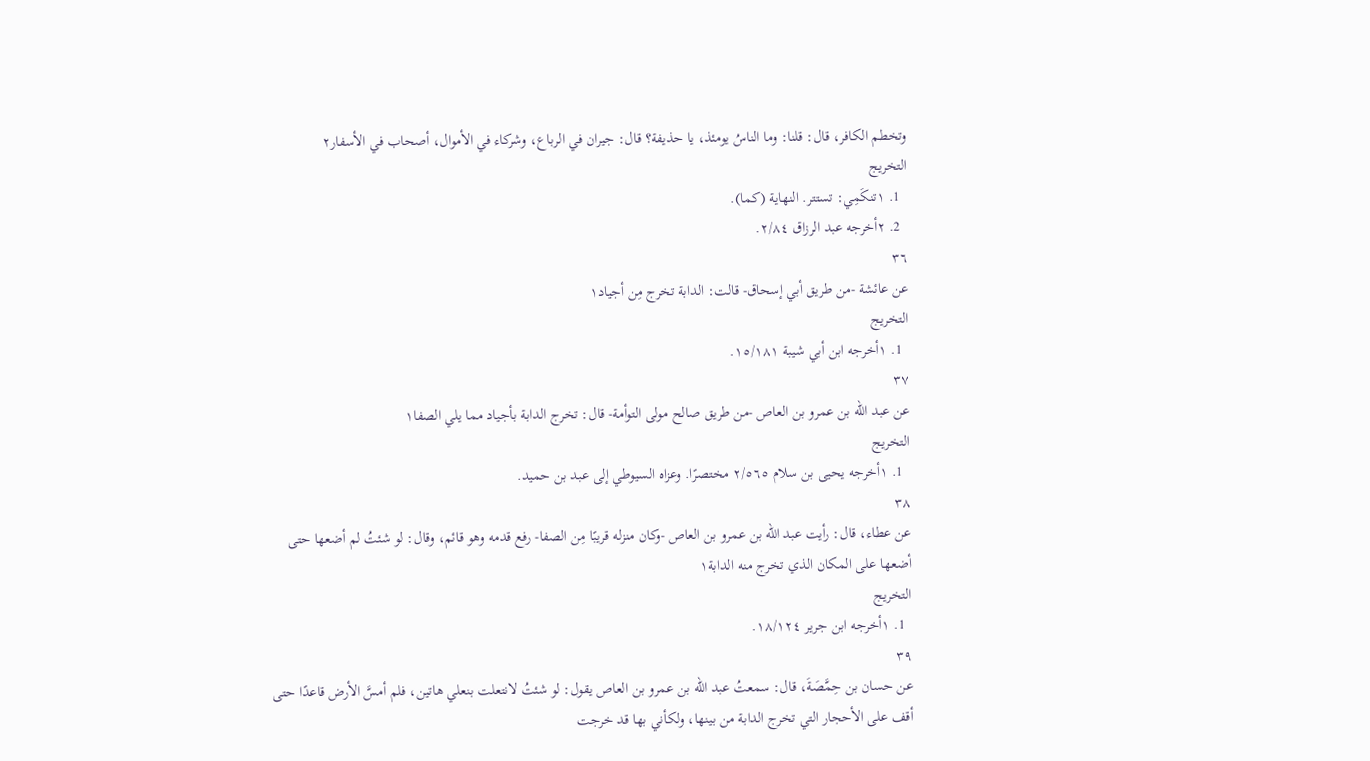وتخطم الكافر، قال: قلنا: وما الناسُ يومئذ، يا حذيفة؟ قال: جيران في الرباع، وشركاء في الأموال، أصحاب في الأسفار٢
التخريج
  1. ١تنكَمِي: تستتر. النهاية (كما).
  2. ٢أخرجه عبد الرزاق ٢/٨٤.
٣٦
عن عائشة -من طريق أبي إسحاق- قالت: الدابة تخرج مِن أجياد١
التخريج
  1. ١أخرجه ابن أبي شيبة ١٥/١٨١.
٣٧
عن عبد الله بن عمرو بن العاص -من طريق صالح مولى التوأمة- قال: تخرج الدابة بأجياد مما يلي الصفا١
التخريج
  1. ١أخرجه يحيى بن سلام ٢/٥٦٥ مختصرًا. وعزاه السيوطي إلى عبد بن حميد.
٣٨
عن عطاء، قال: رأيت عبد الله بن عمرو بن العاص -وكان منزله قريبًا مِن الصفا- رفع قدمه وهو قائم، وقال: لو شئتُ لم أضعها حتى أضعها على المكان الذي تخرج منه الدابة١
التخريج
  1. ١أخرجه ابن جرير ١٨/١٢٤.
٣٩
عن حسان بن حِمَّصَةَ، قال: سمعتُ عبد الله بن عمرو بن العاص يقول: لو شئتُ لانتعلت بنعلي هاتين، فلم أمسَّ الأرض قاعدًا حتى أقف على الأحجار التي تخرج الدابة من بينها، ولكأني بها قد خرجت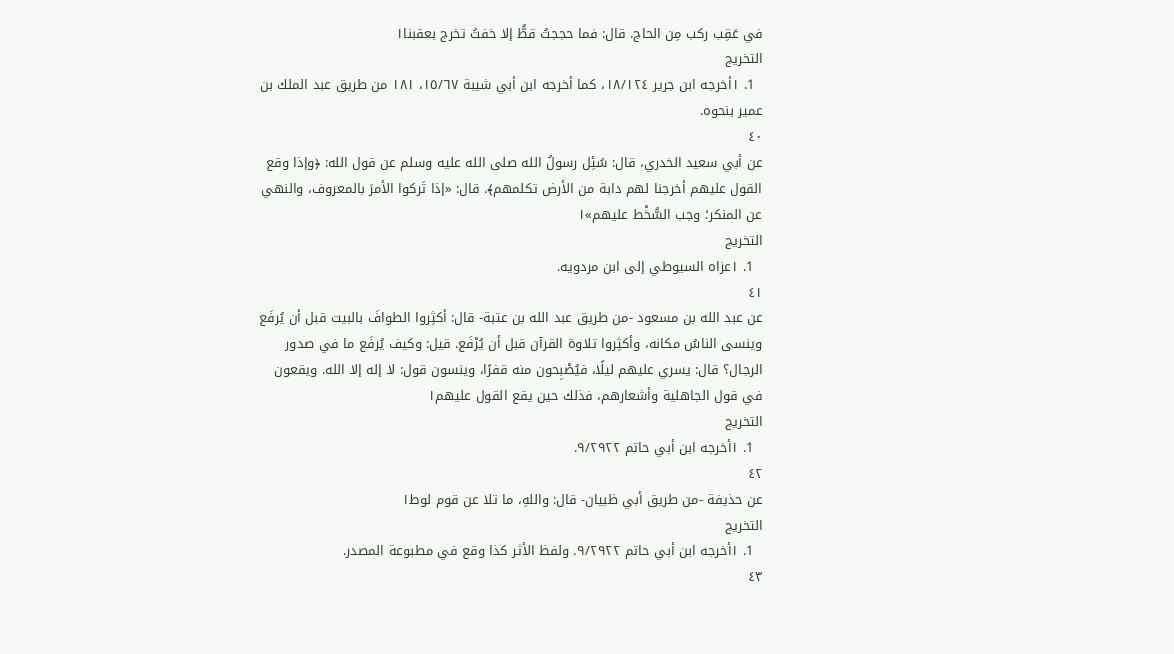في عَقِب ركب مِن الحاج. قال: فما حججتُ قطُّ إلا خفتُ تخرج بعقبنا١
التخريج
  1. ١أخرجه ابن جرير ١٨/١٢٤، كما أخرجه ابن أبي شيبة ١٥/٦٧، ١٨١ من طريق عبد الملك بن عمير بنحوه.
٤٠
عن أبي سعيد الخدري، قال: سُئِل رسولُ الله صلى الله عليه وسلم عن قول الله: ﴿وإذا وقع القول عليهم أخرجنا لهم دابة من الأرض تكلمهم﴾. قال: «إذا تَركوا الأمرَ بالمعروف، والنهي عن المنكر؛ وجب السُّخْط عليهم»١
التخريج
  1. ١عزاه السيوطي إلى ابن مردويه.
٤١
عن عبد الله بن مسعود -من طريق عبد الله بن عتبة- قال: أكثِروا الطوافَ بالبيت قبل أن يُرفَع وينسى الناسُ مكانه، وأكثِروا تلاوة القرآن قبل أن يُرْفَع. قيل: وكيف يُرفَع ما في صدور الرجال؟ قال: يسري عليهم ليلًا، فيُصْبِحون منه قفرًا، وينسون قول: لا إله إلا الله. ويقعون في قول الجاهلية وأشعارهم، فذلك حين يقع القول عليهم١
التخريج
  1. ١أخرجه ابن أبي حاتم ٩/٢٩٢٢.
٤٢
عن حذيفة -من طريق أبي ظبيان- قال: واللهِ، ما تلا عن قوم لوط١
التخريج
  1. ١أخرجه ابن أبي حاتم ٩/٢٩٢٢. ولفظ الأثر كذا وقع في مطبوعة المصدر.
٤٣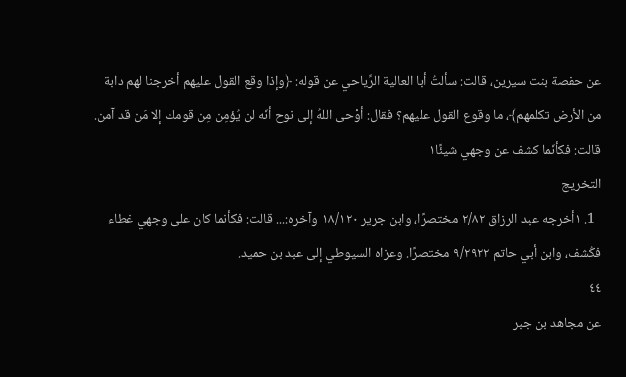عن حفصة بنت سيرين، قالت: سألتُ أبا العالية الرِّياحي عن قوله: ﴿وإذا وقع القول عليهم أخرجنا لهم دابة من الأرض تكلمهم﴾، ما وقوع القول عليهم؟ فقال: أوْحى اللهُ إلى نوح أنّه لن يُؤمِن مِن قومك إلا مَن قد آمن. قالت: فكأنّما كشف عن وجهي شيئًا١
التخريج
  1. ١أخرجه عبد الرزاق ٢/٨٢ مختصرًا، وابن جرير ١٨/١٢٠ وآخره:... قالت: فكأنما كان على وجهي غطاء فكُشف، وابن أبي حاتم ٩/٢٩٢٢ مختصرًا. وعزاه السيوطي إلى عبد بن حميد.
٤٤
عن مجاهد بن جبر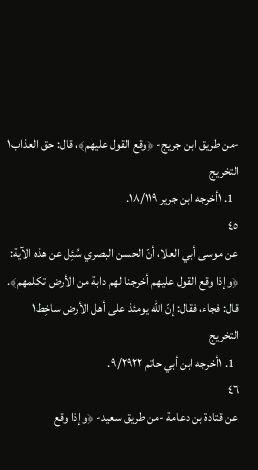-من طريق ابن جريج- ﴿وقع القول عليهم﴾، قال: حق العذاب١
التخريج
  1. ١أخرجه ابن جرير ١٨/١١٩.
٤٥
عن موسى أبي العلا، أنّ الحسن البصري سُئِل عن هذه الآية: ﴿وإذا وقع القول عليهم أخرجنا لهم دابة من الأرض تكلمهم﴾. قال: فجاء، فقال: إنّ الله يومئذ على أهل الأرض ساخِط١
التخريج
  1. ١أخرجه ابن أبي حاتم ٩/٢٩٢٢.
٤٦
عن قتادة بن دعامة -من طريق سعيد- ﴿وإذا وقع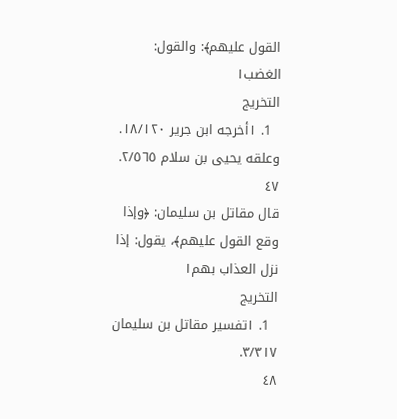القول عليهم﴾: والقول: الغضب١
التخريج
  1. ١أخرجه ابن جرير ١٨/١٢٠. وعلقه يحيى بن سلام ٢/٥٦٥.
٤٧
قال مقاتل بن سليمان: ﴿وإذا وقع القول عليهم﴾، يقول: إذا نزل العذاب بهم١
التخريج
  1. ١تفسير مقاتل بن سليمان ٣/٣١٧.
٤٨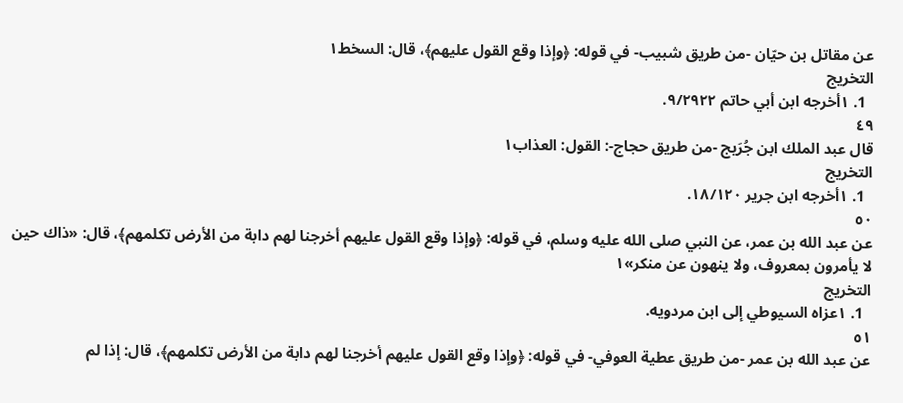عن مقاتل بن حيّان -من طريق شبيب- في قوله: ﴿وإذا وقع القول عليهم﴾، قال: السخط١
التخريج
  1. ١أخرجه ابن أبي حاتم ٩/٢٩٢٢.
٤٩
قال عبد الملك ابن جُرَيج -من طريق حجاج-: القول: العذاب١
التخريج
  1. ١أخرجه ابن جرير ١٨/١٢٠.
٥٠
عن عبد الله بن عمر، عن النبي صلى الله عليه وسلم، في قوله: ﴿وإذا وقع القول عليهم أخرجنا لهم دابة من الأرض تكلمهم﴾، قال: «ذاك حين لا يأمرون بمعروف، ولا ينهون عن منكر»١
التخريج
  1. ١عزاه السيوطي إلى ابن مردويه.
٥١
عن عبد الله بن عمر -من طريق عطية العوفي- في قوله: ﴿وإذا وقع القول عليهم أخرجنا لهم دابة من الأرض تكلمهم﴾، قال: إذا لم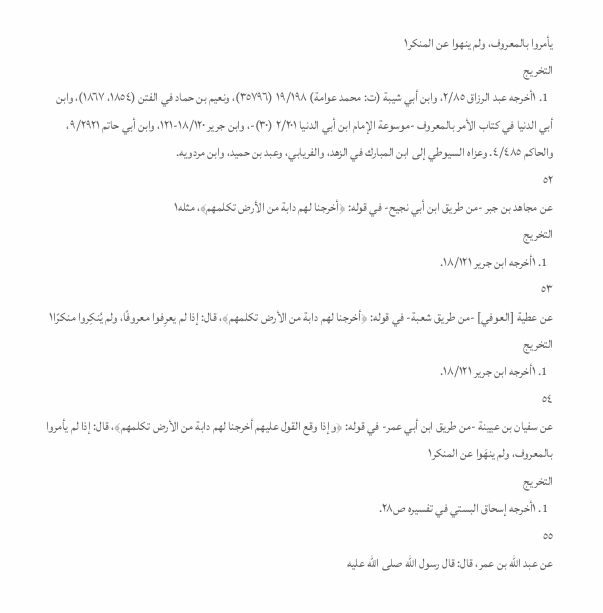يأمروا بالمعروف، ولم ينهوا عن المنكر١
التخريج
  1. ١أخرجه عبد الرزاق ٢/٨٥، وابن أبي شيبة (ت: محمد عوامة) ١٩/١٩٨ (٣٥٧٩٦)، ونعيم بن حماد في الفتن (١٨٥٤، ١٨٦٧)، وابن أبي الدنيا في كتاب الأمر بالمعروف -موسوعة الإمام ابن أبي الدنيا ٢/٢٠١ (٣٠)-، وابن جرير ١٨/١٢٠-١٢١، وابن أبي حاتم ٩/٢٩٢١، والحاكم ٤/٤٨٥. وعزاه السيوطي إلى ابن المبارك في الزهد، والفريابي، وعبد بن حميد، وابن مردويه.
٥٢
عن مجاهد بن جبر -من طريق ابن أبي نجيح- في قوله: ﴿أخرجنا لهم دابة من الأرض تكلمهم﴾، مثله١
التخريج
  1. ١أخرجه ابن جرير ١٨/١٢١.
٥٣
عن عطية [العوفي] -من طريق شعبة- في قوله: ﴿أخرجنا لهم دابة من الأرض تكلمهم﴾، قال: إذا لم يعرِفوا معروفًا، ولم يُنكِروا منكرًا١
التخريج
  1. ١أخرجه ابن جرير ١٨/١٢١.
٥٤
عن سفيان بن عيينة -من طريق ابن أبي عمر- في قوله: ﴿وإذا وقع القول عليهم أخرجنا لهم دابة من الأرض تكلمهم﴾، قال: إذا لم يأمروا بالمعروف، ولم ينهَوا عن المنكر١
التخريج
  1. ١أخرجه إسحاق البستي في تفسيره ص٢٨.
٥٥
عن عبد الله بن عمر، قال: قال رسول الله صلى الله عليه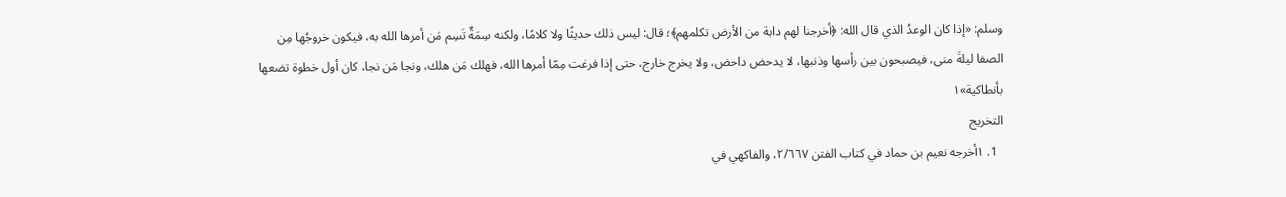وسلم: «إذا كان الوعدُ الذي قال الله: ﴿أخرجنا لهم دابة من الأرض تكلمهم﴾؛ قال: ليس ذلك حديثًا ولا كلامًا، ولكنه سِمَةٌ تَسِم مَن أمرها الله به، فيكون خروجُها مِن الصفا ليلةَ منى، فيصبحون بين رأسها وذنبها، لا يدحض داحض، ولا يخرج خارج، حتى إذا فرغت مِمّا أمرها الله، فهلك مَن هلك، ونجا مَن نجا، كان أول خطوة تضعها بأنطاكية»١
التخريج
  1. ١أخرجه نعيم بن حماد في كتاب الفتن ٢/٦٦٧، والفاكهي في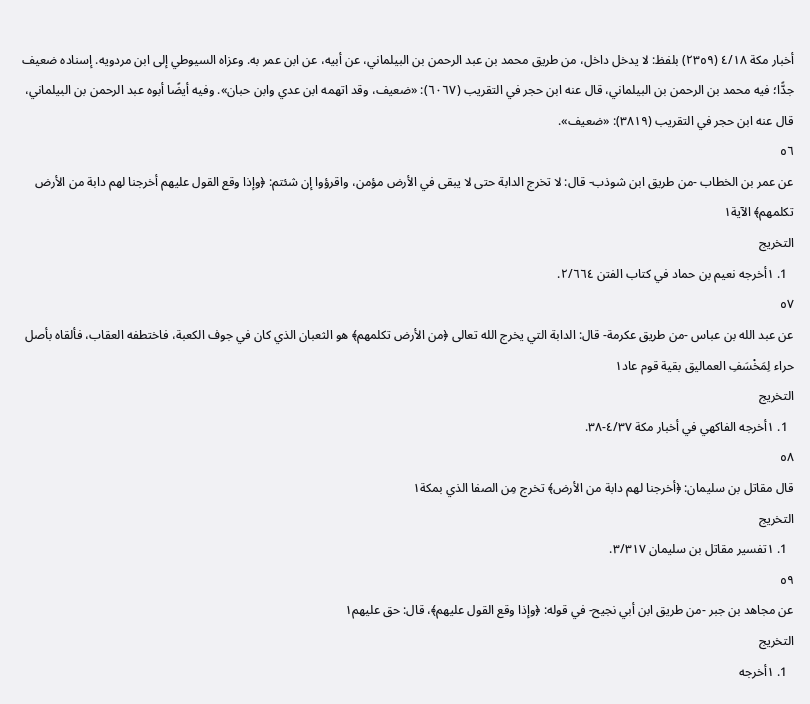أخبار مكة ٤/١٨ (٢٣٥٩) بلفظ: لا يدخل داخل، من طريق محمد بن عبد الرحمن بن البيلماني، عن أبيه، عن ابن عمر به. وعزاه السيوطي إلى ابن مردويه. إسناده ضعيف جدًّا؛ فيه محمد بن الرحمن بن البيلماني، قال عنه ابن حجر في التقريب (٦٠٦٧): «ضعيف، وقد اتهمه ابن عدي وابن حبان». وفيه أيضًا أبوه عبد الرحمن بن البيلماني، قال عنه ابن حجر في التقريب (٣٨١٩): «ضعيف».
٥٦
عن عمر بن الخطاب -من طريق ابن شوذب- قال: لا تخرج الدابة حتى لا يبقى في الأرض مؤمن، واقرؤوا إن شئتم: ﴿وإذا وقع القول عليهم أخرجنا لهم دابة من الأرض تكلمهم﴾ الآية١
التخريج
  1. ١أخرجه نعيم بن حماد في كتاب الفتن ٢/٦٦٤.
٥٧
عن عبد الله بن عباس -من طريق عكرمة- قال: الدابة التي يخرج الله تعالى ﴿من الأرض تكلمهم﴾ هو الثعبان الذي كان في جوف الكعبة، فاختطفه العقاب، فألقاه بأصل حراء لِمَخْسَفِ العماليق بقية قوم عاد١
التخريج
  1. ١أخرجه الفاكهي في أخبار مكة ٤/٣٧-٣٨.
٥٨
قال مقاتل بن سليمان: ﴿أخرجنا لهم دابة من الأرض﴾ تخرج مِن الصفا الذي بمكة١
التخريج
  1. ١تفسير مقاتل بن سليمان ٣/٣١٧.
٥٩
عن مجاهد بن جبر -من طريق ابن أبي نجيح- في قوله: ﴿وإذا وقع القول عليهم﴾، قال: حق عليهم١
التخريج
  1. ١أخرجه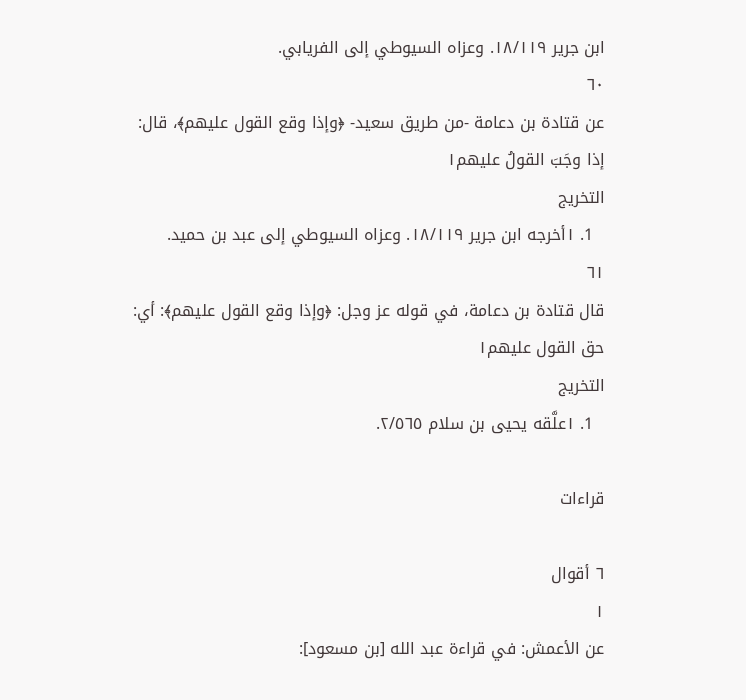ابن جرير ١٨/١١٩. وعزاه السيوطي إلى الفريابي.
٦٠
عن قتادة بن دعامة -من طريق سعيد- ﴿وإذا وقع القول عليهم﴾، قال: إذا وجَبَ القولُ عليهم١
التخريج
  1. ١أخرجه ابن جرير ١٨/١١٩. وعزاه السيوطي إلى عبد بن حميد.
٦١
قال قتادة بن دعامة، في قوله عز وجل: ﴿وإذا وقع القول عليهم﴾: أي: حق القول عليهم١
التخريج
  1. ١علَّقه يحيى بن سلام ٢/٥٦٥.

قراءات

٦ أقوال
١
عن الأعمش: في قراءة عبد الله [بن مسعود]: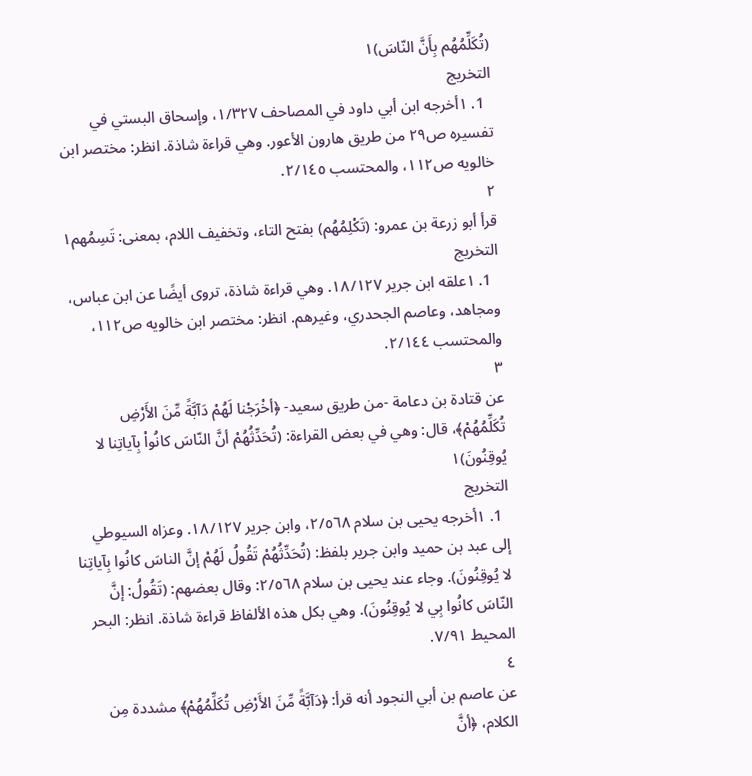(تُكَلِّمُهُم بِأَنَّ النّاسَ)١
التخريج
  1. ١أخرجه ابن أبي داود في المصاحف ١/٣٢٧، وإسحاق البستي في تفسيره ص٢٩ من طريق هارون الأعور. وهي قراءة شاذة. انظر: مختصر ابن خالويه ص١١٢، والمحتسب ٢/١٤٥.
٢
قرأ أبو زرعة بن عمرو: (تَكْلِمُهُم) بفتح التاء، وتخفيف اللام، بمعنى: تَسِمُهم١
التخريج
  1. ١علقه ابن جرير ١٨/١٢٧. وهي قراءة شاذة، تروى أيضًا عن ابن عباس، ومجاهد، وعاصم الجحدري، وغيرهم. انظر: مختصر ابن خالويه ص١١٢، والمحتسب ٢/١٤٤.
٣
عن قتادة بن دعامة -من طريق سعيد- ﴿أخْرَجْنا لَهُمْ دَآبَّةً مِّنَ الأَرْضِ تُكَلِّمُهُمْ﴾، قال: وهي في بعض القراءة: (تُحَدِّثُهُمْ أنَّ النّاسَ كانُواْ بِآياتِنا لا يُوقِنُونَ)١
التخريج
  1. ١أخرجه يحيى بن سلام ٢/٥٦٨، وابن جرير ١٨/١٢٧. وعزاه السيوطي إلى عبد بن حميد وابن جرير بلفظ: (تُحَدِّثُهُمْ تَقُولُ لَهُمْ إنَّ الناسَ كانُوا بِآياتِنا لا يُوقِنُونَ). وجاء عند يحيى بن سلام ٢/٥٦٨: وقال بعضهم: (تَقُولُ: إنَّ النّاسَ كانُوا بِي لا يُوقِنُونَ). وهي بكل هذه الألفاظ قراءة شاذة. انظر: البحر المحيط ٧/٩١.
٤
عن عاصم بن أبي النجود أنه قرأ: ﴿دَآبَّةً مِّنَ الأَرْضِ تُكَلِّمُهُمْ﴾ مشددة مِن الكلام، ﴿أنَّ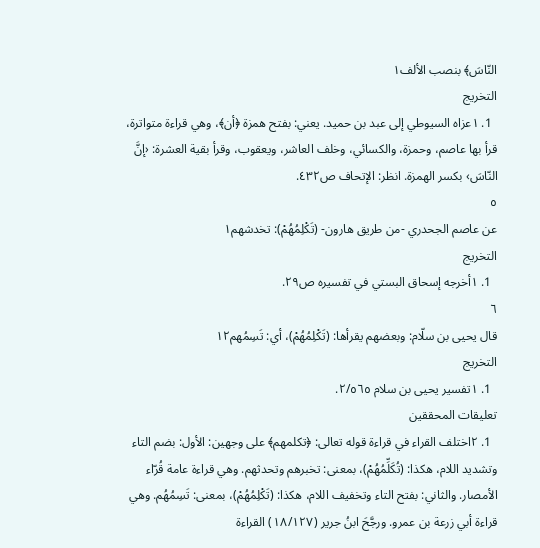النّاسَ﴾ بنصب الألف١
التخريج
  1. ١عزاه السيوطي إلى عبد بن حميد. يعني: بفتح همزة ﴿أن﴾، وهي قراءة متواترة، قرأ بها عاصم، وحمزة، والكسائي، وخلف العاشر، ويعقوب، وقرأ بقية العشرة: ‹إنَّ النّاسَ› بكسر الهمزة. انظر: الإتحاف ص٤٣٢.
٥
عن عاصم الجحدري -من طريق هارون- (تَكْلِمُهُمْ): تخدشهم١
التخريج
  1. ١أخرجه إسحاق البستي في تفسيره ص٢٩.
٦
قال يحيى بن سلّام: وبعضهم يقرأها: (تَكْلِمُهُمْ)، أي: تَسِمُهم١٢
التخريج
  1. ١تفسير يحيى بن سلام ٢/٥٦٥.
تعليقات المحققين
  1. ٢اختلف القراء في قراءة قوله تعالى: ﴿تكلمهم﴾ على وجهين: الأول: بضم التاء وتشديد اللام، هكذا: (تُكَلِّمُهُمْ)، بمعنى: تخبرهم وتحدثهم. وهي قراءة عامة قُرّاء الأمصار. والثاني: بفتح التاء وتخفيف اللام، هكذا: (تَكْلِمُهُمْ)، بمعنى: تَسِمُهُم. وهي قراءة أبي زرعة بن عمرو. ورجَّحَ ابنُ جرير (١٨/١٢٧) القراءة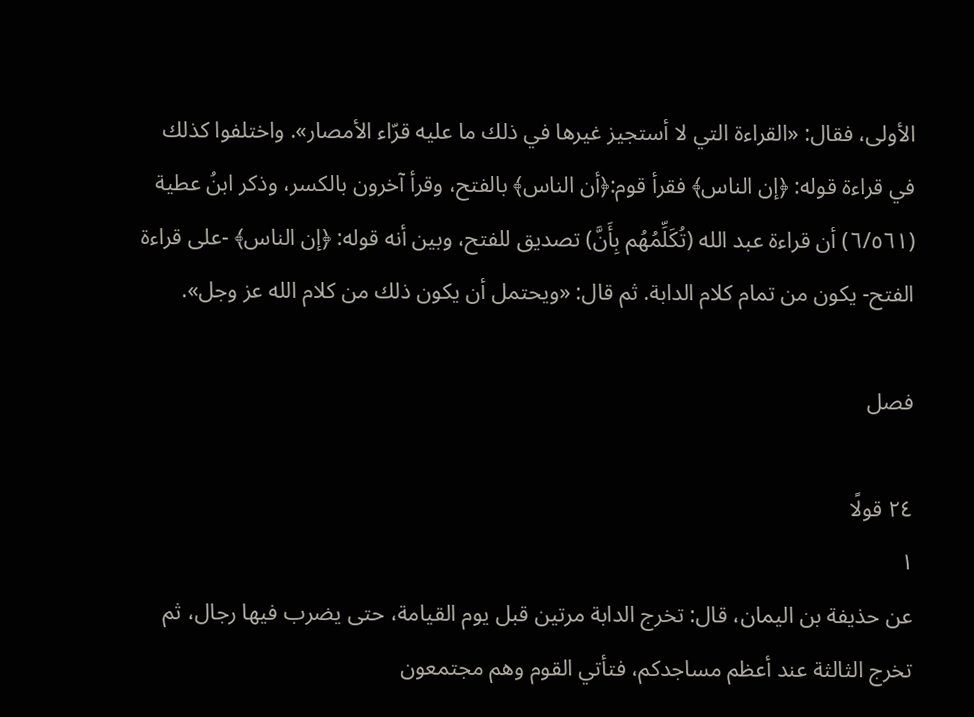الأولى، فقال: «القراءة التي لا أستجيز غيرها في ذلك ما عليه قرّاء الأمصار». واختلفوا كذلك في قراءة قوله: ﴿إن الناس﴾ فقرأ قوم:﴿أن الناس﴾ بالفتح، وقرأ آخرون بالكسر، وذكر ابنُ عطية (٦/٥٦١) أن قراءة عبد الله (تُكَلِّمُهُم بِأَنَّ) تصديق للفتح، وبين أنه قوله: ﴿إن الناس﴾ -على قراءة الفتح- يكون من تمام كلام الدابة. ثم قال: «ويحتمل أن يكون ذلك من كلام الله عز وجل».

فصل

٢٤ قولًا
١
عن حذيفة بن اليمان، قال: تخرج الدابة مرتين قبل يوم القيامة، حتى يضرب فيها رجال، ثم تخرج الثالثة عند أعظم مساجدكم، فتأتي القوم وهم مجتمعون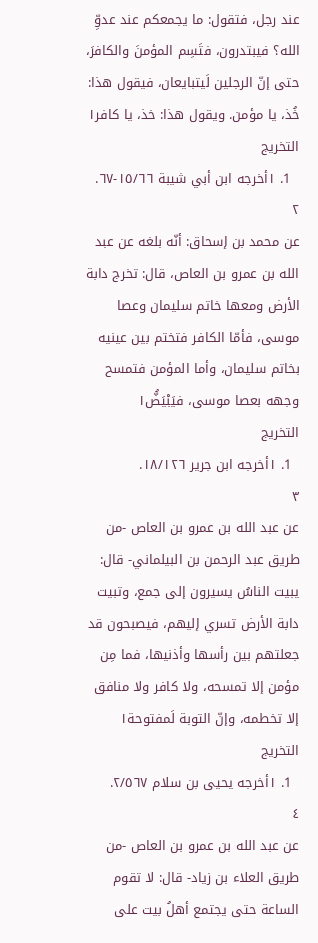عند رجل، فتقول: ما يجمعكم عند عدوِّ الله؟ فيبتدرون، فتَسِم المؤمنَ والكافرَ، حتى إنّ الرجلين لَيتبايعان، فيقول هذا: خُذ، يا مؤمن. ويقول هذا: خذ، يا كافر١
التخريج
  1. ١أخرجه ابن أبي شيبة ١٥/٦٦-٦٧.
٢
عن محمد بن إسحاق: أنّه بلغه عن عبد الله بن عمرو بن العاص، قال: تخرج دابة الأرض ومعها خاتم سليمان وعصا موسى، فأمّا الكافر فتختم بين عينيه بخاتم سليمان، وأما المؤمن فتمسح وجهه بعصا موسى، فيَبْيَضُّ١
التخريج
  1. ١أخرجه ابن جرير ١٨/١٢٦.
٣
عن عبد الله بن عمرو بن العاص -من طريق عبد الرحمن بن البيلماني- قال: يبيت الناسُ يسيرون إلى جمع، وتبيت دابة الأرض تسري إليهم، فيصبحون قد جعلتهم بين رأسها وأذنيها، فما مِن مؤمن إلا تمسحه، ولا كافر ولا منافق إلا تخطمه، وإنّ التوبة لَمفتوحة١
التخريج
  1. ١أخرجه يحيى بن سلام ٢/٥٦٧.
٤
عن عبد الله بن عمرو بن العاص -من طريق العلاء بن زياد- قال: لا تقوم الساعة حتى يجتمع أهلُ بيت على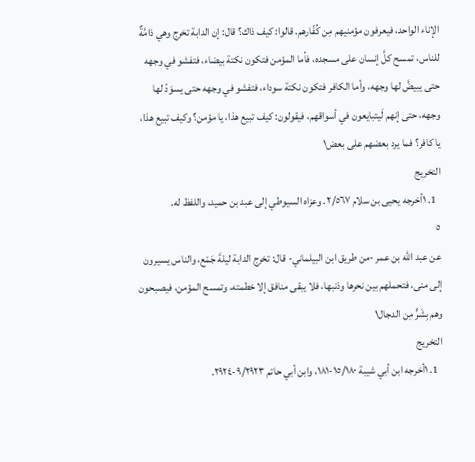الإناء الواحد، فيعرفون مؤمنيهم مِن كُفّارهم. قالوا: كيف ذاك؟ قال: إن الدابة تخرج وهي ذامَّةٌ للناس، تمسح كلَّ إنسان على مسجده، فأما المؤمن فتكون نكتة بيضاء، فتفشو في وجهه حتى يبيضَّ لها وجهه، وأما الكافر فتكون نكتة سوداء، فتفشو في وجهه حتى يسوَدّ لها وجهه، حتى إنهم لَيتبايعون في أسواقهم، فيقولون: كيف تبيع هذا، يا مؤمن؟ وكيف تبيع هذا، يا كافر؟ فما يرد بعضهم على بعض١
التخريج
  1. ١أخرجه يحيى بن سلام ٢/٥٦٧. وعزاه السيوطي إلى عبد بن حميد، واللفظ له.
٥
عن عبد الله بن عمر -من طريق ابن البيلماني- قال: تخرج الدابة ليلةَ جَمْع، والناس يسيرون إلى منى، فتحملهم بين نحرها وذنبها، فلا يبقى منافق إلا خطمته، وتمسح المؤمن، فيصبحون وهم بِشَرٍّ مِن الدجال١
التخريج
  1. ١أخرجه ابن أبي شيبة ١٥/١٨٠-١٨١، وابن أبي حاتم ٩/٢٩٢٣-٢٩٢٤.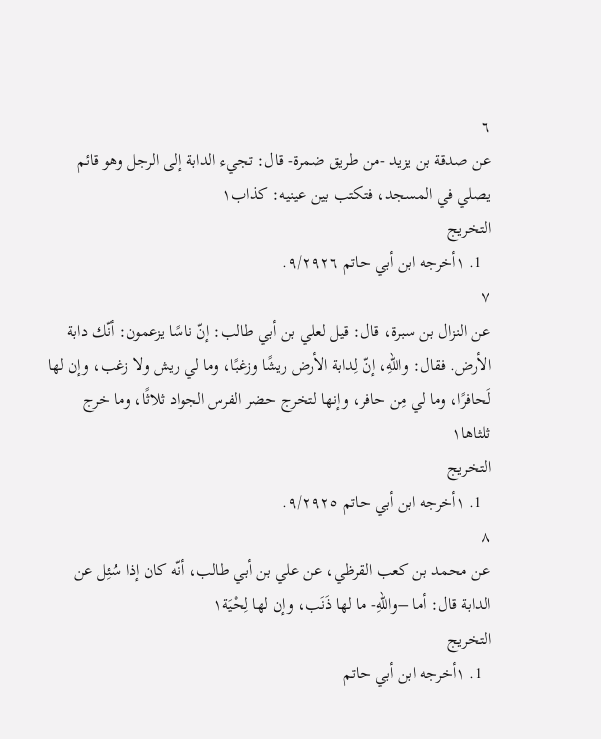٦
عن صدقة بن يزيد -من طريق ضمرة- قال: تجيء الدابة إلى الرجل وهو قائم يصلي في المسجد، فتكتب بين عينيه: كذاب١
التخريج
  1. ١أخرجه ابن أبي حاتم ٩/٢٩٢٦.
٧
عن النزال بن سبرة، قال: قيل لعلي بن أبي طالب: إنّ ناسًا يزعمون: أنّك دابة الأرض. فقال: واللهِ، إنّ لِدابة الأرض ريشًا وزغبًا، وما لي ريش ولا زغب، وإن لها لَحافرًا، وما لي مِن حافر، وإنها لتخرج حضر الفرس الجواد ثلاثًا، وما خرج ثلثاها١
التخريج
  1. ١أخرجه ابن أبي حاتم ٩/٢٩٢٥.
٨
عن محمد بن كعب القرظي، عن علي بن أبي طالب، أنّه كان إذا سُئِل عن الدابة قال: أما –واللهِ- ما لها ذَنَب، وإن لها لِحْيَة١
التخريج
  1. ١أخرجه ابن أبي حاتم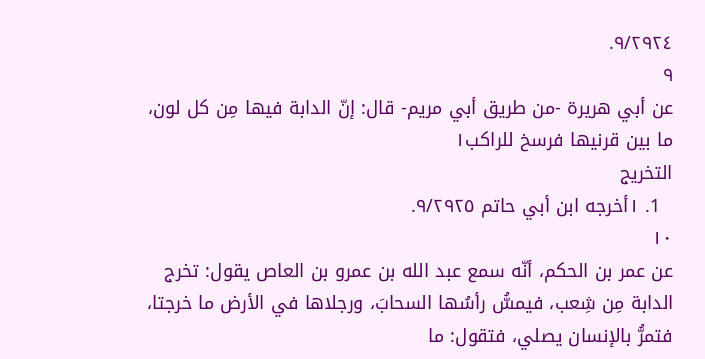٩/٢٩٢٤.
٩
عن أبي هريرة -من طريق أبي مريم- قال: إنّ الدابة فيها مِن كل لون، ما بين قرنيها فرسخ للراكب١
التخريج
  1. ١أخرجه ابن أبي حاتم ٩/٢٩٢٥.
١٠
عن عمر بن الحكم، أنّه سمع عبد الله بن عمرو بن العاص يقول: تخرج الدابة مِن شِعب، فيمسُّ رأسُها السحابَ، ورجلاها في الأرض ما خرجتا، فتمرُّ بالإنسان يصلي، فتقول: ما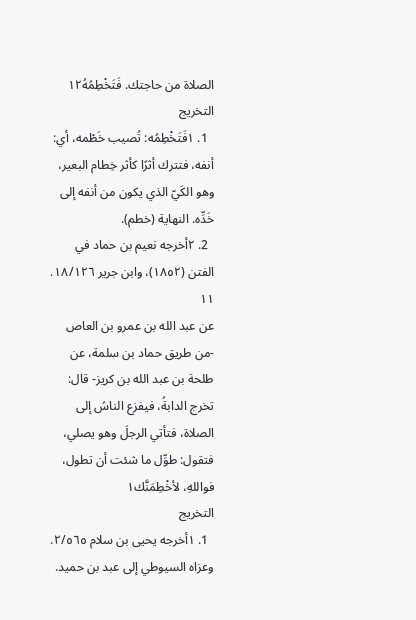الصلاة من حاجتك. فَتَخْطِمُهُ١٢
التخريج
  1. ١فَتَخْطِمُه: تُصيب خَطْمه، أي: أنفه، فتترك أثرًا كأثر خِطام البعير، وهو الكَيّ الذي يكون من أنفه إلى خَدِّه. النهاية (خطم).
  2. ٢أخرجه نعيم بن حماد في الفتن (١٨٥٢)، وابن جرير ١٨/١٢٦.
١١
عن عبد الله بن عمرو بن العاص -من طريق حماد بن سلمة، عن طلحة بن عبد الله بن كريز- قال: تخرج الدابةُ، فيفزع الناسُ إلى الصلاة، فتأتي الرجلَ وهو يصلي، فتقول: طوِّل ما شئت أن تطول، فواللهِ، لأخْطِمَنَّك١
التخريج
  1. ١أخرجه يحيى بن سلام ٢/٥٦٥. وعزاه السيوطي إلى عبد بن حميد.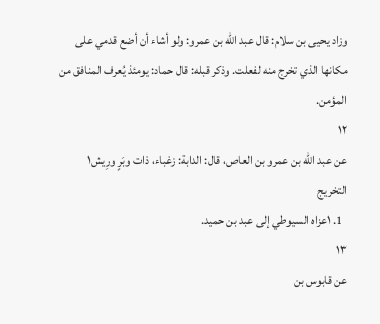وزاد يحيى بن سلام: قال عبد الله بن عمرو: ولو أشاء أن أضع قدمي على مكانها الذي تخرج منه لفعلت. وذكر قبله: قال حماد: يومئذ يُعرف المنافق من المؤمن.
١٢
عن عبد الله بن عمرو بن العاص، قال: الدابة: زغباء، ذات وبَرٍ ورِيش١
التخريج
  1. ١عزاه السيوطي إلى عبد بن حميد.
١٣
عن قابوس بن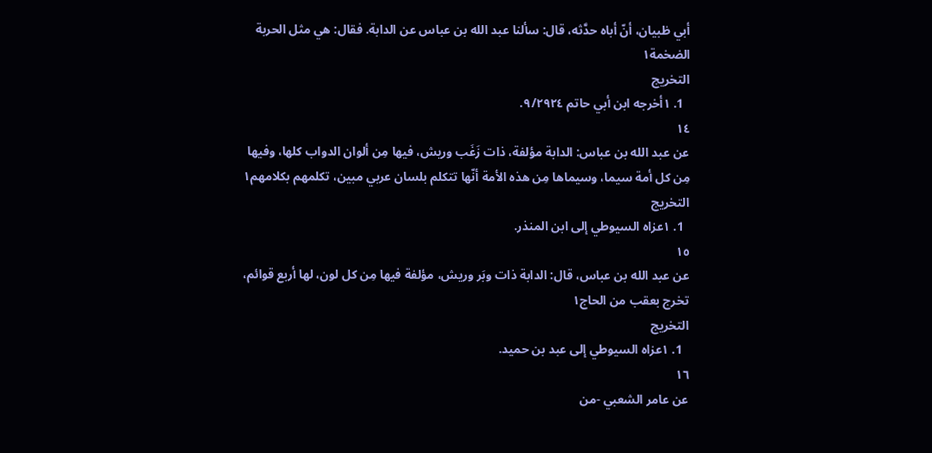أبي ظبيان، أنّ أباه حدَّثه، قال: سألنا عبد الله بن عباس عن الدابة. فقال: هي مثل الحربة الضخمة١
التخريج
  1. ١أخرجه ابن أبي حاتم ٩/٢٩٢٤.
١٤
عن عبد الله بن عباس: الدابة مؤلفة، ذات زَغَب وريش، فيها مِن ألوان الدواب كلها، وفيها مِن كل أمة سيما، وسيماها مِن هذه الأمة أنّها تتكلم بلسان عربي مبين، تكلمهم بكلامهم١
التخريج
  1. ١عزاه السيوطي إلى ابن المنذر.
١٥
عن عبد الله بن عباس، قال: الدابة ذات وبَر وريش، مؤلفة فيها مِن كل لون، لها أربع قوائم، تخرج بعقب من الحاج١
التخريج
  1. ١عزاه السيوطي إلى عبد بن حميد.
١٦
عن عامر الشعبي -من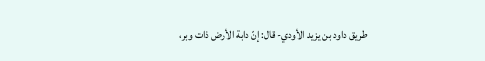طريق داود بن يزيد الأودي- قال: إنّ دابة الأرض ذات وبر،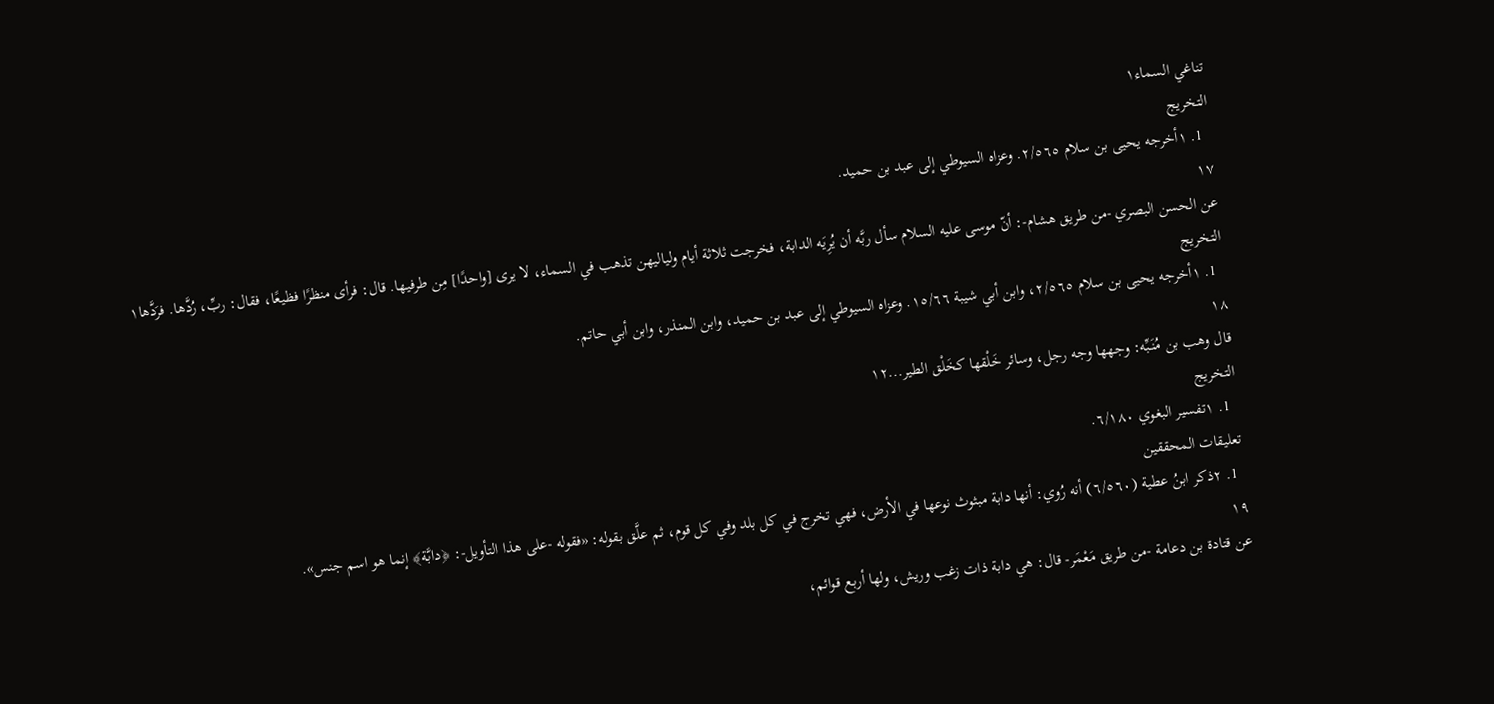تناغي السماء١
التخريج
  1. ١أخرجه يحيى بن سلام ٢/٥٦٥. وعزاه السيوطي إلى عبد بن حميد.
١٧
عن الحسن البصري -من طريق هشام-: أنّ موسى عليه السلام سأل ربَّه أن يُرِيَه الدابة، فخرجت ثلاثة أيام ولياليهن تذهب في السماء، لا يرى [واحدًا] مِن طرفيها. قال: فرأى منظرًا فظيعًا، فقال: ربِّ، رُدَّها. فرَدَّها١
التخريج
  1. ١أخرجه يحيى بن سلام ٢/٥٦٥، وابن أبي شيبة ١٥/٦٦. وعزاه السيوطي إلى عبد بن حميد، وابن المنذر، وابن أبي حاتم.
١٨
قال وهب بن مُنَبِّه: وجهها وجه رجل، وسائر خَلْقها كخَلْق الطير...١٢
التخريج
  1. ١تفسير البغوي ٦/١٨٠.
تعليقات المحققين
  1. ٢ذكر ابنُ عطية (٦/٥٦٠) أنه رُوي: أنها دابة مبثوث نوعها في الأرض، فهي تخرج في كل بلد وفي كل قوم، ثم علَّق بقوله: «فقوله -على هذا التأويل-: ﴿دابَّة﴾ إنما هو اسم جنس».
١٩
عن قتادة بن دعامة -من طريق مَعْمَر- قال: هي دابة ذات زغب وريش، ولها أربع قوائم،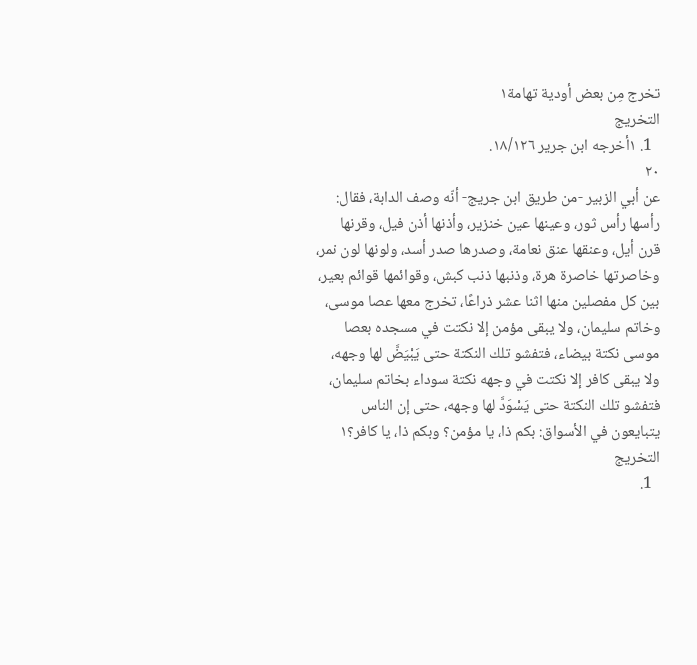تخرج مِن بعض أودية تهامة١
التخريج
  1. ١أخرجه ابن جرير ١٨/١٢٦.
٢٠
عن أبي الزبير -من طريق ابن جريج- أنّه وصف الدابة، فقال: رأسها رأس ثور، وعينها عين خنزير، وأذنها أذن فيل، وقرنها قرن أيل، وعنقها عنق نعامة، وصدرها صدر أسد، ولونها لون نمر، وخاصرتها خاصرة هرة، وذنبها ذنب كبش، وقوائمها قوائم بعير، بين كل مفصلين منها اثنا عشر ذراعًا، تخرج معها عصا موسى، وخاتم سليمان، ولا يبقى مؤمن إلا نكتت في مسجده بعصا موسى نكتة بيضاء، فتفشو تلك النكتة حتى يَبْيَضَّ لها وجهه، ولا يبقى كافر إلا نكتت في وجهه نكتة سوداء بخاتم سليمان، فتفشو تلك النكتة حتى يَسْوَدَّ لها وجهه، حتى إن الناس يتبايعون في الأسواق: بكم ذا، يا مؤمن؟ وبكم ذا، يا كافر؟١
التخريج
  1.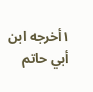١أخرجه ابن أبي حاتم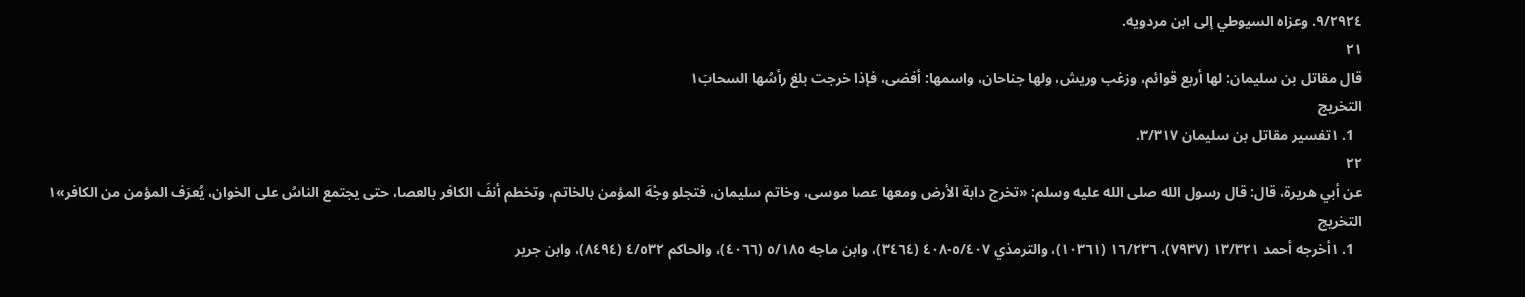٩/٢٩٢٤. وعزاه السيوطي إلى ابن مردويه.
٢١
قال مقاتل بن سليمان: لها أربع قوائم، وزغب وريش، ولها جناحان، واسمها: أفضى، فإذا خرجت بلغ رأسُها السحابَ١
التخريج
  1. ١تفسير مقاتل بن سليمان ٣/٣١٧.
٢٢
عن أبي هريرة، قال: قال رسول الله صلى الله عليه وسلم: «تخرج دابة الأرض ومعها عصا موسى، وخاتم سليمان، فتجلو وجْهَ المؤمن بالخاتم، وتخطم أنفَ الكافر بالعصا، حتى يجتمع الناسُ على الخوان، يُعرَف المؤمن من الكافر»١
التخريج
  1. ١أخرجه أحمد ١٣/٣٢١ (٧٩٣٧)، ١٦/٢٣٦ (١٠٣٦١)، والترمذي ٥/٤٠٧-٤٠٨ (٣٤٦٤)، وابن ماجه ٥/١٨٥ (٤٠٦٦)، والحاكم ٤/٥٣٢ (٨٤٩٤)، وابن جرير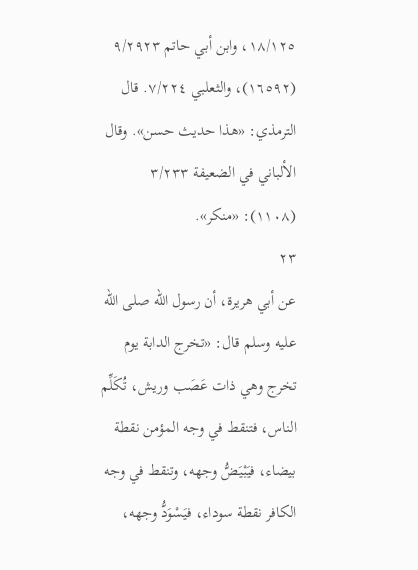١٨/١٢٥، وابن أبي حاتم ٩/٢٩٢٣ (١٦٥٩٢)، والثعلبي ٧/٢٢٤. قال الترمذي: «هذا حديث حسن». وقال الألباني في الضعيفة ٣/٢٣٣ (١١٠٨): «منكر».
٢٣
عن أبي هريرة، أن رسول الله صلى الله عليه وسلم قال: «تخرج الدابة يوم تخرج وهي ذات عَصَب وريش، تُكَلِّم الناس، فتنقط في وجه المؤمن نقطة بيضاء، فيَبْيَضُّ وجهه، وتنقط في وجه الكافر نقطة سوداء، فيَسْوَدُّ وجهه،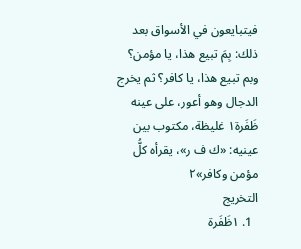فيتبايعون في الأسواق بعد ذلك: بِمَ تبيع هذا، يا مؤمن؟ وبم تبيع هذا، يا كافر؟ ثم يخرج الدجال وهو أعور، على عينه ظَفَرة١ غليظة، مكتوب بين عينيه: «ك ف ر»، يقرأه كلُّ مؤمن وكافر»٢
التخريج
  1. ١ظَفَرة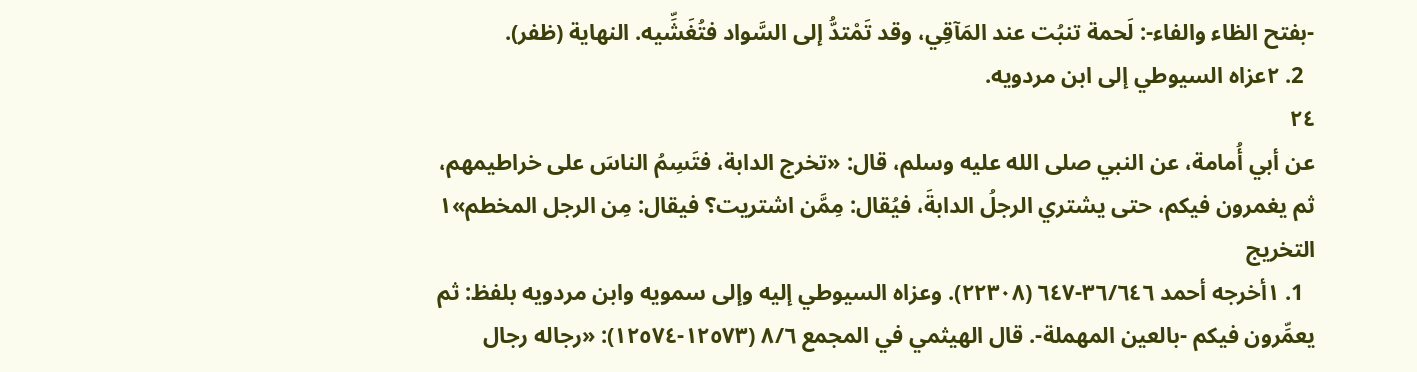-بفتح الظاء والفاء-: لَحمة تنبُت عند المَآقِي، وقد تَمْتدُّ إلى السَّواد فتُغَشِّيه. النهاية (ظفر).
  2. ٢عزاه السيوطي إلى ابن مردويه.
٢٤
عن أبي أُمامة، عن النبي صلى الله عليه وسلم، قال: «تخرج الدابة، فتَسِمُ الناسَ على خراطيمهم، ثم يغمرون فيكم، حتى يشتري الرجلُ الدابةَ، فيُقال: مِمَّن اشتريت؟ فيقال: مِن الرجل المخطم»١
التخريج
  1. ١أخرجه أحمد ٣٦/٦٤٦-٦٤٧ (٢٢٣٠٨). وعزاه السيوطي إليه وإلى سمويه وابن مردويه بلفظ: ثم يعمِّرون فيكم -بالعين المهملة-. قال الهيثمي في المجمع ٨/٦ (١٢٥٧٣-١٢٥٧٤): «رجاله رجال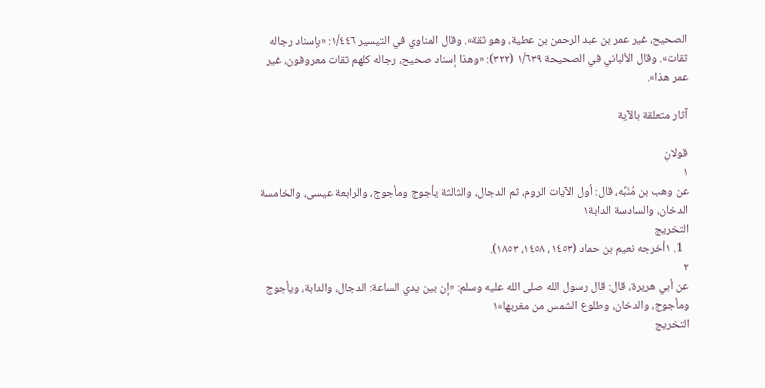الصحيح، غير عمر بن عبد الرحمن بن عطية، وهو ثقة». وقال المناوي في التيسير ١/٤٤٦: «بإسناد رجاله ثقات». وقال الألباني في الصحيحة ١/٦٣٩ (٣٢٢): «وهذا إسناد صحيح، رجاله كلهم ثقات معروفون، غير عمر هذا».

آثار متعلقة بالآية

قولانِ
١
عن وهب بن مُنَبِّه، قال: أول الآيات الروم، ثم الدجال، والثالثة يأجوج ومأجوج، والرابعة عيسى، والخامسة الدخان، والسادسة الدابة١
التخريج
  1. ١أخرجه نعيم بن حماد (١٤٥٣، ١٤٥٨، ١٨٥٣).
٢
عن أبي هريرة، قال: قال رسول الله صلى الله عليه وسلم: «إن بين يدي الساعة: الدجال، والدابة، ويأجوج ومأجوج، والدخان، وطلوع الشمس من مغربها»١
التخريج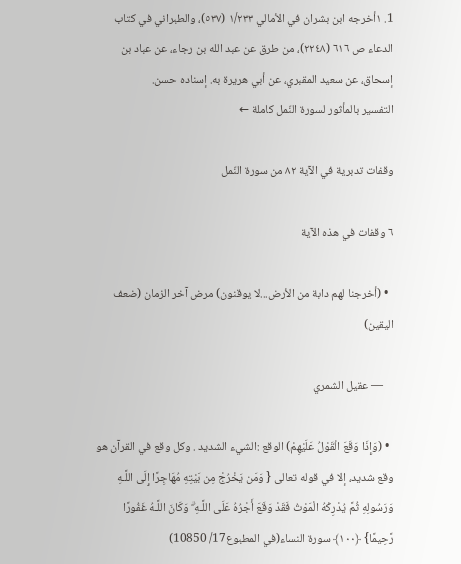1. ١أخرجه ابن بشران في الأمالي ١/٢٣٣ (٥٣٧)، والطبراني في كتاب الدعاء ص ٦١٦ (٢٢٤٨)، من طرق عن عبد الله بن رجاء، عن عباد بن إسحاق، عن سعيد المقبري، عن أبي هريرة به. إسناده حسن.
التفسير بالمأثور لسورة النّمل كاملة ←

وقفات تدبرية في الآية ٨٢ من سورة النّمل

٦ وقفات في هذه الآية

  • (أخرجنا لهم دابة من الأرض...لا يوقنون) مرض آخر الزمان (ضعف اليقين)

    — عقيل الشمري

  • (وَإِذَا وَقَعَ الْقَوْلُ عَلَيْهِمْ) الوقع :الشيء الشديد . وكل وقع في القرآن هو وقع شديد، إلا في قوله تعالى { وَمَن يَخْرُجْ مِن بَيْتِهِ مُهَاجِرًا إِلَى اللَّـهِ وَرَسُولِهِ ثُمَّ يُدْرِكْهُ الْمَوْتُ فَقَدْ وَقَعَ أَجْرُهُ عَلَى اللَّـهِ ۗ وَكَانَ اللَّـهُ غَفُورًا رَّحِيمًا} ﴿١٠٠﴾ سورة النساء(في المطبوع17/ 10850)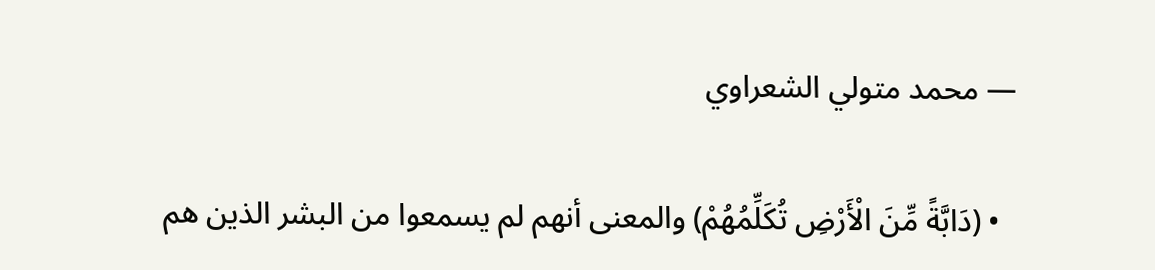— محمد متولي الشعراوي

  • (دَابَّةً مِّنَ الْأَرْضِ تُكَلِّمُهُمْ) والمعنى أنهم لم يسمعوا من البشر الذين هم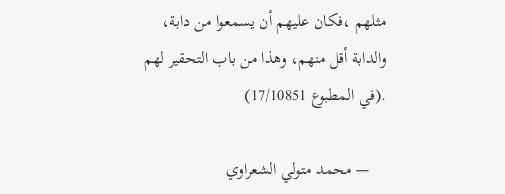مثلهم ،فكان عليهم أن يسمعوا من دابة، والدابة أقل منهم، وهذا من باب التحقير لهم .(في المطبوع 17/10851)

    — محمد متولي الشعراوي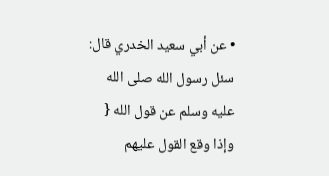• عن أبي سعيد الخدري قال: سئل رسول الله صلى الله عليه وسلم عن قول الله { وإذا وقع القول عليهم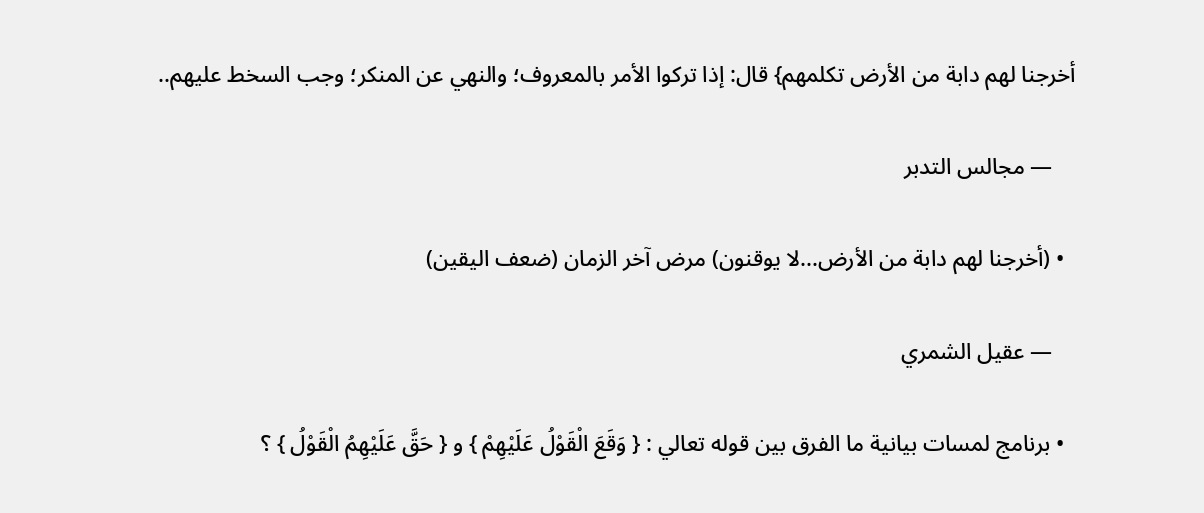أخرجنا لهم دابة من الأرض تكلمهم} قال: إذا تركوا الأمر بالمعروف؛ والنهي عن المنكر؛ وجب السخط عليهم..

    — مجالس التدبر

  • (أخرجنا لهم دابة من الأرض...لا يوقنون) مرض آخر الزمان (ضعف اليقين)

    — عقيل الشمري

  • برنامج لمسات بيانية ما الفرق بين قوله تعالي : { وَقَعَ الْقَوْلُ عَلَيْهِمْ } و { حَقَّ عَلَيْهِمُ الْقَوْلُ } ؟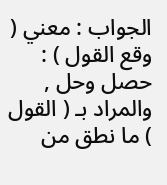الجواب : معني ( وقع القول ) : حصل وحل , والمراد بـ ( القول ) ما نطق من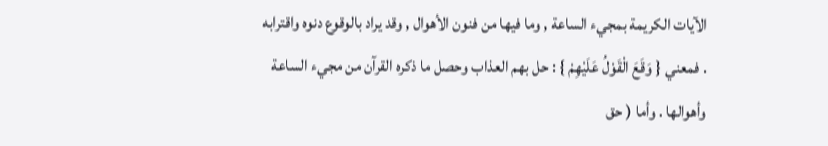الآيات الكريمة بمجيء الساعة , وما فيها من فنون الأهوال , وقد يراد بالوقوع دنوه واقترابه . فمعني { وَقَعَ الْقَوْلُ عَلَيْهِمْ } : حل بهم العذاب وحصل ما ذكره القرآن من مجيء الساعة وأهوالها . وأما ( حق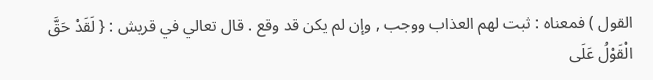القول ) فمعناه : ثبت لهم العذاب ووجب , وإن لم يكن قد وقع . قال تعالي في قريش : { لَقَدْ حَقَّ الْقَوْلُ عَلَى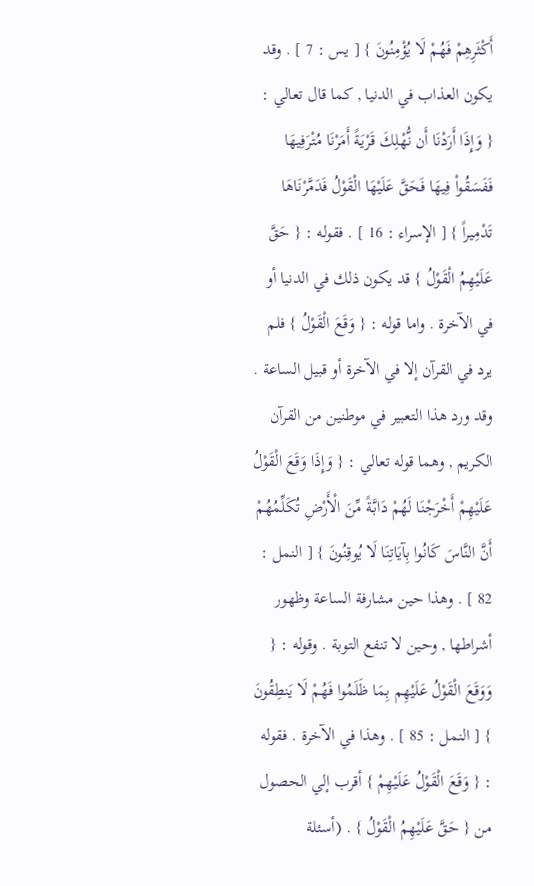أَكْثَرِهِمْ فَهُمْ لَا يُؤْمِنُونَ } [ يس : 7 ] . وقد يكون العذاب في الدنيا , كما قال تعالي : { وَإِذَا أَرَدْنَا أَن نُّهْلِكَ قَرْيَةً أَمَرْنَا مُتْرَفِيهَا فَفَسَقُواْ فِيهَا فَحَقَّ عَلَيْهَا الْقَوْلُ فَدَمَّرْنَاهَا تَدْمِيراً } [ الإسراء : 16 ] . فقوله : { حَقَّ عَلَيْهِمُ الْقَوْلُ } قد يكون ذلك في الدنيا أو في الآخرة . واما قوله : { وَقَعَ الْقَوْلُ } فلم يرد في القرآن إلا في الآخرة أو قبيل الساعة . وقد ورد هذا التعبير في موطنين من القرآن الكريم , وهما قوله تعالي : { وَإِذَا وَقَعَ الْقَوْلُ عَلَيْهِمْ أَخْرَجْنَا لَهُمْ دَابَّةً مِّنَ الْأَرْضِ تُكَلِّمُهُمْ أَنَّ النَّاسَ كَانُوا بِآيَاتِنَا لَا يُوقِنُونَ } [ النمل : 82 ] . وهذا حين مشارفة الساعة وظهور أشراطها , وحين لا تنفع التوبة . وقوله : { وَوَقَعَ الْقَوْلُ عَلَيْهِم بِمَا ظَلَمُوا فَهُمْ لَا يَنطِقُونَ } [ النمل : 85 ] . وهذا في الآخرة . فقوله : { وَقَعَ الْقَوْلُ عَلَيْهِمْ } أقرب إلي الحصول من { حَقَّ عَلَيْهِمُ الْقَوْلُ } . (أسئلة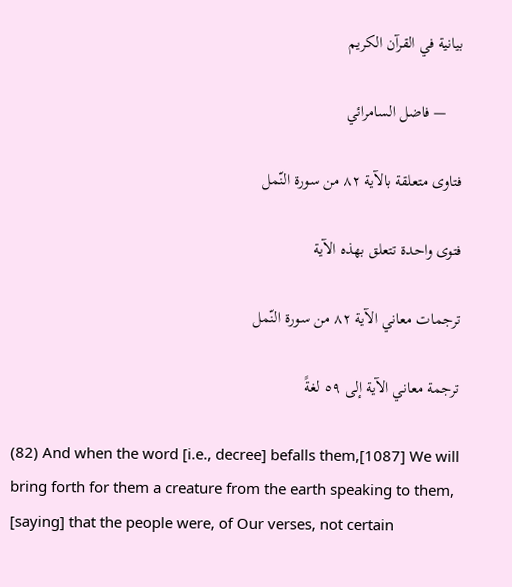بيانية في القرآن الكريم

    — فاضل السامرائي

فتاوى متعلقة بالآية ٨٢ من سورة النّمل

فتوى واحدة تتعلق بهذه الآية

ترجمات معاني الآية ٨٢ من سورة النّمل

ترجمة معاني الآية إلى ٥٩ لغةً

(82) And when the word [i.e., decree] befalls them,[1087] We will bring forth for them a creature from the earth speaking to them, [saying] that the people were, of Our verses, not certain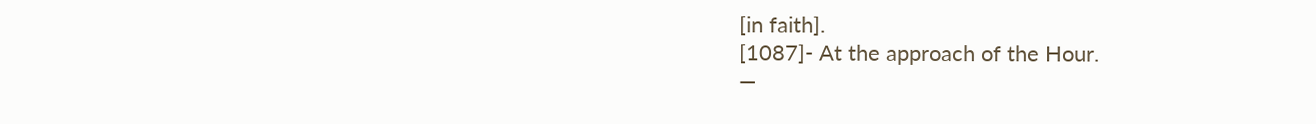[in faith].
[1087]- At the approach of the Hour.
—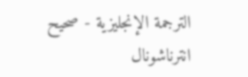الترجمة الإنجليزية - صحيح انترناشونال